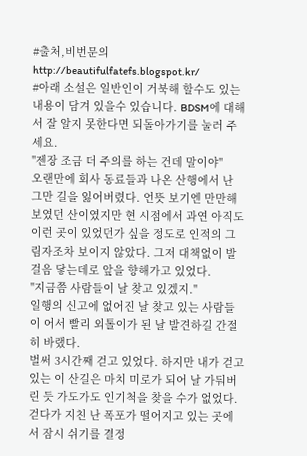#출처,비번문의 http://beautifulfatefs.blogspot.kr/
#아래 소설은 일반인이 거북해 할수도 있는 내용이 담겨 있을수 있습니다. BDSM에 대해서 잘 알지 못한다면 되돌아가기를 눌러 주세요.
"젠장 조금 더 주의를 하는 건데 말이야"
오랜만에 회사 동료들과 나온 산행에서 난 그만 길을 잃어버렸다. 언뜻 보기엔 만만해 보였던 산이였지만 현 시점에서 과연 아직도
이런 곳이 있었던가 싶을 정도로 인적의 그림자조차 보이지 않았다. 그저 대책없이 발걸음 닿는데로 앞을 향해가고 있었다.
"지금쯤 사람들이 날 찾고 있겠지."
일행의 신고에 없어진 날 찾고 있는 사람들이 어서 빨리 외톨이가 된 날 발견하길 간절히 바랬다.
벌써 3시간째 걷고 있었다. 하지만 내가 걷고 있는 이 산길은 마치 미로가 되어 날 가둬버린 듯 가도가도 인기척을 찾을 수가 없었다.
걷다가 지친 난 폭포가 떨어지고 있는 곳에서 잠시 쉬기를 결정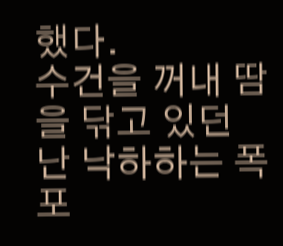했다.
수건을 꺼내 땀을 닦고 있던 난 낙하하는 폭포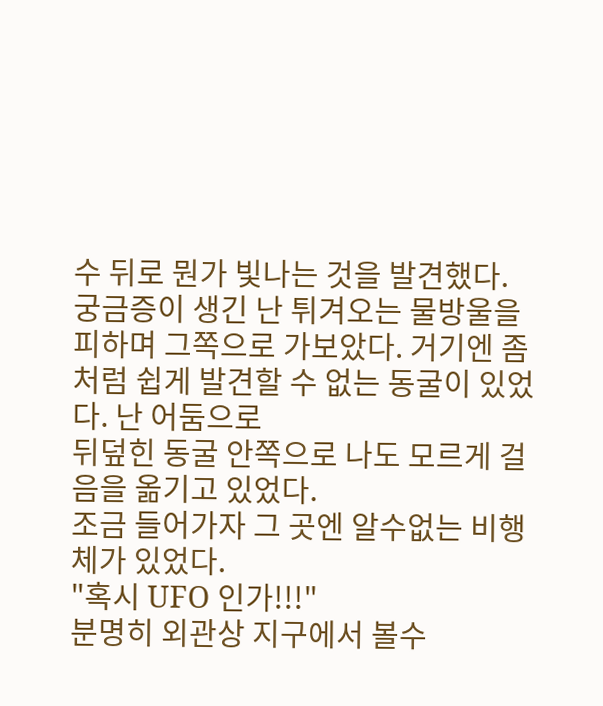수 뒤로 뭔가 빛나는 것을 발견했다.
궁금증이 생긴 난 튀겨오는 물방울을 피하며 그쪽으로 가보았다. 거기엔 좀처럼 쉽게 발견할 수 없는 동굴이 있었다. 난 어둠으로
뒤덮힌 동굴 안쪽으로 나도 모르게 걸음을 옮기고 있었다.
조금 들어가자 그 곳엔 알수없는 비행체가 있었다.
"혹시 UFO 인가!!!"
분명히 외관상 지구에서 볼수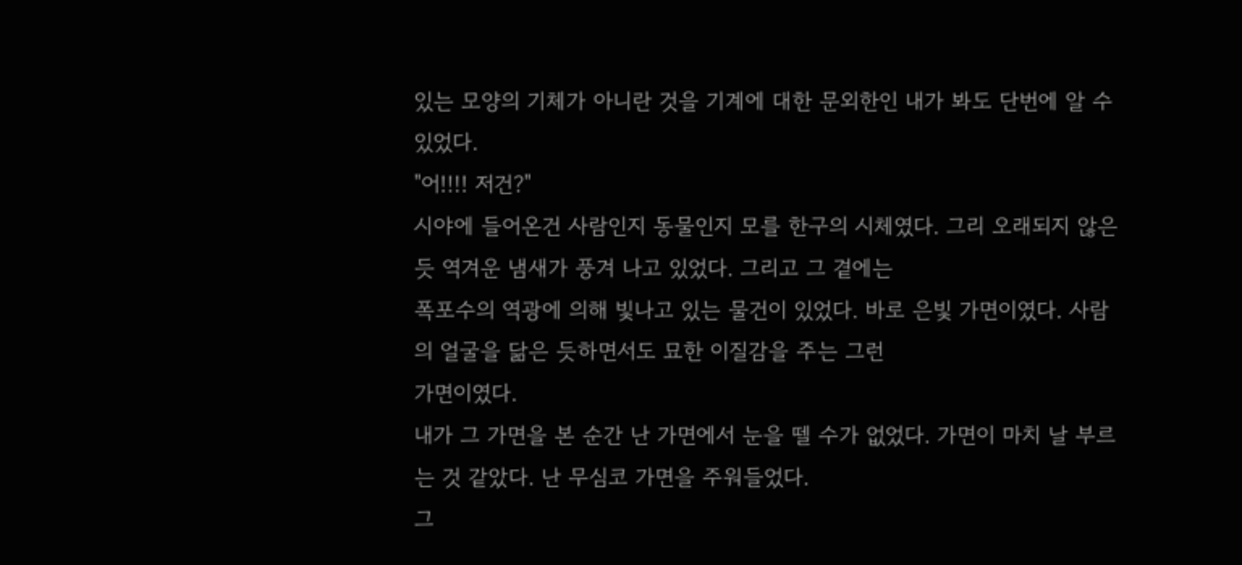있는 모양의 기체가 아니란 것을 기계에 대한 문외한인 내가 봐도 단번에 알 수 있었다.
"어!!!! 저건?"
시야에 들어온건 사람인지 동물인지 모를 한구의 시체였다. 그리 오래되지 않은듯 역겨운 냄새가 풍겨 나고 있었다. 그리고 그 곁에는
폭포수의 역광에 의해 빛나고 있는 물건이 있었다. 바로 은빛 가면이였다. 사람의 얼굴을 닮은 듯하면서도 묘한 이질감을 주는 그런
가면이였다.
내가 그 가면을 본 순간 난 가면에서 눈을 뗄 수가 없었다. 가면이 마치 날 부르는 것 같았다. 난 무심코 가면을 주워들었다.
그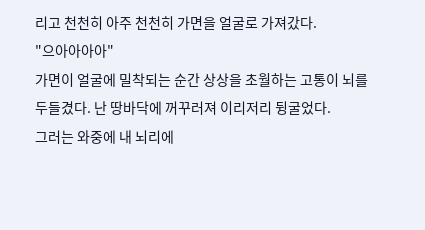리고 천천히 아주 천천히 가면을 얼굴로 가져갔다.
"으아아아아"
가면이 얼굴에 밀착되는 순간 상상을 초월하는 고통이 뇌를 두들겼다. 난 땅바닥에 꺼꾸러져 이리저리 뒹굴었다.
그러는 와중에 내 뇌리에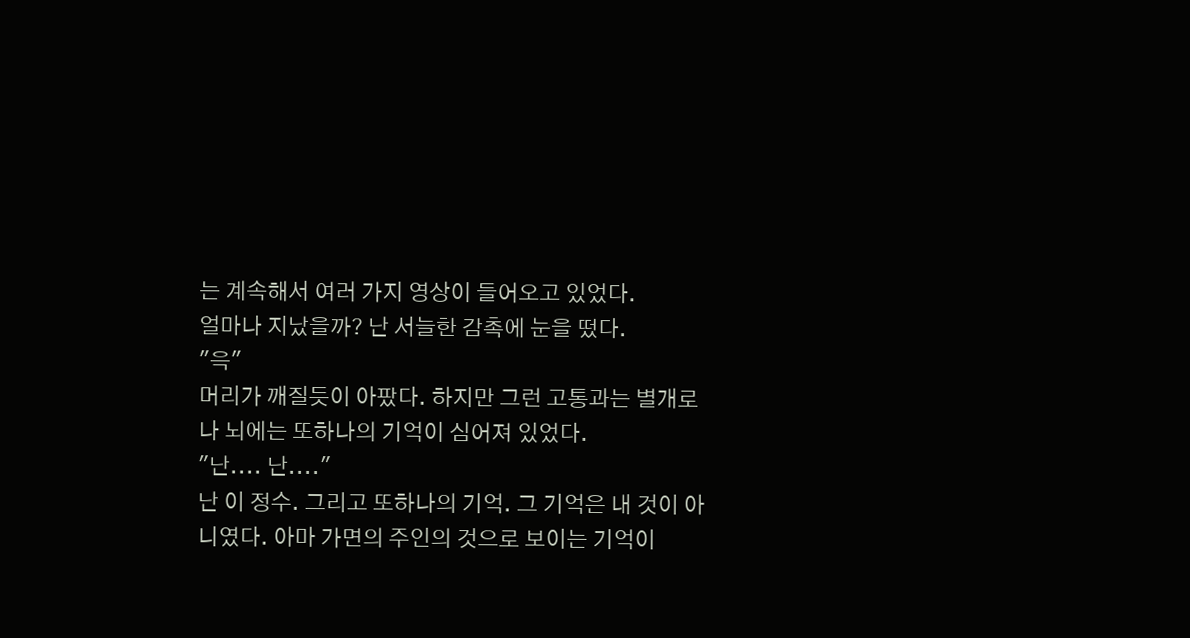는 계속해서 여러 가지 영상이 들어오고 있었다.
얼마나 지났을까? 난 서늘한 감촉에 눈을 떴다.
"윽"
머리가 깨질듯이 아팠다. 하지만 그런 고통과는 별개로 나 뇌에는 또하나의 기억이 심어져 있었다.
"난.... 난...."
난 이 정수. 그리고 또하나의 기억. 그 기억은 내 것이 아니였다. 아마 가면의 주인의 것으로 보이는 기억이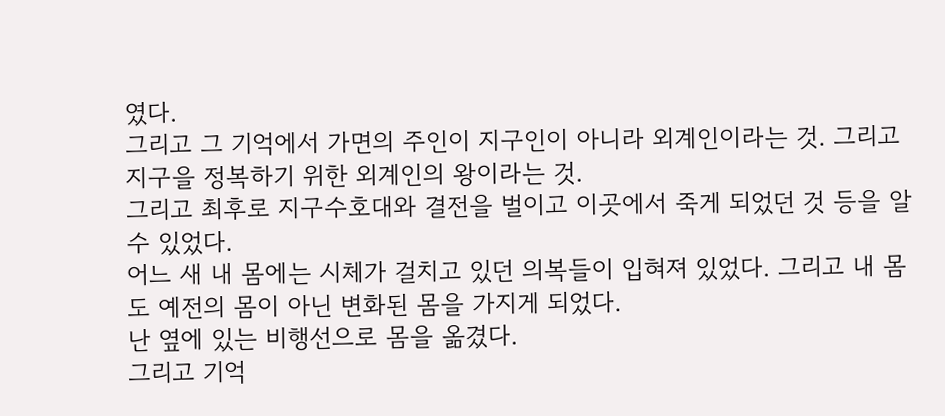였다.
그리고 그 기억에서 가면의 주인이 지구인이 아니라 외계인이라는 것. 그리고 지구을 정복하기 위한 외계인의 왕이라는 것.
그리고 최후로 지구수호대와 결전을 벌이고 이곳에서 죽게 되었던 것 등을 알 수 있었다.
어느 새 내 몸에는 시체가 걸치고 있던 의복들이 입혀져 있었다. 그리고 내 몸도 예전의 몸이 아닌 변화된 몸을 가지게 되었다.
난 옆에 있는 비행선으로 몸을 옮겼다.
그리고 기억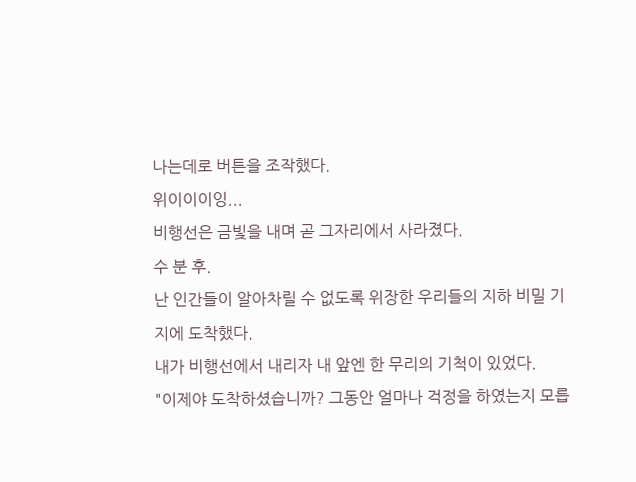나는데로 버튼을 조작했다.
위이이이잉...
비행선은 금빛을 내며 곧 그자리에서 사라졌다.
수 분 후.
난 인간들이 알아차릴 수 없도록 위장한 우리들의 지하 비밀 기지에 도착했다.
내가 비행선에서 내리자 내 앞엔 한 무리의 기척이 있었다.
"이제야 도착하셨습니까? 그동안 얼마나 걱정을 하였는지 모릅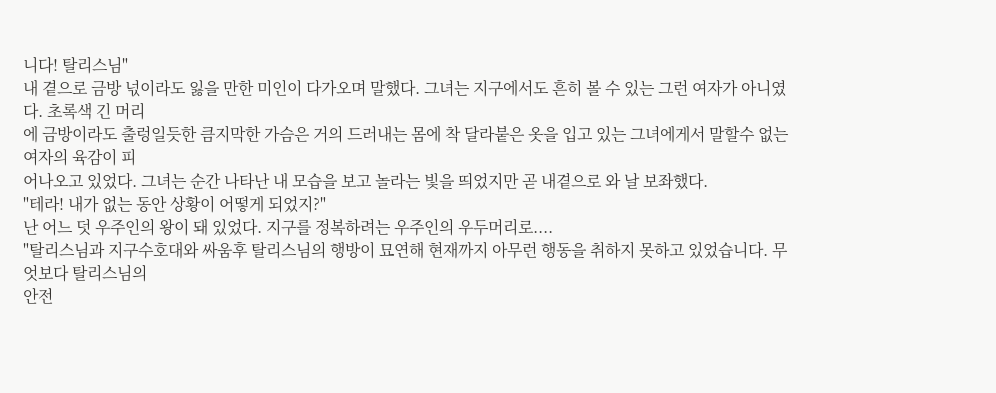니다! 탈리스님"
내 곁으로 금방 넋이라도 잃을 만한 미인이 다가오며 말했다. 그녀는 지구에서도 흔히 볼 수 있는 그런 여자가 아니였다. 초록색 긴 머리
에 금방이라도 출렁일듯한 큼지막한 가슴은 거의 드러내는 몸에 착 달라붙은 옷을 입고 있는 그녀에게서 말할수 없는 여자의 육감이 피
어나오고 있었다. 그녀는 순간 나타난 내 모습을 보고 놀라는 빛을 띄었지만 곧 내곁으로 와 날 보좌했다.
"테라! 내가 없는 동안 상황이 어떻게 되었지?"
난 어느 덧 우주인의 왕이 돼 있었다. 지구를 정복하려는 우주인의 우두머리로....
"탈리스님과 지구수호대와 싸움후 탈리스님의 행방이 묘연해 현재까지 아무런 행동을 취하지 못하고 있었습니다. 무엇보다 탈리스님의
안전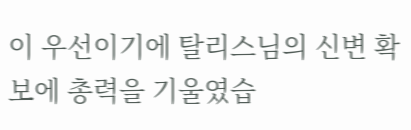이 우선이기에 탈리스님의 신변 확보에 총력을 기울였습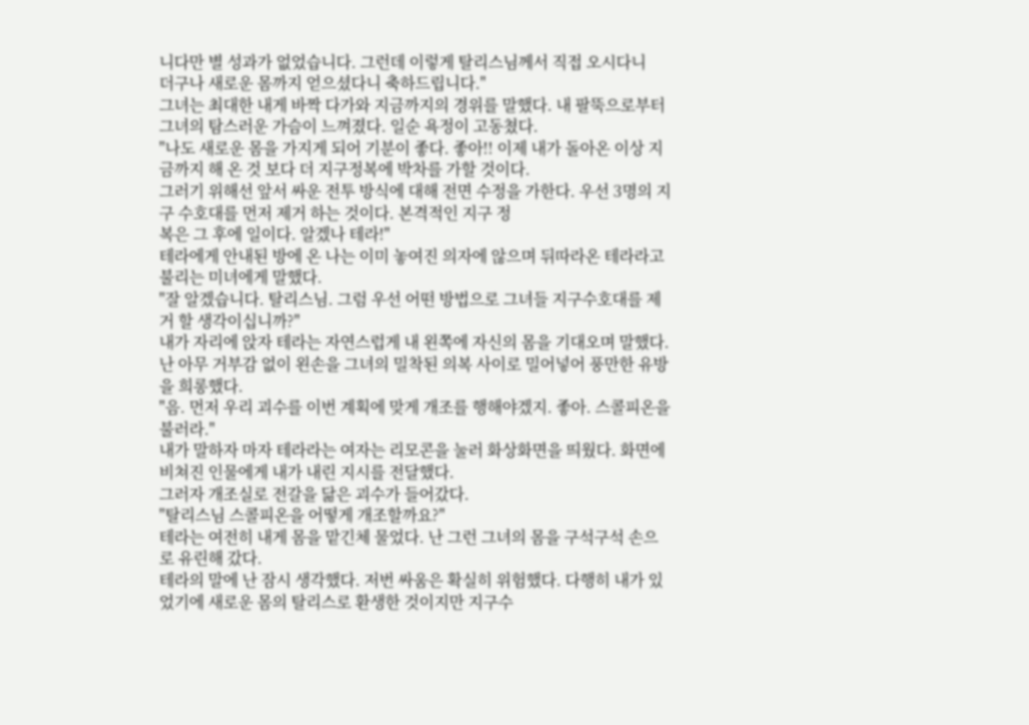니다만 별 성과가 없었습니다. 그런데 이렇게 탈리스님께서 직접 오시다니
더구나 새로운 몸까지 얻으셨다니 축하드립니다."
그녀는 최대한 내게 바짝 다가와 지금까지의 경위를 말했다. 내 팔뚝으로부터 그녀의 탐스러운 가슴이 느껴졌다. 일순 욕정이 고동쳤다.
"나도 새로운 몸을 가지게 되어 기분이 좋다. 좋아!! 이제 내가 돌아온 이상 지금까지 해 온 것 보다 더 지구정복에 박차를 가할 것이다.
그러기 위해선 앞서 싸운 전투 방식에 대해 전면 수정을 가한다. 우선 3명의 지구 수호대를 먼저 제거 하는 것이다. 본격적인 지구 정
복은 그 후에 일이다. 알겠나 테라!"
테라에게 안내된 방에 온 나는 이미 놓여진 의자에 않으며 뒤따라온 테라라고 불리는 미녀에게 말했다.
"잘 알겠습니다. 탈리스님. 그럼 우선 어떤 방법으로 그녀들 지구수호대를 제거 할 생각이십니까?"
내가 자리에 앉자 테라는 자연스럽게 내 왼쪽에 자신의 몸을 기대오며 말했다.
난 아무 거부감 없이 왼손을 그녀의 밀착된 의복 사이로 밀어넣어 풍만한 유방을 희롱했다.
"음. 먼저 우리 괴수를 이번 계획에 맞게 개조를 행해야겠지. 좋아. 스콜피온을 불러라."
내가 말하자 마자 테라라는 여자는 리모콘을 눌러 화상화면을 띄웠다. 화면에 비쳐진 인물에게 내가 내린 지시를 전달했다.
그러자 개조실로 전갈을 닮은 괴수가 들어갔다.
"탈리스님 스콜피온을 어떻게 개조할까요?"
테라는 여전히 내게 몸을 맡긴체 물었다. 난 그런 그녀의 몸을 구석구석 손으로 유린해 갔다.
테라의 말에 난 잠시 생각했다. 저번 싸움은 확실히 위험했다. 다행히 내가 있었기에 새로운 몸의 탈리스로 환생한 것이지만 지구수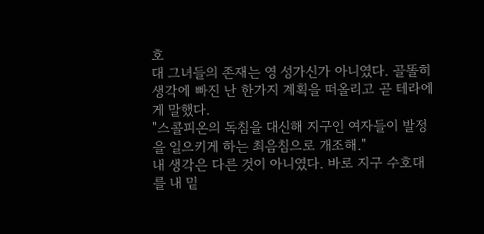호
대 그녀들의 존재는 영 성가신가 아니였다. 골똘히 생각에 빠진 난 한가지 계획을 떠올리고 곧 테라에게 말했다.
"스콜피온의 독침을 대신해 지구인 여자들이 발정을 일으키게 하는 최음침으로 개조해."
내 생각은 다른 것이 아니였다. 바로 지구 수호대를 내 밑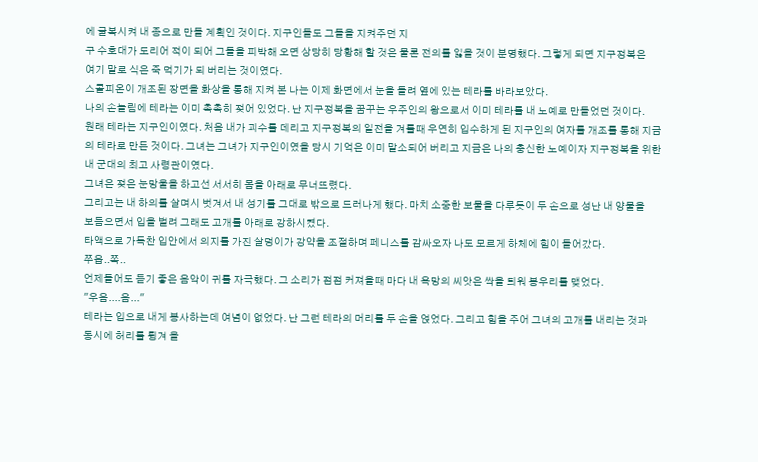에 굴복시켜 내 종으로 만들 계획인 것이다. 지구인들도 그들을 지켜주던 지
구 수호대가 도리어 적이 되어 그들을 피박해 오면 상당히 당황해 할 것은 물론 전의를 잃을 것이 분명했다. 그렇게 되면 지구정복은
여기 말로 식은 죽 먹기가 되 버리는 것이였다.
스콜피온이 개조된 장면을 화상을 통해 지켜 본 나는 이제 화면에서 눈을 돌려 옆에 있는 테라를 바라보았다.
나의 손놀림에 테라는 이미 촉촉히 젖어 있었다. 난 지구정복을 꿈꾸는 우주인의 왕으로서 이미 테라를 내 노예로 만들었던 것이다.
원래 테라는 지구인이였다. 처음 내가 괴수를 데리고 지구정복의 일전을 겨룰때 우연히 입수하게 된 지구인의 여자를 개조를 통해 지금
의 테라로 만든 것이다. 그녀는 그녀가 지구인이였을 당시 기억은 이미 말소되어 버리고 지금은 나의 충신한 노예이자 지구정복을 위한
내 군대의 최고 사령관이였다.
그녀은 젖은 눈망울을 하고선 서서히 몸을 아래로 무너뜨렸다.
그리고는 내 하의를 살며시 벗겨서 내 성기를 그대로 밖으로 드러나게 했다. 마치 소중한 보물을 다루듯이 두 손으로 성난 내 양물을
보듬으면서 입을 벌려 그래도 고개를 아래로 강하시켰다.
타액으로 가득찬 입안에서 의지를 가진 살덩이가 강약을 조절하며 페니스를 감싸오자 나도 모르게 하체에 힘이 들어갔다.
쭈읍..쪽..
언제들어도 듣기 좋은 음악이 귀를 자극했다. 그 소리가 점점 커져올때 마다 내 욕망의 씨앗은 싹을 틔워 봉우리를 맺었다.
"우음....음..."
테라는 입으로 내게 봉사하는데 여념이 없었다. 난 그런 테라의 머리를 두 손을 얹었다. 그리고 힘을 주어 그녀의 고개를 내리는 것과
동시에 허리를 튕겨 올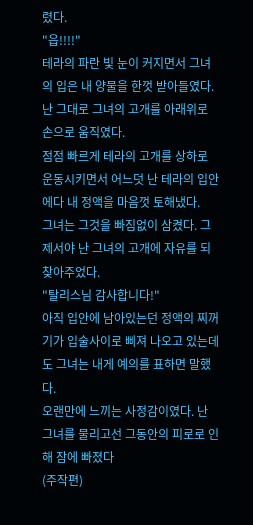렸다.
"읍!!!!"
테라의 파란 빛 눈이 커지면서 그녀의 입은 내 양물을 한껏 받아들였다. 난 그대로 그녀의 고개를 아래위로 손으로 움직였다.
점점 빠르게 테라의 고개를 상하로 운동시키면서 어느덧 난 테라의 입안에다 내 정액을 마음껏 토해냈다.
그녀는 그것을 빠짐없이 삼켰다. 그제서야 난 그녀의 고개에 자유를 되찾아주었다.
"탈리스님 감사합니다!"
아직 입안에 남아있는던 정액의 찌꺼기가 입술사이로 삐져 나오고 있는데도 그녀는 내게 예의를 표하면 말했다.
오랜만에 느끼는 사정감이였다. 난 그녀를 물리고선 그동안의 피로로 인해 잠에 빠졌다
(주작편)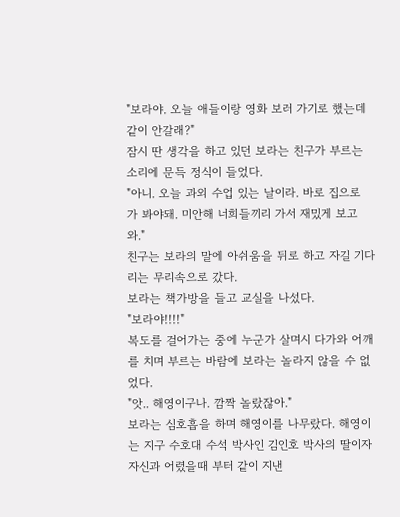"보라야. 오늘 애들이랑 영화 보러 가기로 했는데 같이 안갈래?"
잠시 딴 생각을 하고 있던 보라는 친구가 부르는 소리에 문득 정식이 들었다.
"아니. 오늘 과외 수업 있는 날이라. 바로 집으로 가 봐야돼. 미안해 너희들끼리 가서 재밌게 보고와."
친구는 보라의 말에 아쉬움을 뒤로 하고 자길 기다리는 무리속으로 갔다.
보라는 책가방을 들고 교실을 나섰다.
"보라야!!!!"
복도를 걸어가는 중에 누군가 살며시 다가와 어깨를 치며 부르는 바람에 보라는 놀라지 않을 수 없었다.
"앗.. 해영이구나. 깜짝 놀랐잖아."
보라는 심호흡을 하며 해영이를 나무랐다. 해영이는 지구 수호대 수석 박사인 김인호 박사의 딸이자 자신과 어렸을때 부터 같이 지낸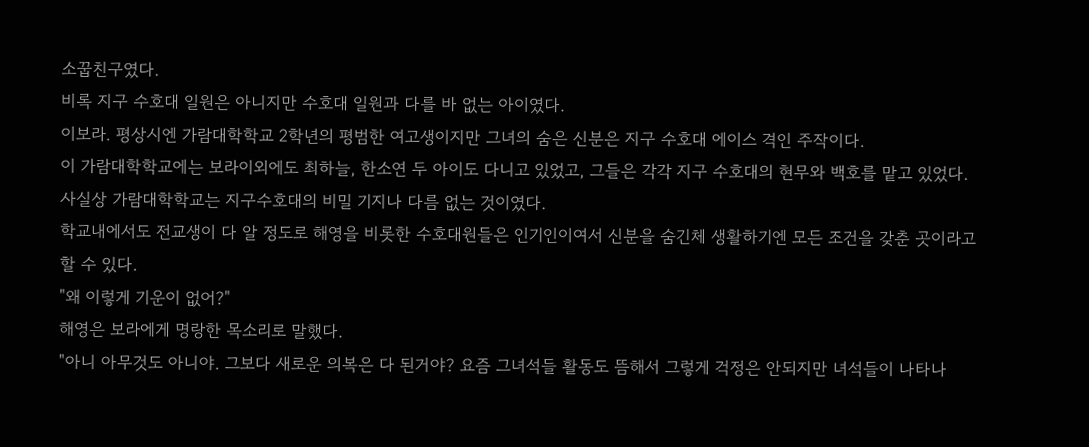소꿉친구였다.
비록 지구 수호대 일원은 아니지만 수호대 일원과 다를 바 없는 아이였다.
이보라. 평상시엔 가람대학학교 2학년의 평범한 여고생이지만 그녀의 숨은 신분은 지구 수호대 에이스 격인 주작이다.
이 가람대학학교에는 보라이외에도 최하늘, 한소연 두 아이도 다니고 있었고, 그들은 각각 지구 수호대의 현무와 백호를 맡고 있었다.
사실상 가람대학학교는 지구수호대의 비밀 기지나 다름 없는 것이였다.
학교내에서도 전교생이 다 알 정도로 해영을 비롯한 수호대원들은 인기인이여서 신분을 숨긴체 생활하기엔 모든 조건을 갖춘 곳이라고
할 수 있다.
"왜 이렇게 기운이 없어?"
해영은 보라에게 명랑한 목소리로 말했다.
"아니 아무것도 아니야. 그보다 새로운 의복은 다 된거야? 요즘 그녀석들 활동도 뜸해서 그렇게 걱정은 안되지만 녀석들이 나타나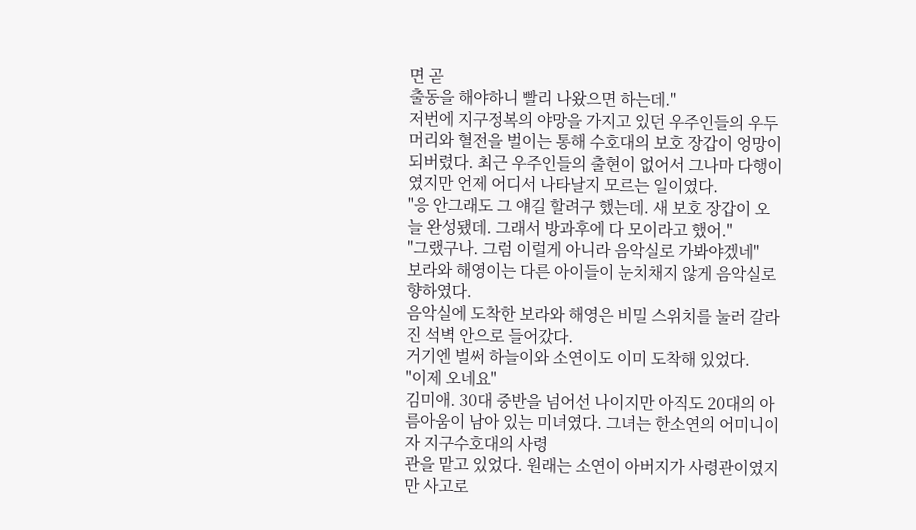면 곧
출동을 해야하니 빨리 나왔으면 하는데."
저번에 지구정복의 야망을 가지고 있던 우주인들의 우두머리와 혈전을 벌이는 통해 수호대의 보호 장갑이 엉망이 되버렸다. 최근 우주인들의 출현이 없어서 그나마 다행이였지만 언제 어디서 나타날지 모르는 일이였다.
"응 안그래도 그 얘길 할려구 했는데. 새 보호 장갑이 오늘 완성됐데. 그래서 방과후에 다 모이라고 했어."
"그랬구나. 그럼 이럴게 아니라 음악실로 가봐야겠네"
보라와 해영이는 다른 아이들이 눈치채지 않게 음악실로 향하였다.
음악실에 도착한 보라와 해영은 비밀 스위치를 눌러 갈라진 석벽 안으로 들어갔다.
거기엔 벌써 하늘이와 소연이도 이미 도착해 있었다.
"이제 오네요"
김미애. 30대 중반을 넘어선 나이지만 아직도 20대의 아름아움이 남아 있는 미녀였다. 그녀는 한소연의 어미니이자 지구수호대의 사령
관을 맡고 있었다. 원래는 소연이 아버지가 사령관이였지만 사고로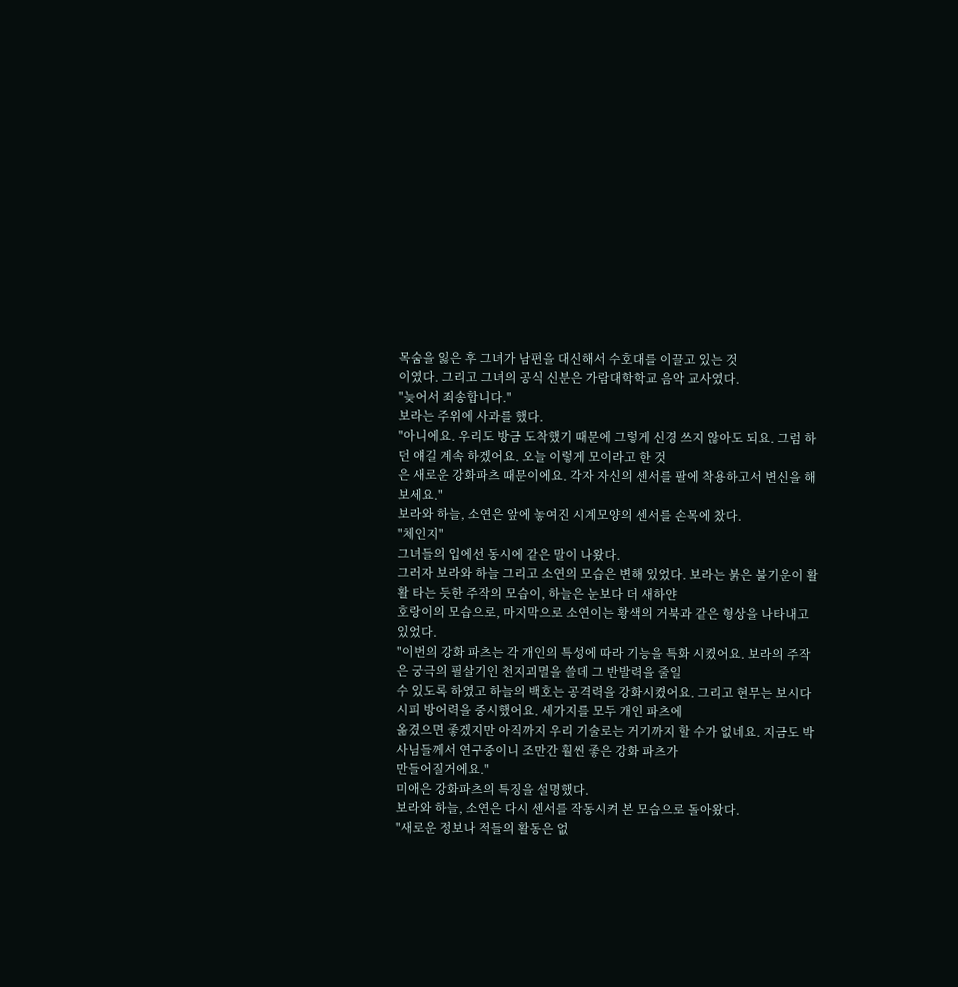목숨을 잃은 후 그녀가 남편을 대신해서 수호대를 이끌고 있는 것
이였다. 그리고 그녀의 공식 신분은 가람대학학교 음악 교사였다.
"늦어서 죄송합니다."
보라는 주위에 사과를 했다.
"아니에요. 우리도 방금 도착했기 때문에 그렇게 신경 쓰지 않아도 되요. 그럼 하던 얘길 계속 하겠어요. 오늘 이렇게 모이라고 한 것
은 새로운 강화파츠 때문이에요. 각자 자신의 센서를 팔에 착용하고서 변신을 해 보세요."
보라와 하늘, 소연은 앞에 놓여진 시계모양의 센서를 손목에 찼다.
"체인지"
그녀들의 입에선 동시에 같은 말이 나왔다.
그러자 보라와 하늘 그리고 소연의 모습은 변해 있었다. 보라는 붉은 불기운이 활활 타는 듯한 주작의 모습이, 하늘은 눈보다 더 새하얀
호랑이의 모습으로, 마지막으로 소연이는 황색의 거북과 같은 형상을 나타내고 있었다.
"이번의 강화 파츠는 각 개인의 특성에 따라 기능을 특화 시켰어요. 보라의 주작은 궁극의 필살기인 천지괴멸을 쓸데 그 반발력을 줄일
수 있도록 하였고 하늘의 백호는 공격력을 강화시켰어요. 그리고 현무는 보시다시피 방어력을 중시했어요. 세가지를 모두 개인 파츠에
옮겼으면 좋겠지만 아직까지 우리 기술로는 거기까지 할 수가 없네요. 지금도 박사님들께서 연구중이니 조만간 훨씬 좋은 강화 파츠가
만들어질거에요."
미애은 강화파츠의 특징을 설명했다.
보라와 하늘, 소연은 다시 센서를 작동시켜 본 모습으로 돌아왔다.
"새로운 정보나 적들의 활동은 없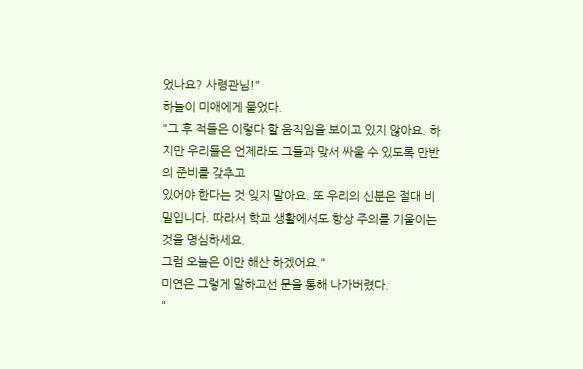었나요? 사령관님!"
하늘이 미애에게 물었다.
"그 후 적들은 이렇다 할 움직임을 보이고 있지 않아요. 하지만 우리들은 언제라도 그들과 맞서 싸울 수 있도록 만반의 준비를 갖추고
있어야 한다는 것 잊지 말아요. 또 우리의 신분은 절대 비밀입니다. 따라서 학교 생활에서도 항상 주의를 기울이는 것을 명심하세요.
그럼 오늘은 이만 해산 하겠어요."
미연은 그렇게 말하고선 문을 통해 나가버렸다.
"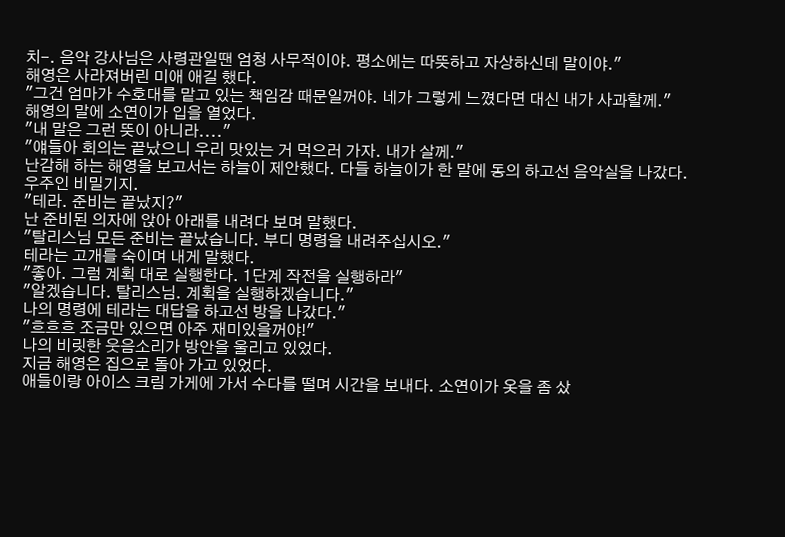치-. 음악 강사님은 사령관일땐 엄청 사무적이야. 평소에는 따뜻하고 자상하신데 말이야."
해영은 사라져버린 미애 애길 했다.
"그건 엄마가 수호대를 맡고 있는 책임감 때문일꺼야. 네가 그렇게 느꼈다면 대신 내가 사과할께."
해영의 말에 소연이가 입을 열었다.
"내 말은 그런 뜻이 아니라...."
"얘들아 회의는 끝났으니 우리 맛있는 거 먹으러 가자. 내가 살께."
난감해 하는 해영을 보고서는 하늘이 제안했다. 다들 하늘이가 한 말에 동의 하고선 음악실을 나갔다.
우주인 비밀기지.
"테라. 준비는 끝났지?"
난 준비된 의자에 앉아 아래를 내려다 보며 말했다.
"탈리스님 모든 준비는 끝났습니다. 부디 명령을 내려주십시오."
테라는 고개를 숙이며 내게 말했다.
"좋아. 그럼 계획 대로 실행한다. 1단계 작전을 실행하라"
"알겠습니다. 탈리스님. 계획을 실행하겠습니다."
나의 명령에 테라는 대답을 하고선 방을 나갔다."
"흐흐흐 조금만 있으면 아주 재미있을꺼야!"
나의 비릿한 웃음소리가 방안을 울리고 있었다.
지금 해영은 집으로 돌아 가고 있었다.
애들이랑 아이스 크림 가게에 가서 수다를 떨며 시간을 보내다. 소연이가 옷을 좀 샀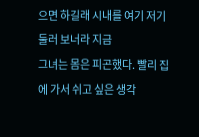으면 하길래 시내를 여기 저기 둘러 보너라 지금
그녀는 몸은 피곤했다. 빨리 집에 가서 쉬고 싶은 생각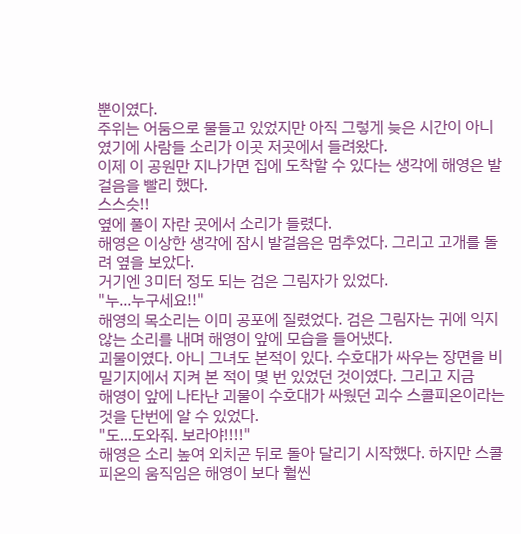뿐이였다.
주위는 어둠으로 물들고 있었지만 아직 그렇게 늦은 시간이 아니였기에 사람들 소리가 이곳 저곳에서 들려왔다.
이제 이 공원만 지나가면 집에 도착할 수 있다는 생각에 해영은 발걸음을 빨리 했다.
스스슷!!
옆에 풀이 자란 곳에서 소리가 들렸다.
해영은 이상한 생각에 잠시 발걸음은 멈추었다. 그리고 고개를 돌려 옆을 보았다.
거기엔 3미터 정도 되는 검은 그림자가 있었다.
"누...누구세요!!"
해영의 목소리는 이미 공포에 질렸었다. 검은 그림자는 귀에 익지 않는 소리를 내며 해영이 앞에 모습을 들어냈다.
괴물이였다. 아니 그녀도 본적이 있다. 수호대가 싸우는 장면을 비밀기지에서 지켜 본 적이 몇 번 있었던 것이였다. 그리고 지금
해영이 앞에 나타난 괴물이 수호대가 싸웠던 괴수 스콜피온이라는 것을 단번에 알 수 있었다.
"도...도와줘. 보라야!!!!"
해영은 소리 높여 외치곤 뒤로 돌아 달리기 시작했다. 하지만 스콜피온의 움직임은 해영이 보다 훨씬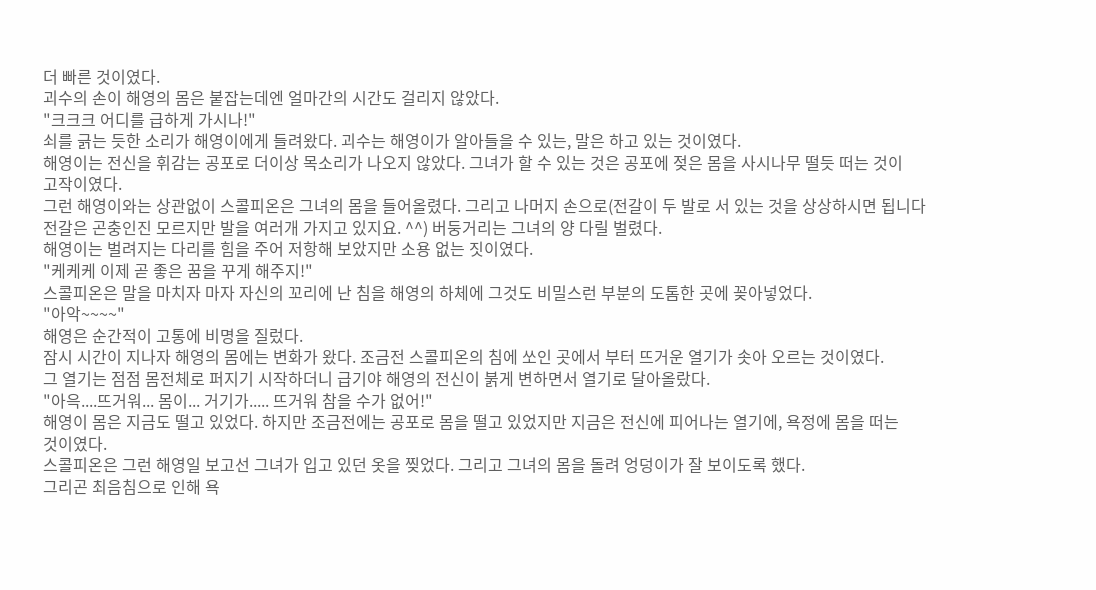더 빠른 것이였다.
괴수의 손이 해영의 몸은 붙잡는데엔 얼마간의 시간도 걸리지 않았다.
"크크크 어디를 급하게 가시나!"
쇠를 긁는 듯한 소리가 해영이에게 들려왔다. 괴수는 해영이가 알아들을 수 있는, 말은 하고 있는 것이였다.
해영이는 전신을 휘감는 공포로 더이상 목소리가 나오지 않았다. 그녀가 할 수 있는 것은 공포에 젖은 몸을 사시나무 떨듯 떠는 것이
고작이였다.
그런 해영이와는 상관없이 스콜피온은 그녀의 몸을 들어올렸다. 그리고 나머지 손으로(전갈이 두 발로 서 있는 것을 상상하시면 됩니다
전갈은 곤충인진 모르지만 발을 여러개 가지고 있지요. ^^) 버둥거리는 그녀의 양 다릴 벌렸다.
해영이는 벌려지는 다리를 힘을 주어 저항해 보았지만 소용 없는 짓이였다.
"케케케 이제 곧 좋은 꿈을 꾸게 해주지!"
스콜피온은 말을 마치자 마자 자신의 꼬리에 난 침을 해영의 하체에 그것도 비밀스런 부분의 도톰한 곳에 꽂아넣었다.
"아악~~~~"
해영은 순간적이 고통에 비명을 질렀다.
잠시 시간이 지나자 해영의 몸에는 변화가 왔다. 조금전 스콜피온의 침에 쏘인 곳에서 부터 뜨거운 열기가 솟아 오르는 것이였다.
그 열기는 점점 몸전체로 퍼지기 시작하더니 급기야 해영의 전신이 붉게 변하면서 열기로 달아올랐다.
"아윽....뜨거워... 몸이... 거기가..... 뜨거워 참을 수가 없어!"
해영이 몸은 지금도 떨고 있었다. 하지만 조금전에는 공포로 몸을 떨고 있었지만 지금은 전신에 피어나는 열기에, 욕정에 몸을 떠는
것이였다.
스콜피온은 그런 해영일 보고선 그녀가 입고 있던 옷을 찢었다. 그리고 그녀의 몸을 돌려 엉덩이가 잘 보이도록 했다.
그리곤 최음침으로 인해 욕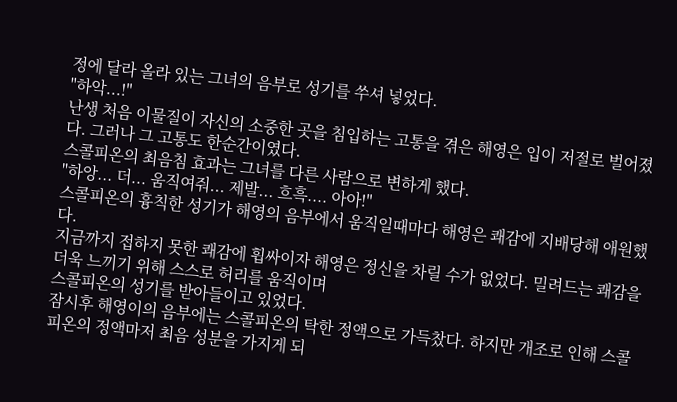정에 달라 올라 있는 그녀의 음부로 성기를 쑤셔 넣었다.
"하악...!"
난생 처음 이물질이 자신의 소중한 곳을 침입하는 고통을 겪은 해영은 입이 저절로 벌어졌다. 그러나 그 고통도 한순간이였다.
스콜피온의 최음침 효과는 그녀를 다른 사람으로 변하게 했다.
"하앙... 더... 움직여줘... 제발... 흐흑.... 아아!"
스콜피온의 흉칙한 성기가 해영의 음부에서 움직일때마다 해영은 쾌감에 지배당해 애원했다.
지금까지 접하지 못한 쾌감에 휩싸이자 해영은 정신을 차릴 수가 없었다. 밀려드는 쾌감을 더욱 느끼기 위해 스스로 허리를 움직이며
스콜피온의 성기를 받아들이고 있었다.
잠시후 해영이의 음부에는 스콜피온의 탁한 정액으로 가득찼다. 하지만 개조로 인해 스콜피온의 정액마저 최음 성분을 가지게 되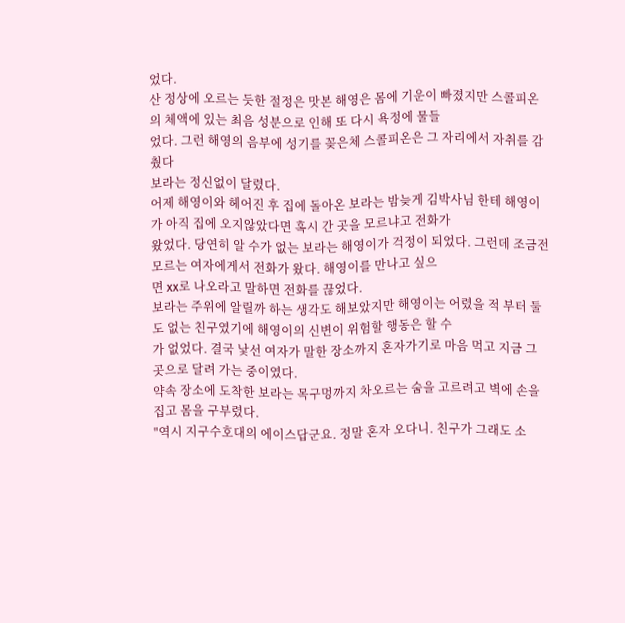었다.
산 정상에 오르는 듯한 절정은 맛본 해영은 몸에 기운이 빠졌지만 스콜피온의 체액에 있는 최음 성분으로 인해 또 다시 욕정에 물들
었다. 그런 해영의 음부에 성기를 꽂은체 스콜피온은 그 자리에서 자취를 감췄다
보라는 정신없이 달렸다.
어제 해영이와 헤어진 후 집에 돌아온 보라는 밤늦게 김박사님 한테 해영이가 아직 집에 오지않았다면 혹시 간 곳을 모르냐고 전화가
왔었다. 당연히 알 수가 없는 보라는 해영이가 걱정이 되었다. 그런데 조금전 모르는 여자에게서 전화가 왔다. 해영이를 만나고 싶으
면 xx로 나오라고 말하면 전화를 끊었다.
보라는 주위에 알릴까 하는 생각도 해보았지만 해영이는 어렸을 적 부터 둘도 없는 친구였기에 해영이의 신변이 위험할 행동은 할 수
가 없었다. 결국 낯선 여자가 말한 장소까지 혼자가기로 마음 먹고 지금 그 곳으로 달려 가는 중이였다.
약속 장소에 도착한 보라는 목구멍까지 차오르는 숨을 고르려고 벽에 손을 집고 몸을 구부렸다.
"역시 지구수호대의 에이스답군요. 정말 혼자 오다니. 친구가 그래도 소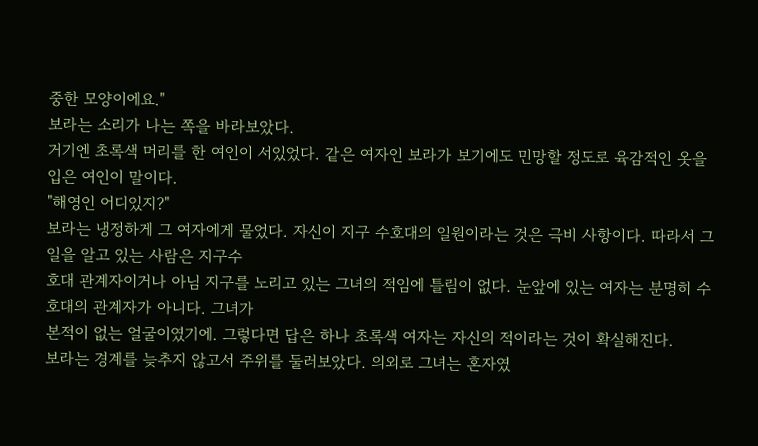중한 모양이에요."
보라는 소리가 나는 쪽을 바라보았다.
거기엔 초록색 머리를 한 여인이 서있었다. 같은 여자인 보라가 보기에도 민망할 정도로 육감적인 옷을 입은 여인이 말이다.
"해영인 어디있지?"
보라는 냉정하게 그 여자에게 물었다. 자신이 지구 수호대의 일원이라는 것은 극비 사항이다. 따라서 그일을 알고 있는 사람은 지구수
호대 관계자이거나 아님 지구를 노리고 있는 그녀의 적임에 틀림이 없다. 눈앞에 있는 여자는 분명히 수호대의 관계자가 아니다. 그녀가
본적이 없는 얼굴이였기에. 그렇다면 답은 하나 초록색 여자는 자신의 적이라는 것이 확실해진다.
보라는 경계를 늦추지 않고서 주위를 둘러보았다. 의외로 그녀는 혼자였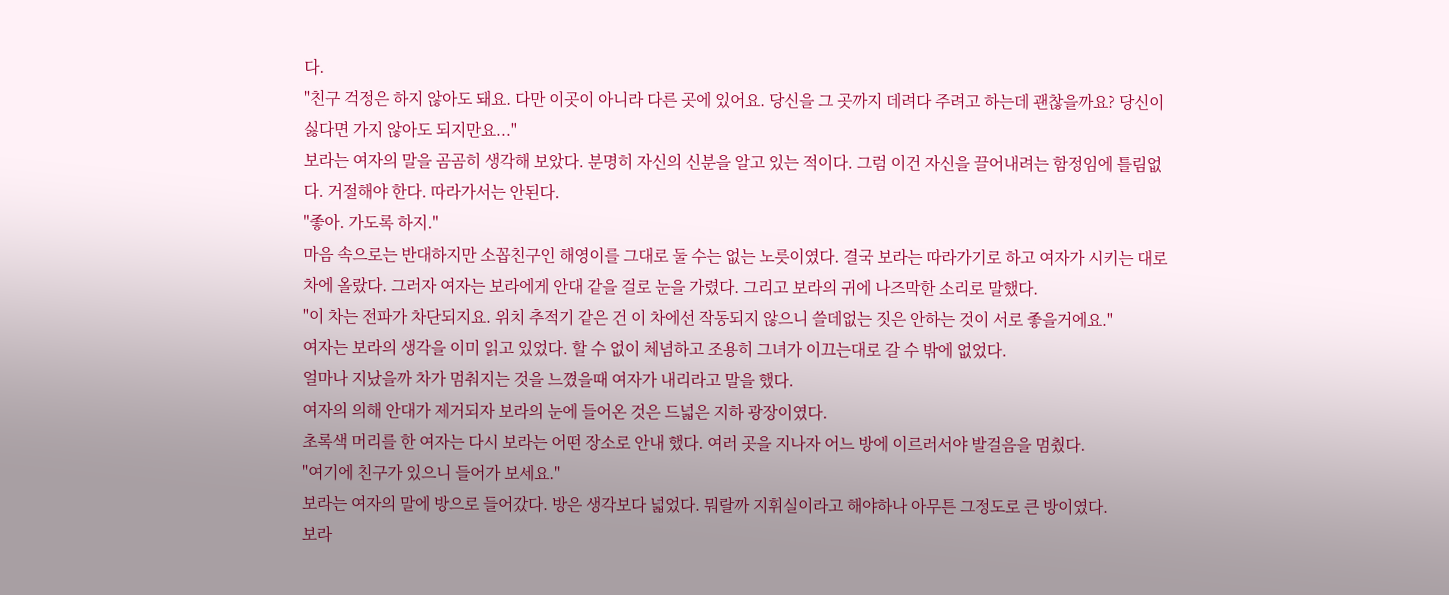다.
"친구 걱정은 하지 않아도 돼요. 다만 이곳이 아니라 다른 곳에 있어요. 당신을 그 곳까지 데려다 주려고 하는데 괜찮을까요? 당신이
싫다면 가지 않아도 되지만요..."
보라는 여자의 말을 곰곰히 생각해 보았다. 분명히 자신의 신분을 알고 있는 적이다. 그럼 이건 자신을 끌어내려는 함정임에 틀림없
다. 거절해야 한다. 따라가서는 안된다.
"좋아. 가도록 하지."
마음 속으로는 반대하지만 소꼽친구인 해영이를 그대로 둘 수는 없는 노릇이였다. 결국 보라는 따라가기로 하고 여자가 시키는 대로
차에 올랐다. 그러자 여자는 보라에게 안대 같을 걸로 눈을 가렸다. 그리고 보라의 귀에 나즈막한 소리로 말했다.
"이 차는 전파가 차단되지요. 위치 추적기 같은 건 이 차에선 작동되지 않으니 쓸데없는 짓은 안하는 것이 서로 좋을거에요."
여자는 보라의 생각을 이미 읽고 있었다. 할 수 없이 체념하고 조용히 그녀가 이끄는대로 갈 수 밖에 없었다.
얼마나 지났을까 차가 멈춰지는 것을 느꼈을때 여자가 내리라고 말을 했다.
여자의 의해 안대가 제거되자 보라의 눈에 들어온 것은 드넓은 지하 광장이였다.
초록색 머리를 한 여자는 다시 보라는 어떤 장소로 안내 했다. 여러 곳을 지나자 어느 방에 이르러서야 발걸음을 멈췄다.
"여기에 친구가 있으니 들어가 보세요."
보라는 여자의 말에 방으로 들어갔다. 방은 생각보다 넓었다. 뭐랄까 지휘실이라고 해야하나 아무튼 그정도로 큰 방이였다.
보라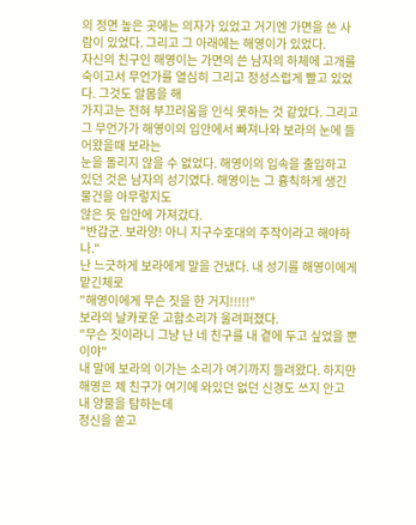의 정면 높은 곳에는 의자가 있었고 거기엔 가면을 쓴 사람이 있었다. 그리고 그 아래에는 해영이가 있었다.
자신의 친구인 해영이는 가면의 쓴 남자의 하체에 고개를 숙이고서 무언가를 열심히 그리고 정성스럽게 빨고 있었다. 그것도 알몸을 해
가지고는 전혀 부끄러움을 인식 못하는 것 같았다. 그리고 그 무언가가 해영이의 입안에서 빠져나와 보라의 눈에 들어왔을때 보라는
눈을 돌리지 않을 수 없었다. 해영이의 입속을 출입하고 있던 것은 남자의 성기였다. 해영이는 그 흉칙하게 생긴 물건을 아무렇지도
않은 듯 입안에 가져갔다.
"반갑군. 보라양! 아니 지구수호대의 주작이라고 해야하나."
난 느긋하게 보라에게 말을 건냈다. 내 성기를 해영이에게 맡긴체로
"해영이에게 무슨 짓을 한 거지!!!!!"
보라의 날카로운 고함소리가 울려퍼졌다.
"무슨 짓이라니 그냥 난 네 친구를 내 곁에 두고 싶었을 뿐이야"
내 말에 보라의 이가는 소리가 여기까지 들려왔다. 하지만 해영은 제 친구가 여기에 와있던 없던 신경도 쓰지 안고 내 양물을 탐하는데
정신을 쏟고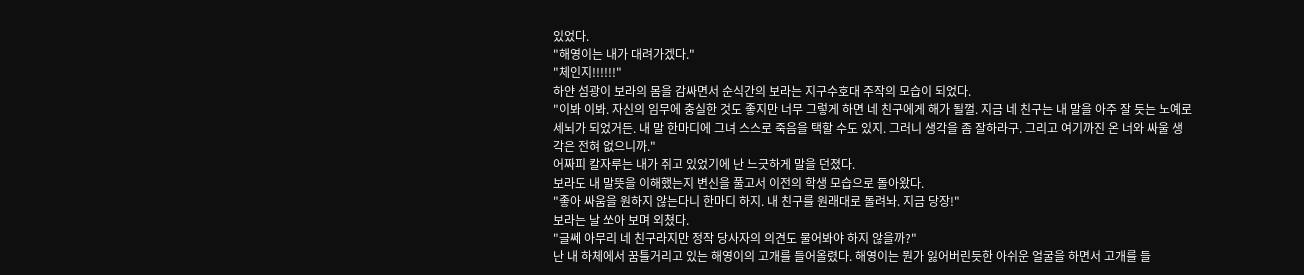있었다.
"해영이는 내가 대려가겠다."
"체인지!!!!!!"
하얀 섬광이 보라의 몸을 감싸면서 순식간의 보라는 지구수호대 주작의 모습이 되었다.
"이봐 이봐. 자신의 임무에 충실한 것도 좋지만 너무 그렇게 하면 네 친구에게 해가 될껄. 지금 네 친구는 내 말을 아주 잘 듯는 노예로
세뇌가 되었거든. 내 말 한마디에 그녀 스스로 죽음을 택할 수도 있지. 그러니 생각을 좀 잘하라구. 그리고 여기까진 온 너와 싸울 생
각은 전혀 없으니까."
어짜피 칼자루는 내가 쥐고 있었기에 난 느긋하게 말을 던졌다.
보라도 내 말뜻을 이해했는지 변신을 풀고서 이전의 학생 모습으로 돌아왔다.
"좋아 싸움을 원하지 않는다니 한마디 하지. 내 친구를 원래대로 돌려놔. 지금 당장!"
보라는 날 쏘아 보며 외쳤다.
"글쎄 아무리 네 친구라지만 정작 당사자의 의견도 물어봐야 하지 않을까?"
난 내 하체에서 꿈틀거리고 있는 해영이의 고개를 들어올렸다. 해영이는 뭔가 잃어버린듯한 아쉬운 얼굴을 하면서 고개를 들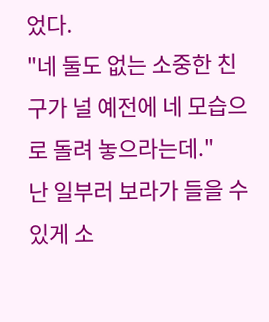었다.
"네 둘도 없는 소중한 친구가 널 예전에 네 모습으로 돌려 놓으라는데."
난 일부러 보라가 들을 수 있게 소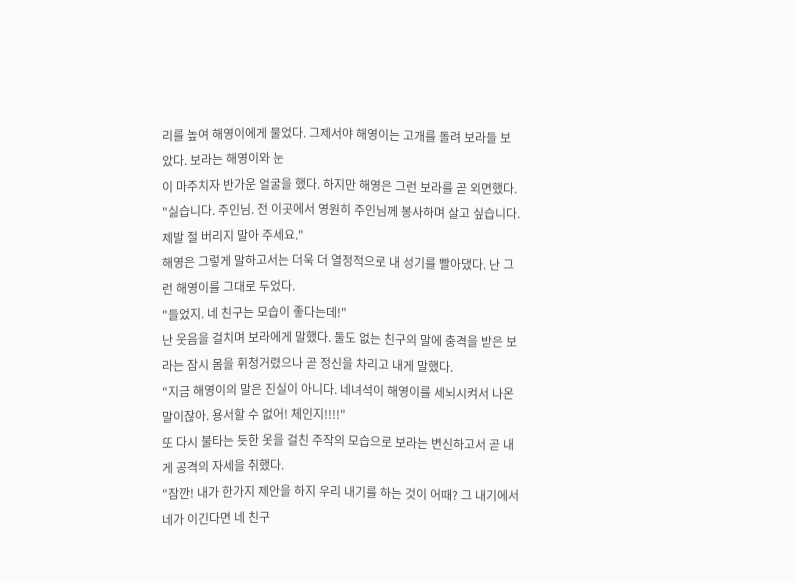리를 높여 해영이에게 물었다. 그제서야 해영이는 고개를 돌려 보라들 보았다. 보라는 해영이와 눈
이 마주치자 반가운 얼굴을 했다. 하지만 해영은 그런 보라를 곧 외면했다.
"싫습니다. 주인님. 전 이곳에서 영원히 주인님께 봉사하며 살고 싶습니다. 제발 절 버리지 말아 주세요."
해영은 그렇게 말하고서는 더욱 더 열정적으로 내 성기를 빨아댔다. 난 그런 해영이를 그대로 두었다.
"들었지. 네 친구는 모습이 좋다는데!"
난 웃음을 걸치며 보라에게 말했다. 둘도 없는 친구의 말에 충격을 받은 보라는 잠시 몸을 휘청거렸으나 곧 정신을 차리고 내게 말했다.
"지금 해영이의 말은 진실이 아니다. 네녀석이 해영이를 세뇌시켜서 나온 말이잖아. 용서할 수 없어! 체인지!!!!"
또 다시 불타는 듯한 옷을 걸친 주작의 모습으로 보라는 변신하고서 곧 내게 공격의 자세을 취했다.
"잠깐! 내가 한가지 제안을 하지 우리 내기를 하는 것이 어때? 그 내기에서 네가 이긴다면 네 친구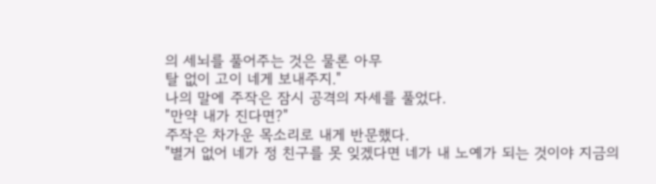의 세뇌를 풀어주는 것은 물론 아무
탈 없이 고이 네게 보내주지."
나의 말에 주작은 잠시 공격의 자세를 풀었다.
"만약 내가 진다면?"
주작은 차가운 목소리로 내게 반문했다.
"별거 없어 네가 정 친구를 못 잊겠다면 네가 내 노예가 되는 것이야 지금의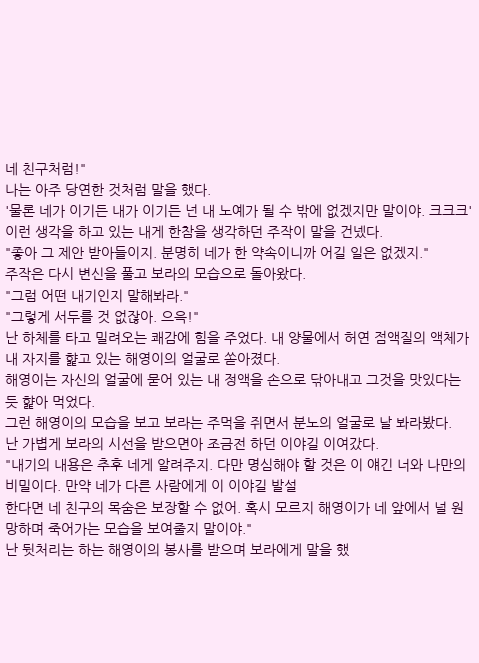네 친구처럼!"
나는 아주 당연한 것처럼 말을 했다.
'물론 네가 이기든 내가 이기든 넌 내 노예가 될 수 밖에 없겠지만 말이야. 크크크'
이런 생각을 하고 있는 내게 한참을 생각하던 주작이 말을 건넸다.
"좋아 그 제안 받아들이지. 분명히 네가 한 약속이니까 어길 일은 없겠지."
주작은 다시 변신을 풀고 보라의 모습으로 돌아왔다.
"그럼 어떤 내기인지 말해봐라."
"그렇게 서두를 것 없잖아. 으윽!"
난 하체를 타고 밀려오는 쾌감에 힘을 주었다. 내 양물에서 허연 점액질의 액체가 내 자지를 햝고 있는 해영이의 얼굴로 쏟아졌다.
해영이는 자신의 얼굴에 묻어 있는 내 정액을 손으로 닦아내고 그것을 맛있다는 듯 햝아 먹었다.
그런 해영이의 모습을 보고 보라는 주먹을 쥐면서 분노의 얼굴로 날 봐라봤다.
난 가볍게 보라의 시선을 받으면아 조금전 하던 이야길 이여갔다.
"내기의 내용은 추후 네게 알려주지. 다만 명심해야 할 것은 이 얘긴 너와 나만의 비밀이다. 만약 네가 다른 사람에게 이 이야길 발설
한다면 네 친구의 목숨은 보장할 수 없어. 혹시 모르지 해영이가 네 앞에서 널 원망하며 죽어가는 모습을 보여줄지 말이야."
난 뒷처리는 하는 해영이의 봉사를 받으며 보라에게 말을 했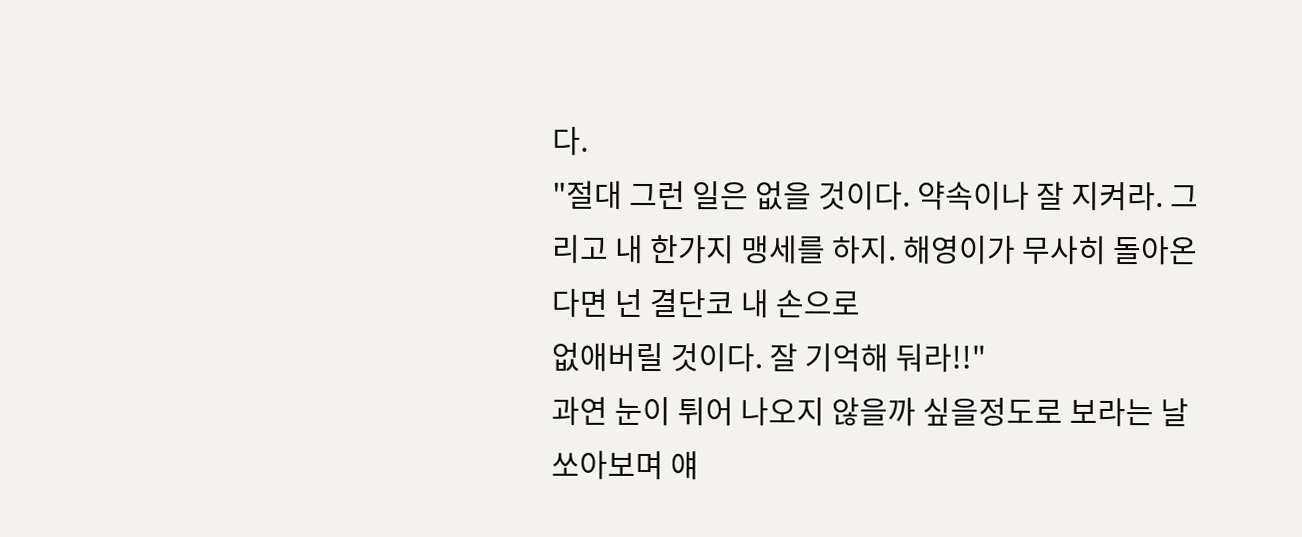다.
"절대 그런 일은 없을 것이다. 약속이나 잘 지켜라. 그리고 내 한가지 맹세를 하지. 해영이가 무사히 돌아온다면 넌 결단코 내 손으로
없애버릴 것이다. 잘 기억해 둬라!!"
과연 눈이 튀어 나오지 않을까 싶을정도로 보라는 날 쏘아보며 얘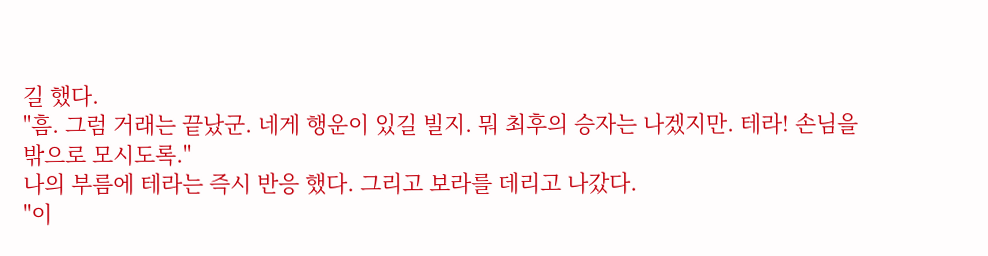길 했다.
"흠. 그럼 거래는 끝났군. 네게 행운이 있길 빌지. 뭐 최후의 승자는 나겠지만. 테라! 손님을 밖으로 모시도록."
나의 부름에 테라는 즉시 반응 했다. 그리고 보라를 데리고 나갔다.
"이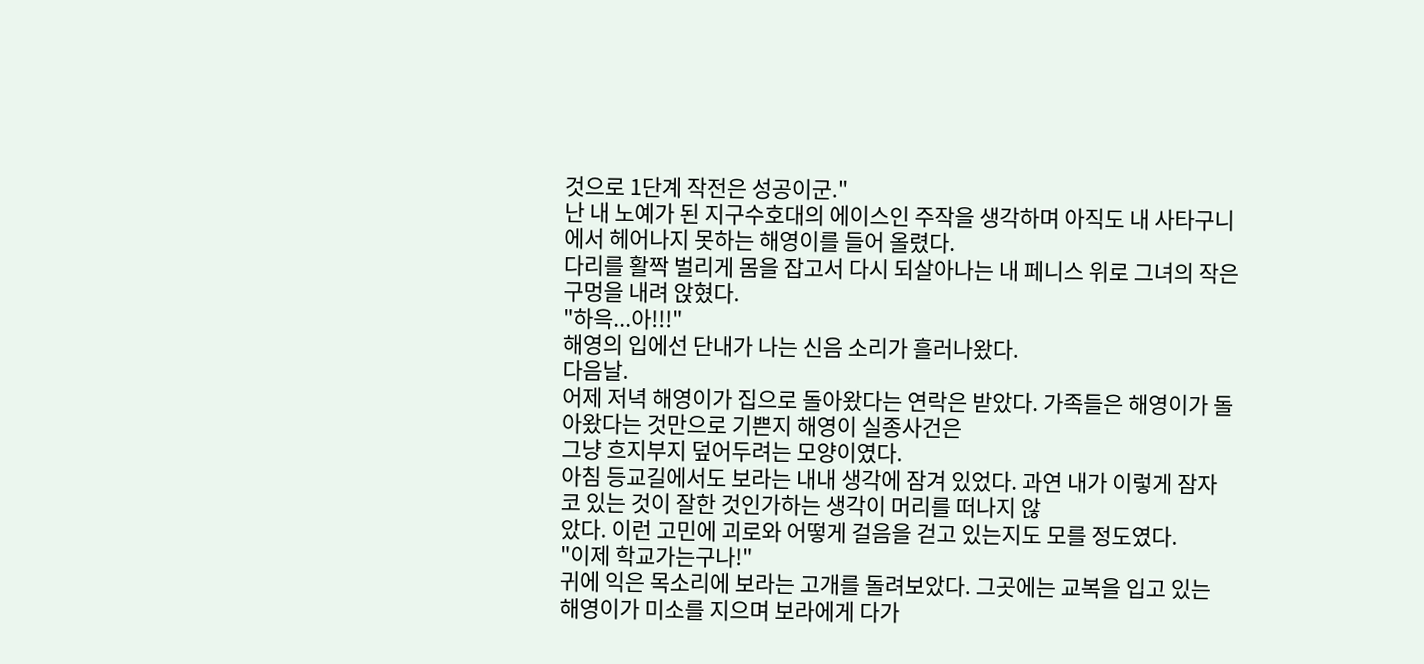것으로 1단계 작전은 성공이군."
난 내 노예가 된 지구수호대의 에이스인 주작을 생각하며 아직도 내 사타구니에서 헤어나지 못하는 해영이를 들어 올렸다.
다리를 활짝 벌리게 몸을 잡고서 다시 되살아나는 내 페니스 위로 그녀의 작은 구멍을 내려 앉혔다.
"하윽...아!!!"
해영의 입에선 단내가 나는 신음 소리가 흘러나왔다.
다음날.
어제 저녁 해영이가 집으로 돌아왔다는 연락은 받았다. 가족들은 해영이가 돌아왔다는 것만으로 기쁜지 해영이 실종사건은
그냥 흐지부지 덮어두려는 모양이였다.
아침 등교길에서도 보라는 내내 생각에 잠겨 있었다. 과연 내가 이렇게 잠자코 있는 것이 잘한 것인가하는 생각이 머리를 떠나지 않
았다. 이런 고민에 괴로와 어떻게 걸음을 걷고 있는지도 모를 정도였다.
"이제 학교가는구나!"
귀에 익은 목소리에 보라는 고개를 돌려보았다. 그곳에는 교복을 입고 있는 해영이가 미소를 지으며 보라에게 다가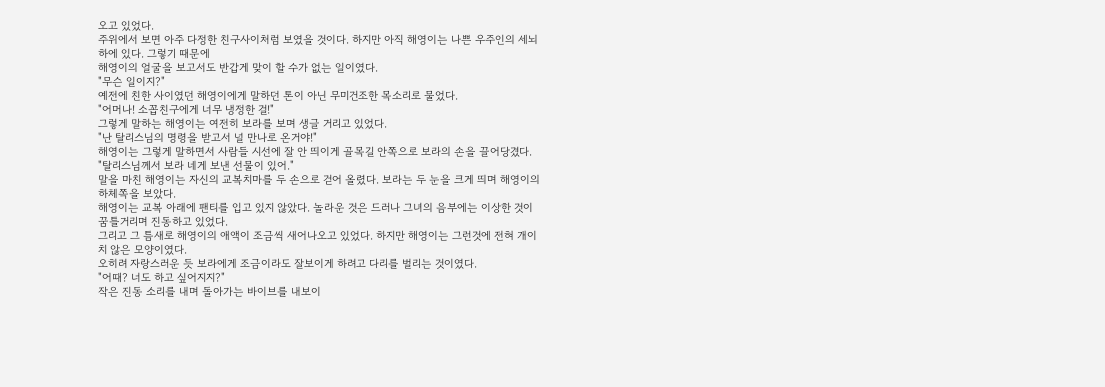오고 있었다.
주위에서 보면 아주 다정한 친구사이처럼 보였을 것이다. 하지만 아직 해영이는 나쁜 우주인의 세뇌 하에 있다. 그렇기 때문에
해영이의 얼굴을 보고서도 반갑게 맞이 할 수가 없는 일이였다.
"무슨 일이지?"
예전에 친한 사이였던 해영이에게 말하던 톤이 아닌 무미건조한 목소리로 물었다.
"어머나! 소꼽친구에게 너무 냉정한 걸!"
그렇게 말하는 해영이는 여전히 보라를 보며 생글 거리고 있었다.
"난 탈리스님의 명령을 받고서 널 만나로 온거야!"
해영이는 그렇게 말하면서 사람들 시선에 잘 안 띄이게 골목길 안쪽으로 보라의 손을 끌어당겼다.
"탈리스님께서 보라 네게 보낸 선물이 있어."
말을 마친 해영이는 자신의 교복치마를 두 손으로 걷어 올렸다. 보라는 두 눈을 크게 띄며 해영이의 하체쪽을 보았다.
해영이는 교복 아래에 팬티를 입고 있지 않았다. 놀라운 것은 드러나 그녀의 음부에는 이상한 것이 꿈틀거리며 진동하고 있었다.
그리고 그 틈새로 해영이의 애액이 조금씩 새어나오고 있었다. 하지만 해영이는 그런것에 전혀 개이치 않은 모양이였다.
오히려 자랑스러운 듯 보라에게 조금이라도 잘보이게 하려고 다리를 벌리는 것이였다.
"어때? 너도 하고 싶어지지?"
작은 진동 소리를 내며 돌아가는 바이브를 내보이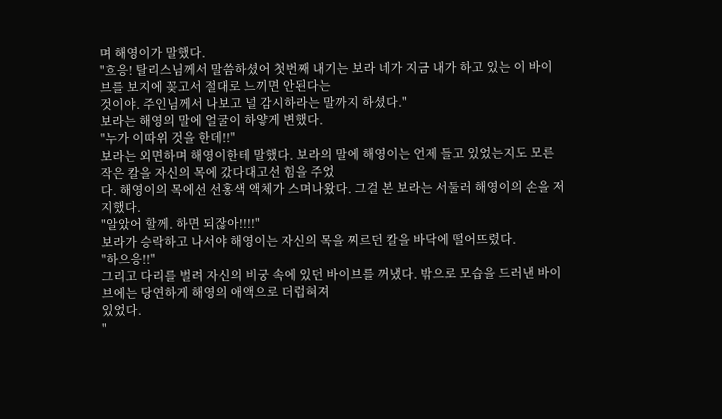며 해영이가 말했다.
"흐응! 탈리스님께서 말씀하셨어 첫번째 내기는 보라 네가 지금 내가 하고 있는 이 바이브를 보지에 꽂고서 절대로 느끼면 안된다는
것이야. 주인님께서 나보고 널 감시하라는 말까지 하셨다."
보라는 해영의 말에 얼굴이 하얗게 변했다.
"누가 이따위 것을 한데!!"
보라는 외면하며 해영이한테 말했다. 보라의 말에 해영이는 언제 들고 있었는지도 모른 작은 칼을 자신의 목에 갔다대고선 힘을 주었
다. 해영이의 목에선 선홍색 액체가 스며나왔다. 그걸 본 보라는 서둘러 해영이의 손을 저지했다.
"알았어 할께. 하면 되잖아!!!!"
보라가 승락하고 나서야 해영이는 자신의 목을 찌르던 칼을 바닥에 떨어뜨렸다.
"하으응!!"
그리고 다리를 벌려 자신의 비궁 속에 있던 바이브를 꺼냈다. 밖으로 모습을 드러낸 바이브에는 당연하게 해영의 애액으로 더럽혀져
있었다.
"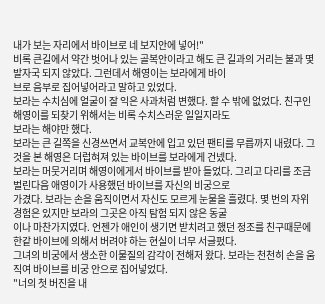내가 보는 자리에서 바이브로 네 보지안에 넣어!"
비록 큰길에서 약간 벗어나 있는 골복안이라고 해도 큰 길과의 거리는 불과 몇 발자국 되지 않았다. 그런데서 해영이는 보라에게 바이
브로 음부로 집어넣어라고 말하고 있었다.
보라는 수치심에 얼굴이 잘 익은 사과처럼 변했다. 할 수 밖에 없었다. 친구인 해영이를 되찾기 위해서는 비록 수치스러운 일일지라도
보라는 해야만 했다.
보라는 큰 길쪽을 신경쓰면서 교복안에 입고 있던 팬티를 무릅까지 내렸다. 그것을 본 해영은 더럽혀져 있는 바이브를 보라에게 건넸다.
보라는 머뭇거리며 해영이에게서 바이브를 받아 들었다. 그리고 다리를 조금 벌린다음 애영이가 사용했던 바이브를 자신의 비궁으로
가겼다. 보라는 손을 움직이면서 자신도 모르게 눈물을 흘렸다. 몇 번의 자위 경험은 있지만 보라의 그곳은 아직 탐험 되지 않은 동굴
이나 마찬가지였다. 언젠가 애인이 생기면 받치려고 했던 정조를 친구때문에 한같 바이브에 의해서 버려야 하는 현실이 너무 서글펐다.
그녀의 비궁에서 생소한 이물질의 감각이 전해저 왔다. 보라는 천천히 손을 움직여 바이브를 비궁 안으로 집어넣었다.
"너의 첫 버진을 내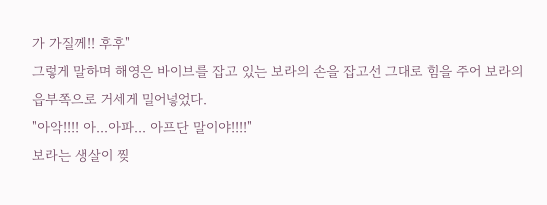가 가질께!! 후후"
그렇게 말하며 해영은 바이브를 잡고 있는 보라의 손을 잡고선 그대로 힘을 주어 보라의 읍부쪽으로 거세게 밀어넣었다.
"아악!!!! 아...아파... 아프단 말이야!!!!"
보라는 생살이 찢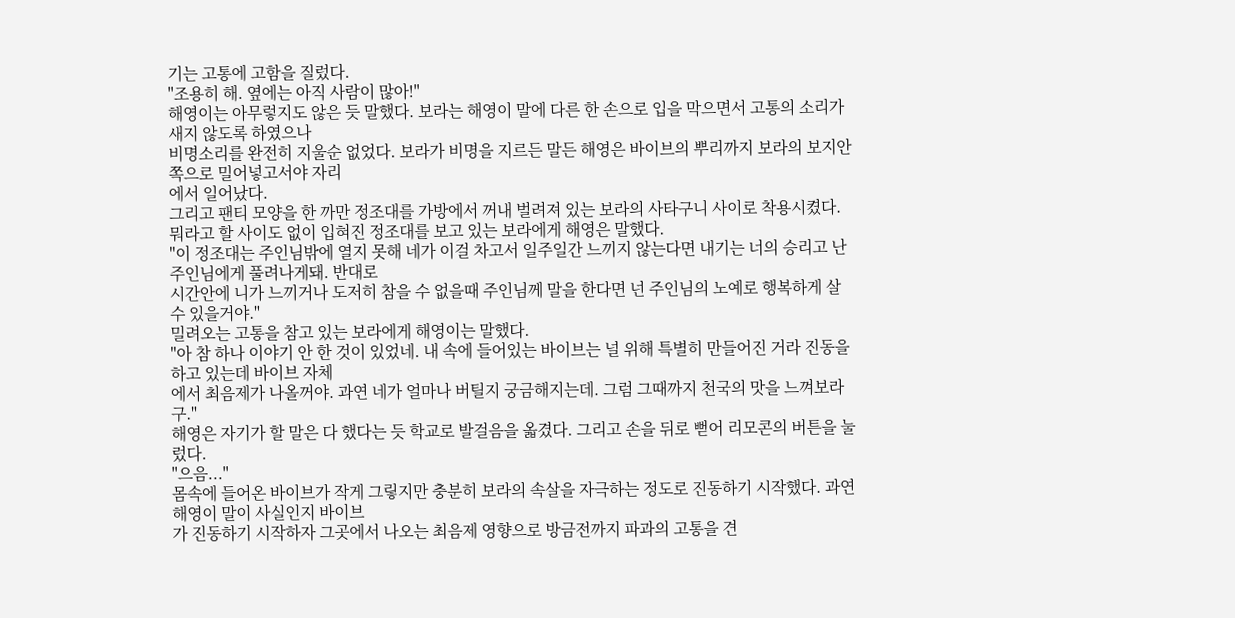기는 고통에 고함을 질렀다.
"조용히 해. 옆에는 아직 사람이 많아!"
해영이는 아무렇지도 않은 듯 말했다. 보라는 해영이 말에 다른 한 손으로 입을 막으면서 고통의 소리가 새지 않도록 하였으나
비명소리를 완전히 지울순 없었다. 보라가 비명을 지르든 말든 해영은 바이브의 뿌리까지 보라의 보지안쪽으로 밀어넣고서야 자리
에서 일어났다.
그리고 팬티 모양을 한 까만 정조대를 가방에서 꺼내 벌려져 있는 보라의 사타구니 사이로 착용시켰다.
뭐라고 할 사이도 없이 입혀진 정조대를 보고 있는 보라에게 해영은 말했다.
"이 정조대는 주인님밖에 열지 못해 네가 이걸 차고서 일주일간 느끼지 않는다면 내기는 너의 승리고 난 주인님에게 풀려나게돼. 반대로
시간안에 니가 느끼거나 도저히 참을 수 없을때 주인님께 말을 한다면 넌 주인님의 노예로 행복하게 살 수 있을거야."
밀려오는 고통을 참고 있는 보라에게 해영이는 말했다.
"아 참 하나 이야기 안 한 것이 있었네. 내 속에 들어있는 바이브는 널 위해 특별히 만들어진 거라 진동을 하고 있는데 바이브 자체
에서 최음제가 나올꺼야. 과연 네가 얼마나 버틸지 궁금해지는데. 그럼 그때까지 천국의 맛을 느껴보라구."
해영은 자기가 할 말은 다 했다는 듯 학교로 발걸음을 옯겼다. 그리고 손을 뒤로 뻗어 리모콘의 버튼을 눌렀다.
"으음..."
몸속에 들어온 바이브가 작게 그맇지만 충분히 보라의 속살을 자극하는 정도로 진동하기 시작했다. 과연 해영이 말이 사실인지 바이브
가 진동하기 시작하자 그곳에서 나오는 최음제 영향으로 방금전까지 파과의 고통을 견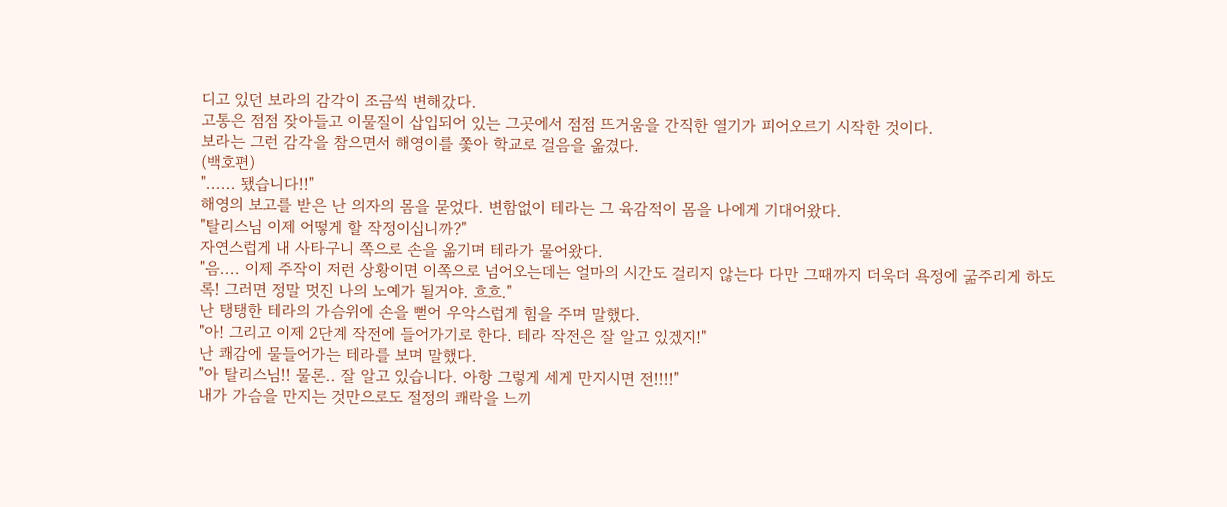디고 있던 보라의 감각이 조금씩 변해갔다.
고통은 점점 잦아들고 이물질이 삽입되어 있는 그곳에서 점점 뜨거움을 간직한 열기가 피어오르기 시작한 것이다.
보라는 그런 감각을 참으면서 해영이를 쫓아 학교로 걸음을 옮겼다.
(백호편)
"...... 됐습니다!!"
해영의 보고를 받은 난 의자의 몸을 묻었다. 변함없이 테라는 그 육감적이 몸을 나에게 기대어왔다.
"탈리스님 이제 어떻게 할 작정이십니까?"
자연스럽게 내 사타구니 쪽으로 손을 옮기며 테라가 물어왔다.
"음.... 이제 주작이 저런 상황이면 이쪽으로 넘어오는데는 얼마의 시간도 걸리지 않는다 다만 그때까지 더욱더 욕정에 굶주리게 하도
록! 그러면 정말 멋진 나의 노예가 될거야. 흐흐."
난 탱탱한 테라의 가슴위에 손을 뻗어 우악스럽게 힘을 주며 말했다.
"아! 그리고 이제 2단계 작전에 들어가기로 한다. 테라 작전은 잘 알고 있겠지!"
난 쾌감에 물들어가는 테라를 보며 말했다.
"아 탈리스님!! 물론.. 잘 알고 있습니다. 아항 그렇게 세게 만지시면 전!!!!"
내가 가슴을 만지는 것만으로도 절정의 쾌락을 느끼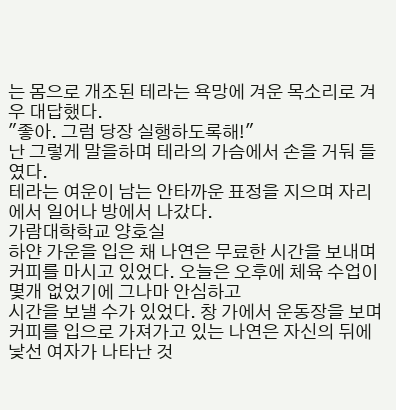는 몸으로 개조된 테라는 욕망에 겨운 목소리로 겨우 대답했다.
"좋아. 그럼 당장 실행하도록해!"
난 그렇게 말을하며 테라의 가슴에서 손을 거둬 들였다.
테라는 여운이 남는 안타까운 표정을 지으며 자리에서 일어나 방에서 나갔다.
가람대학학교 양호실
하얀 가운을 입은 채 나연은 무료한 시간을 보내며 커피를 마시고 있었다. 오늘은 오후에 체육 수업이 몇개 없었기에 그나마 안심하고
시간을 보낼 수가 있었다. 창 가에서 운동장을 보며 커피를 입으로 가져가고 있는 나연은 자신의 뒤에 낯선 여자가 나타난 것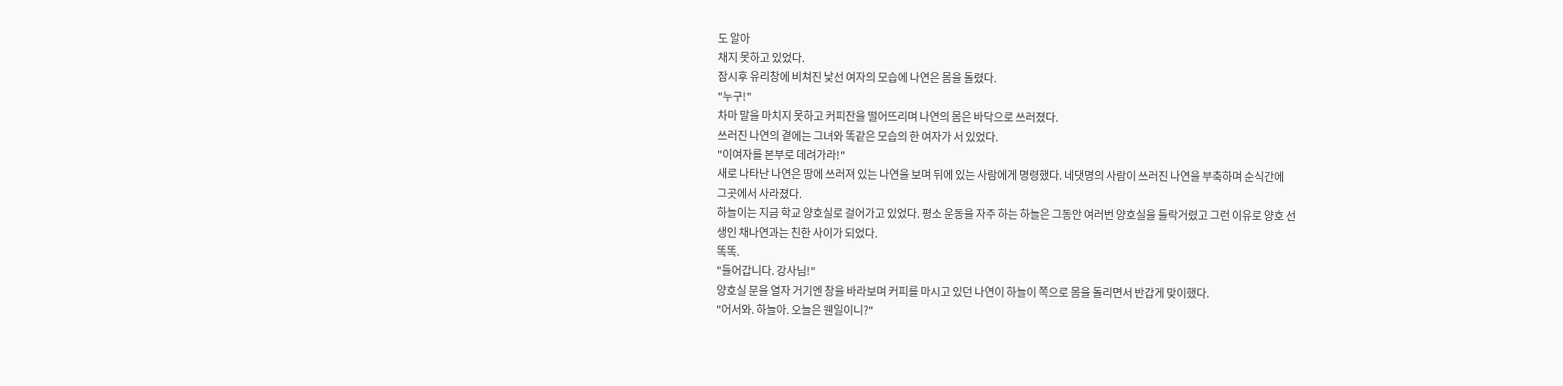도 알아
채지 못하고 있었다.
잠시후 유리창에 비쳐진 낯선 여자의 모습에 나연은 몸을 돌렸다.
"누구!"
차마 말을 마치지 못하고 커피잔을 떨어뜨리며 나연의 몸은 바닥으로 쓰러졌다.
쓰러진 나연의 곁에는 그녀와 똑같은 모습의 한 여자가 서 있었다.
"이여자를 본부로 데려가라!"
새로 나타난 나연은 땅에 쓰러져 있는 나연을 보며 뒤에 있는 사람에게 명령했다. 네댓명의 사람이 쓰러진 나연을 부축하며 순식간에
그곳에서 사라졌다.
하늘이는 지금 학교 양호실로 걸어가고 있었다. 평소 운동을 자주 하는 하늘은 그동안 여러번 양호실을 들락거렸고 그런 이유로 양호 선
생인 채나연과는 친한 사이가 되었다.
똑똑.
"들어갑니다. 강사님!"
양호실 문을 열자 거기엔 창을 바라보며 커피를 마시고 있던 나연이 하늘이 쪽으로 몸을 돌리면서 반갑게 맞이했다.
"어서와. 하늘아. 오늘은 웬일이니?"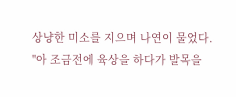상냥한 미소를 지으며 나연이 물었다.
"아 조금전에 육상을 하다가 발목을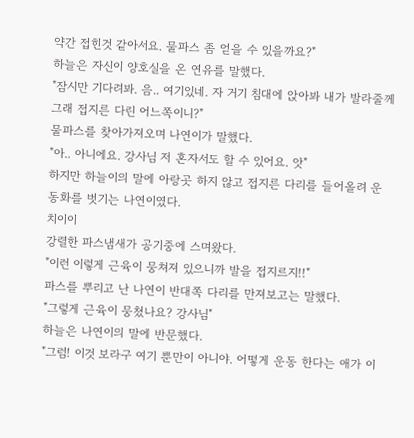약간 접힌것 같아서요. 물파스 좀 얻을 수 있을까요?"
하늘은 자신이 양호실을 온 연유를 말했다.
"잠시만 기다려봐. 음.. 여기있네. 자 거기 침대에 앉아봐 내가 발라줄께 그래 접지른 다린 어느쪽이니?"
물파스를 찾아가져오며 나연이가 말했다.
"아.. 아니에요. 강사님 저 혼자서도 할 수 있어요. 앗"
하지만 하늘이의 말에 아랑곳 하지 않고 접지른 다리를 들어올려 운동화를 벗기는 나연이였다.
치이이
강렬한 파스냄새가 공기중에 스며왔다.
"이런 이렇게 근육이 뭉쳐져 있으니까 발을 접지르지!!"
파스를 뿌리고 난 나연이 반대쪽 다리를 만져보고는 말했다.
"그렇게 근육이 뭉쳤나요? 강사님"
하늘은 나연이의 말에 반문했다.
"그럼! 이것 보라구 여기 뿐만이 아니야. 어떻게 운동 한다는 애가 이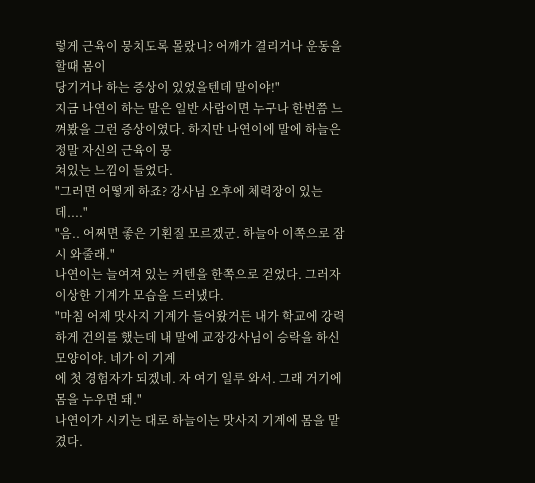렇게 근육이 뭉치도록 몰랐니? 어깨가 결리거나 운동을 할때 몸이
당기거나 하는 증상이 있었을텐데 말이야!"
지금 나연이 하는 말은 일반 사람이면 누구나 한번쯤 느껴봤을 그런 증상이였다. 하지만 나연이에 말에 하늘은 정말 자신의 근육이 뭉
쳐있는 느낌이 들었다.
"그러면 어떻게 하죠? 강사님 오후에 체력장이 있는데...."
"음.. 어쩌면 좋은 기횐질 모르겠군. 하늘아 이쪽으로 잠시 와줄래."
나연이는 늘여져 있는 커텐을 한쪽으로 걷었다. 그러자 이상한 기계가 모습을 드러냈다.
"마침 어제 맛사지 기계가 들어왔거든 내가 학교에 강력하게 건의를 했는데 내 말에 교장강사님이 승락을 하신 모양이야. 네가 이 기계
에 첫 경험자가 되겠네. 자 여기 일루 와서. 그래 거기에 몸을 누우면 돼."
나연이가 시키는 대로 하늘이는 맛사지 기계에 몸을 맡겼다.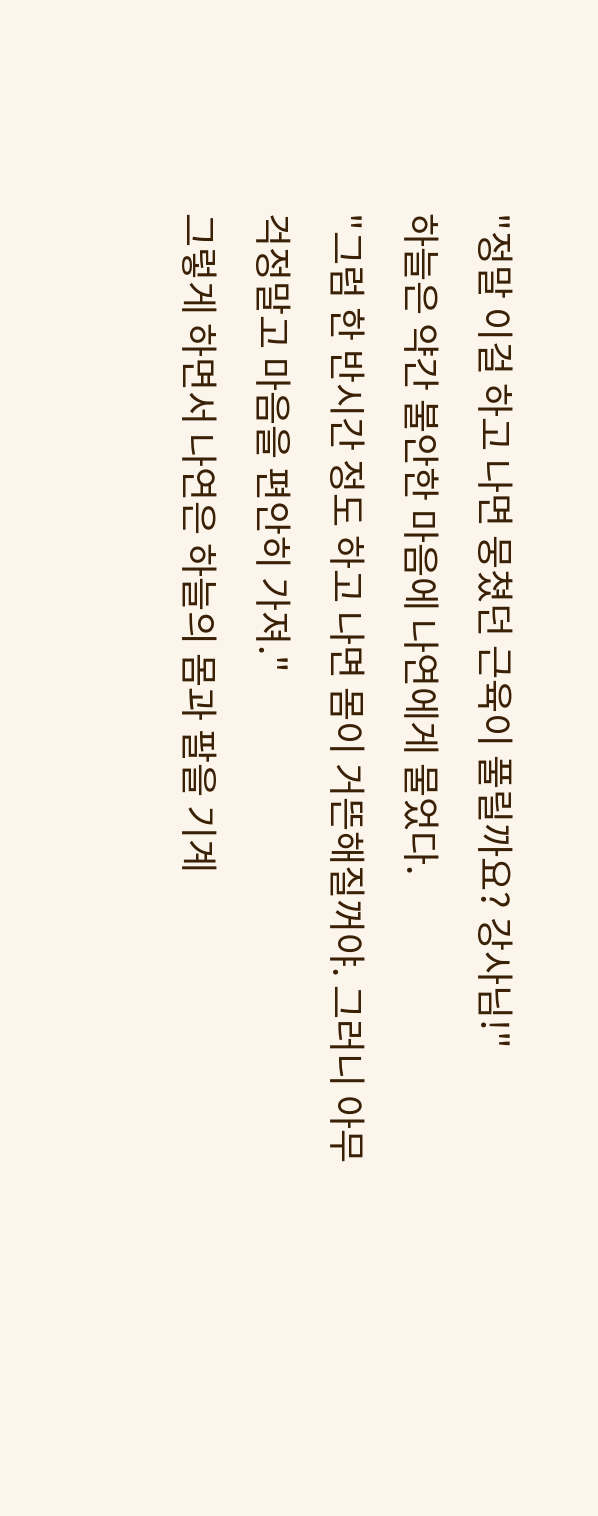"정말 이걸 하고 나면 뭉쳤던 근육이 풀릴까요? 강사님!"
하늘은 약간 불안한 마음에 나연에게 물었다.
"그럼 한 반시간 정도 하고 나면 몸이 거뜬해질꺼야. 그러니 아무 걱정말고 마음을 편안히 가져."
그렇게 하면서 나연은 하늘의 몸과 팔을 기계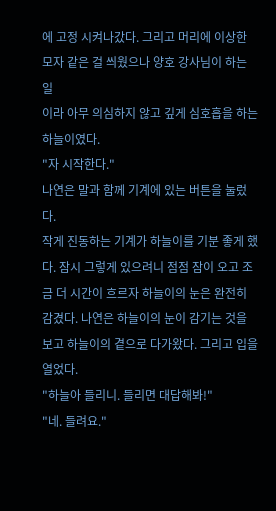에 고정 시켜나갔다. 그리고 머리에 이상한 모자 같은 걸 씌웠으나 양호 강사님이 하는 일
이라 아무 의심하지 않고 깊게 심호흡을 하는 하늘이였다.
"자 시작한다."
나연은 말과 함께 기계에 있는 버튼을 눌렀다.
작게 진동하는 기계가 하늘이를 기분 좋게 했다. 잠시 그렇게 있으려니 점점 잠이 오고 조금 더 시간이 흐르자 하늘이의 눈은 완전히
감겼다. 나연은 하늘이의 눈이 감기는 것을 보고 하늘이의 곁으로 다가왔다. 그리고 입을 열었다.
"하늘아 들리니. 들리면 대답해봐!"
"네. 들려요."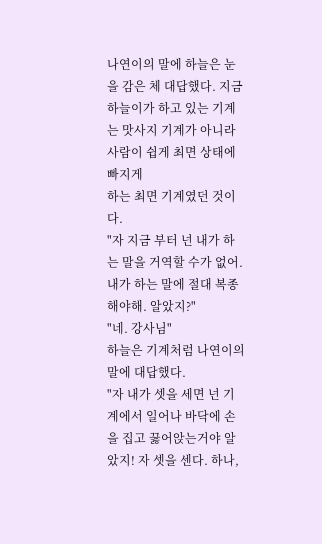나연이의 말에 하늘은 눈을 감은 체 대답했다. 지금 하늘이가 하고 있는 기계는 맛사지 기계가 아니라 사람이 쉽게 최면 상태에 빠지게
하는 최면 기계였던 것이다.
"자 지금 부터 넌 내가 하는 말을 거역할 수가 없어. 내가 하는 말에 절대 복종해야해. 알았지?"
"네. 강사님"
하늘은 기계처럼 나연이의 말에 대답했다.
"자 내가 셋을 세면 넌 기계에서 일어나 바닥에 손을 집고 꿇어앉는거야 알았지! 자 셋을 센다. 하나,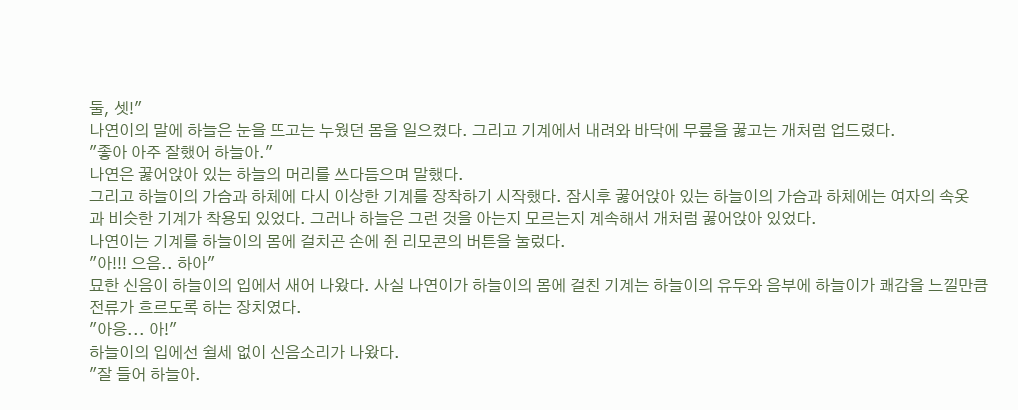둘, 셋!"
나연이의 말에 하늘은 눈을 뜨고는 누웠던 몸을 일으켰다. 그리고 기계에서 내려와 바닥에 무릎을 꿇고는 개처럼 업드렸다.
"좋아 아주 잘했어 하늘아."
나연은 꿇어앉아 있는 하늘의 머리를 쓰다듬으며 말했다.
그리고 하늘이의 가슴과 하체에 다시 이상한 기계를 장착하기 시작했다. 잠시후 꿇어앉아 있는 하늘이의 가슴과 하체에는 여자의 속옷
과 비슷한 기계가 착용되 있었다. 그러나 하늘은 그런 것을 아는지 모르는지 계속해서 개처럼 꿇어앉아 있었다.
나연이는 기계를 하늘이의 몸에 걸치곤 손에 쥔 리모콘의 버튼을 눌렀다.
"아!!! 으음.. 하아"
묘한 신음이 하늘이의 입에서 새어 나왔다. 사실 나연이가 하늘이의 몸에 걸친 기계는 하늘이의 유두와 음부에 하늘이가 쾌감을 느낄만큼
전류가 흐르도록 하는 장치였다.
"아응... 아!"
하늘이의 입에선 쉴세 없이 신음소리가 나왔다.
"잘 들어 하늘아.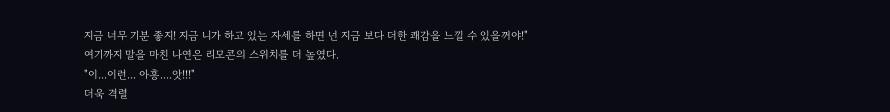지금 너무 기분 좋지! 지금 니가 하고 있는 자세를 하면 넌 지금 보다 더한 쾌감을 느낄 수 있을꺼야!"
여기까지 말을 마친 나연은 리모콘의 스위치를 더 높였다.
"이...이런... 아흥....앗!!!"
더욱 격렬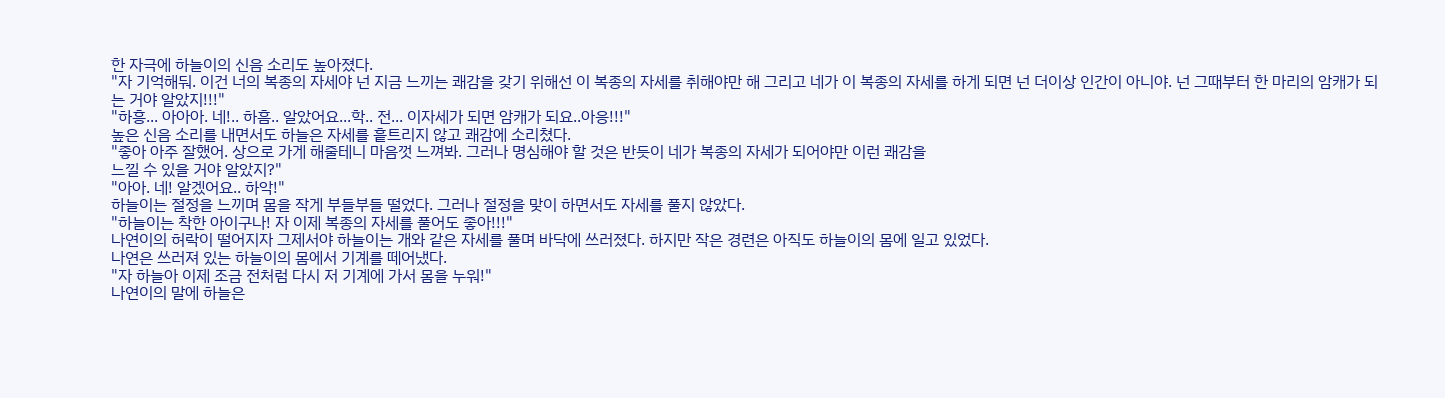한 자극에 하늘이의 신음 소리도 높아졌다.
"자 기억해둬. 이건 너의 복종의 자세야 넌 지금 느끼는 쾌감을 갖기 위해선 이 복종의 자세를 취해야만 해 그리고 네가 이 복종의 자세를 하게 되면 넌 더이상 인간이 아니야. 넌 그때부터 한 마리의 암캐가 되는 거야 알았지!!!"
"하흥... 아아아. 네!.. 하흠.. 알았어요...학.. 전... 이자세가 되면 암캐가 되요..아응!!!"
높은 신음 소리를 내면서도 하늘은 자세를 흩트리지 않고 쾌감에 소리쳤다.
"좋아 아주 잘했어. 상으로 가게 해줄테니 마음껏 느껴봐. 그러나 명심해야 할 것은 반듯이 네가 복종의 자세가 되어야만 이런 쾌감을
느낄 수 있을 거야 알았지?"
"아아. 네! 알겠어요.. 하악!"
하늘이는 절정을 느끼며 몸을 작게 부들부들 떨었다. 그러나 절정을 맞이 하면서도 자세를 풀지 않았다.
"하늘이는 착한 아이구나! 자 이제 복종의 자세를 풀어도 좋아!!!"
나연이의 허락이 떨어지자 그제서야 하늘이는 개와 같은 자세를 풀며 바닥에 쓰러졌다. 하지만 작은 경련은 아직도 하늘이의 몸에 일고 있었다.
나연은 쓰러져 있는 하늘이의 몸에서 기계를 떼어냈다.
"자 하늘아 이제 조금 전처럼 다시 저 기계에 가서 몸을 누워!"
나연이의 말에 하늘은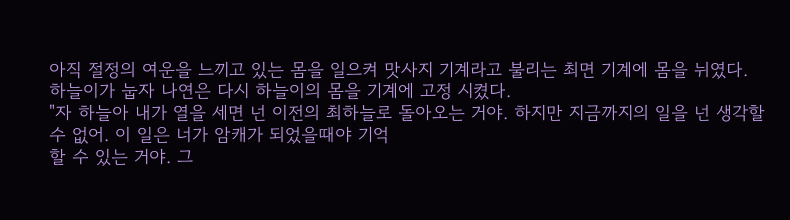아직 절정의 여운을 느끼고 있는 몸을 일으켜 맛사지 기계라고 불리는 최면 기계에 몸을 뉘였다.
하늘이가 눕자 나연은 다시 하늘이의 몸을 기계에 고정 시켰다.
"자 하늘아 내가 열을 세면 넌 이전의 최하늘로 돌아오는 거야. 하지만 지금까지의 일을 넌 생각할 수 없어. 이 일은 너가 암캐가 되었을때야 기억
할 수 있는 거야. 그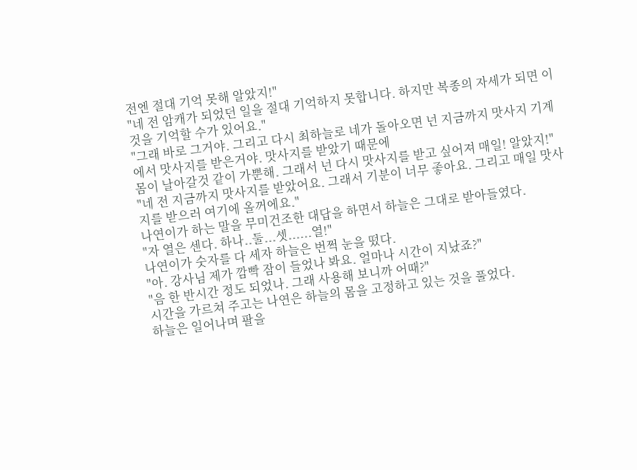전엔 절대 기억 못해 알았지!"
"네 전 암캐가 되었던 일을 절대 기억하지 못합니다. 하지만 복종의 자세가 되면 이것을 기억할 수가 있어요."
"그래 바로 그거야. 그리고 다시 최하늘로 네가 돌아오면 넌 지금까지 맛사지 기계에서 맛사지를 받은거야. 맛사지를 받았기 때문에
몸이 날아갈것 같이 가뿐해. 그래서 넌 다시 맛사지를 받고 싶어져 매일! 알았지!"
"네 전 지금까지 맛사지를 받았어요. 그래서 기분이 너무 좋아요. 그리고 매일 맛사지를 받으러 여기에 올꺼에요."
나연이가 하는 말을 무미건조한 대답을 하면서 하늘은 그대로 받아들였다.
"자 열은 센다. 하나..둘...셋......열!"
나연이가 숫자를 다 세자 하늘은 번쩍 눈을 떴다.
"아. 강사님 제가 깜빡 잠이 들었나 봐요. 얼마나 시간이 지났죠?"
"음 한 반시간 정도 되었나. 그래 사용해 보니까 어때?"
시간을 가르쳐 주고는 나연은 하늘의 몸을 고정하고 있는 것을 풀었다.
하늘은 일어나며 팔을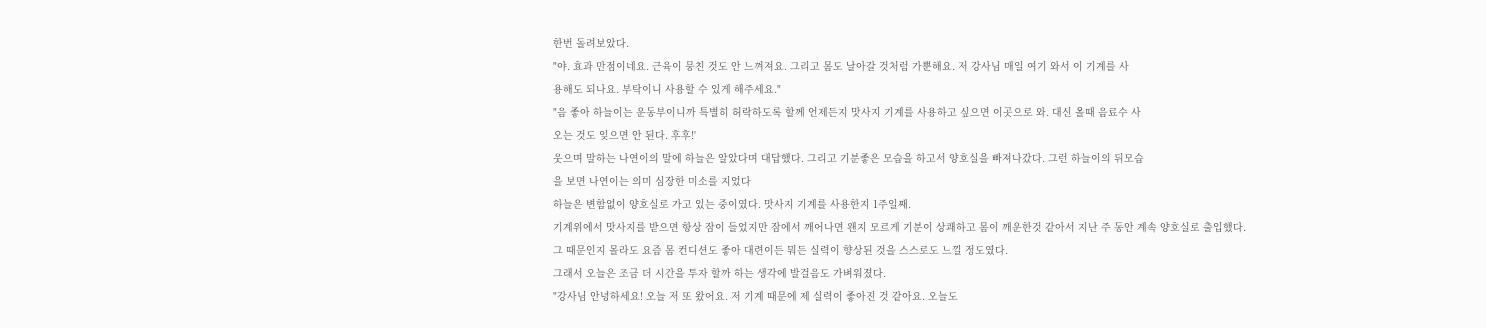한번 돌려보았다.
"야. 효과 만점이네요. 근육이 뭉친 것도 안 느껴져요. 그리고 몸도 날아갈 것처럼 가뿐해요. 저 강사님 매일 여기 와서 이 기계를 사
용해도 되나요. 부탁이니 사용할 수 있게 해주세요."
"음 좋아 하늘이는 운동부이니까 특별히 허락하도록 할께 언제든지 맛사지 기계를 사용하고 싶으면 이곳으로 와. 대신 올때 음료수 사
오는 것도 잊으면 안 된다. 후후!'
웃으며 말하는 나연이의 말에 하늘은 알았다며 대답했다. 그리고 기분좋은 모습을 하고서 양호실을 빠져나갔다. 그런 하늘이의 뒤모습
을 보면 나연이는 의미 심장한 미소를 지었다
하늘은 변함없이 양호실로 가고 있는 중이였다. 맛사지 기계를 사용한지 1주일째.
기계위에서 맛사지를 받으면 항상 잠이 들었지만 잠에서 깨어나면 왠지 모르게 기분이 상쾌하고 몸이 깨운한것 같아서 지난 주 동안 계속 양호실로 출입했다.
그 때문인지 몰라도 요즘 몸 컨디션도 좋아 대련이든 뭐든 실력이 향상된 것을 스스로도 느낄 정도였다.
그래서 오늘은 조금 더 시간을 투자 할까 하는 생각에 발걸음도 가벼워졌다.
"강사님 안녕하세요! 오늘 저 또 왔어요. 저 기계 때문에 제 실력이 좋아진 것 같아요. 오늘도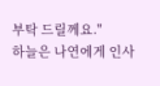부탁 드릴께요."
하늘은 나연에게 인사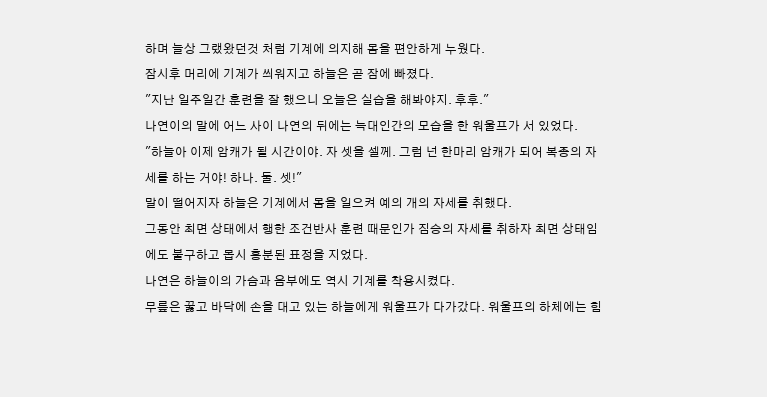하며 늘상 그랬왔던것 처럼 기계에 의지해 몸을 편안하게 누웠다.
잠시후 머리에 기계가 씌워지고 하늘은 곧 잠에 빠졌다.
"지난 일주일간 훈련을 잘 했으니 오늘은 실습을 해봐야지. 후후."
나연이의 말에 어느 사이 나연의 뒤에는 늑대인간의 모습을 한 워울프가 서 있었다.
"하늘아 이제 암캐가 될 시간이야. 자 셋을 셀께. 그럼 넌 한마리 암캐가 되어 복종의 자세를 하는 거야! 하나. 둘. 셋!"
말이 떨어지자 하늘은 기계에서 몸을 일으켜 예의 개의 자세를 취했다.
그동안 최면 상태에서 행한 조건반사 훈련 때문인가 짐승의 자세를 취하자 최면 상태임에도 불구하고 몹시 흥분된 표정을 지었다.
나연은 하늘이의 가슴과 음부에도 역시 기계를 착용시켰다.
무릎은 꿇고 바닥에 손을 대고 있는 하늘에게 워울프가 다가갔다. 워울프의 하체에는 힘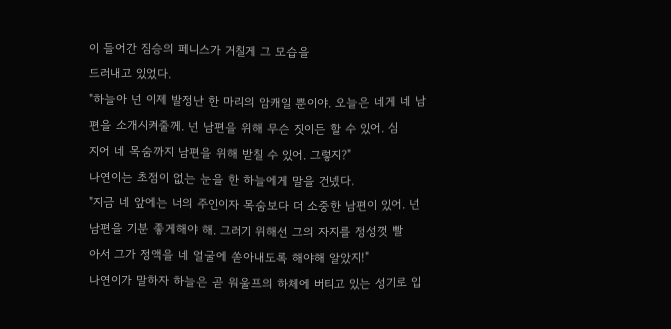이 들어간 짐승의 페니스가 거칠게 그 모습을
드러내고 있었다.
"하늘아 넌 이제 발정난 한 마리의 암캐일 뿐이야. 오늘은 네게 네 남편을 소개시켜줄께. 넌 남편을 위해 무슨 짓이든 할 수 있어. 심
지어 네 목숨까지 남편을 위해 받칠 수 있어. 그렇지?"
나연이는 초점이 없는 눈을 한 하늘에게 말을 건넸다.
"지금 네 앞에는 너의 주인이자 목숨보다 더 소중한 남편이 있어. 넌 남편을 기분 좋게해야 해. 그러기 위해선 그의 자지를 정성껏 빨
아서 그가 정액을 네 얼굴에 쏟아내도록 해야해 알았지!"
나연이가 말하자 하늘은 곧 워울프의 하체에 버티고 있는 성기로 입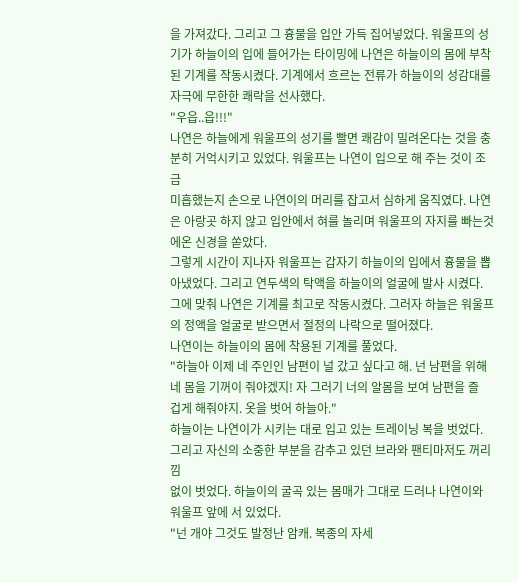을 가져갔다. 그리고 그 흉물을 입안 가득 집어넣었다. 워울프의 성
기가 하늘이의 입에 들어가는 타이밍에 나연은 하늘이의 몸에 부착된 기계를 작동시켰다. 기계에서 흐르는 전류가 하늘이의 성감대를
자극에 무한한 쾌락을 선사했다.
"우읍..읍!!!"
나연은 하늘에게 워울프의 성기를 빨면 쾌감이 밀려온다는 것을 충분히 거억시키고 있었다. 워울프는 나연이 입으로 해 주는 것이 조금
미흡했는지 손으로 나연이의 머리를 잡고서 심하게 움직였다. 나연은 아랑곳 하지 않고 입안에서 혀를 놀리며 워울프의 자지를 빠는것에온 신경을 쏟았다.
그렇게 시간이 지나자 워울프는 갑자기 하늘이의 입에서 흉물을 뽑아냈었다. 그리고 연두색의 탁액을 하늘이의 얼굴에 발사 시켰다. 그에 맞춰 나연은 기계를 최고로 작동시켰다. 그러자 하늘은 워울프의 정액을 얼굴로 받으면서 절정의 나락으로 떨어졌다.
나연이는 하늘이의 몸에 착용된 기계를 풀었다.
"하늘아 이제 네 주인인 남편이 널 갔고 싶다고 해. 넌 남편을 위해 네 몸을 기꺼이 줘야겠지! 자 그러기 너의 알몸을 보여 남편을 즐
겁게 해줘야지. 옷을 벗어 하늘아."
하늘이는 나연이가 시키는 대로 입고 있는 트레이닝 복을 벗었다. 그리고 자신의 소중한 부분을 감추고 있던 브라와 팬티마저도 꺼리낌
없이 벗었다. 하늘이의 굴곡 있는 몸매가 그대로 드러나 나연이와 워울프 앞에 서 있었다.
"넌 개야 그것도 발정난 암캐. 복종의 자세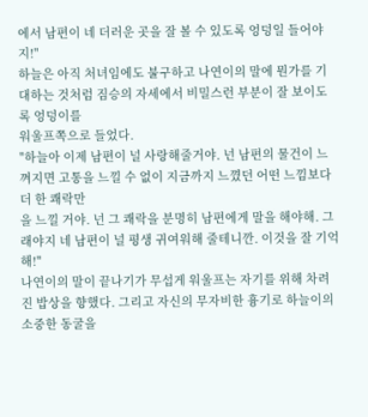에서 남편이 네 더러운 곳을 잘 볼 수 있도록 엉덩일 들어야지!"
하늘은 아직 처녀임에도 불구하고 나연이의 말에 뭔가를 기대하는 것처럼 짐승의 자세에서 비밀스런 부분이 잘 보이도록 엉덩이를
워울프쪽으로 들었다.
"하늘아 이제 남편이 널 사랑해줄거야. 넌 남편의 물건이 느껴지면 고통을 느낄 수 없이 지금까지 느꼈던 어떤 느낌보다 더 한 쾌락만
을 느낄 거야. 넌 그 쾌락을 분명히 남편에게 말을 해야해. 그래야지 네 남편이 널 평생 귀여워해 줄테니깐. 이것을 잘 기억해!"
나연이의 말이 끝나기가 무섭게 워울프는 자기를 위해 차려진 밥상을 향했다. 그리고 자신의 무자비한 흉기로 하늘이의 소중한 동굴을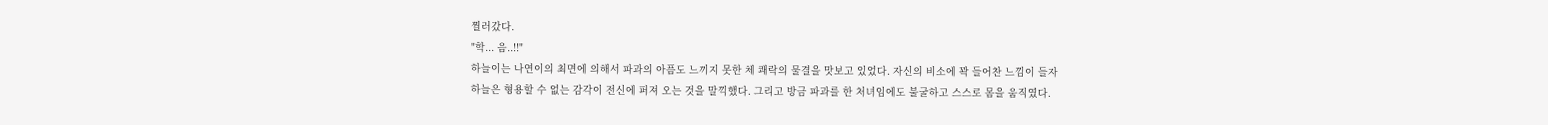찔러갔다.
"학... 음..!!"
하늘이는 나연이의 최면에 의해서 파과의 아픔도 느끼지 못한 체 쾌락의 물결을 맛보고 있었다. 자신의 비소에 꽉 들어찬 느낌이 들자
하늘은 형용할 수 없는 감각이 전신에 퍼져 오는 것을 말끽했다. 그리고 방금 파과를 한 처녀임에도 불굴하고 스스로 몸을 움직였다.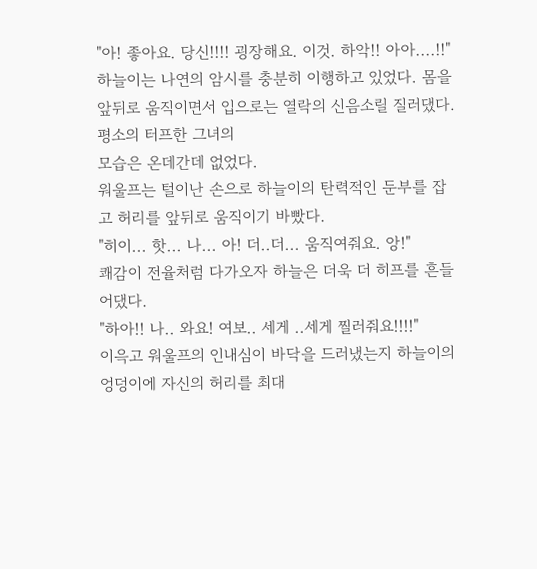"아! 좋아요. 당신!!!! 굉장해요. 이것. 하악!! 아아....!!"
하늘이는 나연의 암시를 충분히 이행하고 있었다. 몸을 앞뒤로 움직이면서 입으로는 열락의 신음소릴 질러댔다. 평소의 터프한 그녀의
모습은 온데간데 없었다.
워울프는 털이난 손으로 하늘이의 탄력적인 둔부를 잡고 허리를 앞뒤로 움직이기 바빴다.
"히이... 핫... 나... 아! 더..더... 움직여줘요. 앙!"
쾌감이 전율처럼 다가오자 하늘은 더욱 더 히프를 흔들어댔다.
"하아!! 나.. 와요! 여보.. 세게 ..세게 찔러줘요!!!!"
이윽고 워울프의 인내심이 바닥을 드러냈는지 하늘이의 엉덩이에 자신의 허리를 최대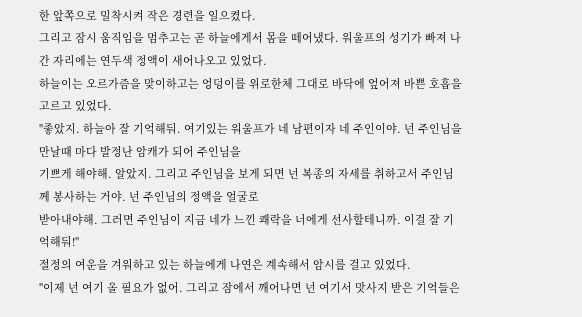한 앞쪽으로 밀착시켜 작은 경련을 일으켰다.
그리고 잠시 움직임을 멈추고는 곧 하늘에게서 몸을 떼어냈다. 워울프의 성기가 빠져 나간 자리에는 연두색 정액이 새어나오고 있었다.
하늘이는 오르가즘을 맞이하고는 엉덩이를 위로한체 그대로 바닥에 엎어져 바쁜 호흡을 고르고 있었다.
"좋았지. 하늘아 잘 기억해둬. 여기있는 워울프가 네 남편이자 네 주인이야. 넌 주인님을 만날때 마다 발정난 암캐가 되어 주인님을
기쁘게 해야해. 알았지. 그리고 주인님을 보게 되면 넌 복종의 자세를 취하고서 주인님께 봉사하는 거야. 넌 주인님의 정액을 얼굴로
받아내야해. 그러면 주인님이 지금 네가 느낀 쾌락을 너에게 선사할테니까. 이걸 잘 기억해둬!"
절정의 여운을 겨워하고 있는 하늘에게 나연은 계속해서 암시를 걸고 있었다.
"이제 넌 여기 올 필요가 없어. 그리고 잠에서 깨어나면 넌 여기서 맛사지 받은 기억들은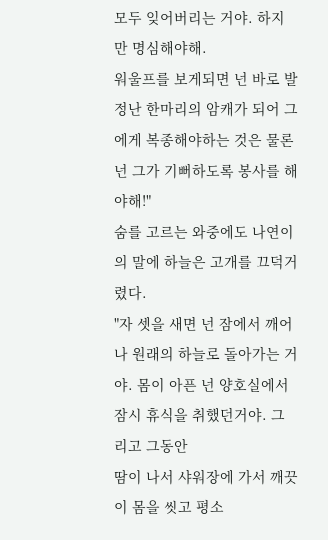모두 잊어버리는 거야. 하지만 명심해야해.
워울프를 보게되면 넌 바로 발정난 한마리의 암캐가 되어 그에게 복종해야하는 것은 물론 넌 그가 기뻐하도록 봉사를 해야해!"
숨를 고르는 와중에도 나연이의 말에 하늘은 고개를 끄덕거렸다.
"자 셋을 새면 넌 잠에서 깨어나 원래의 하늘로 돌아가는 거야. 몸이 아픈 넌 양호실에서 잠시 휴식을 취했던거야. 그리고 그동안
땀이 나서 샤워장에 가서 깨끗이 몸을 씻고 평소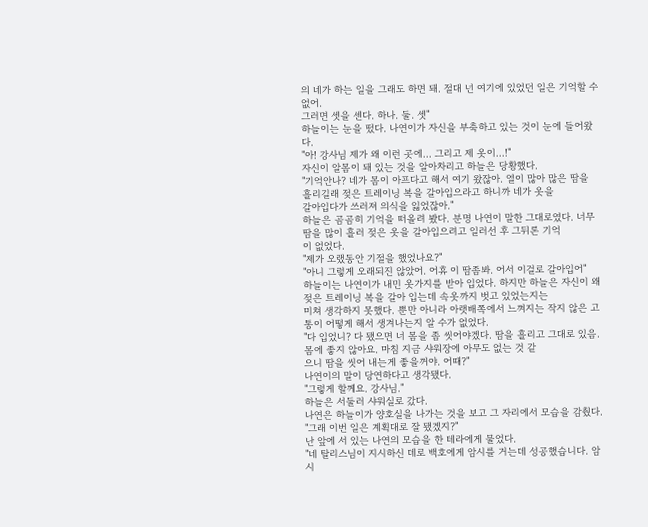의 네가 하는 일을 그래도 하면 돼. 절대 넌 여기에 있었던 일은 기억할 수 없어.
그러면 셋을 센다. 하나. 둘. 셋"
하늘이는 눈을 떴다. 나연이가 자신을 부축하고 있는 것이 눈에 들어왔다.
"아! 강사님 제가 왜 이런 곳에... 그리고 제 옷이...!"
자신이 알몸이 돼 있는 것을 알아차리고 하늘은 당황했다.
"기억안나? 네가 몸이 아프다고 해서 여기 왔잖아. 열이 많아 많은 땀을 흘리길래 젖은 트레이닝 복을 갈아입으라고 하니까 네가 옷을
갈아입다가 쓰러져 의식을 잃었잖아."
하늘은 곰곰히 기억을 떠올려 봤다. 분명 나연이 말한 그대로였다. 너무 땀을 많이 흘러 젖은 옷을 갈아입으려고 일러선 후 그뒤론 기억
이 없었다.
"제가 오랬동안 기절을 했었나요?"
"아니 그렇게 오래되진 않았어. 어휴 이 땀좀봐. 어서 이걸로 갈아입어"
하늘이는 나연이가 내민 옷가지를 받아 입었다. 하지만 하늘은 자신이 왜 젖은 트레이닝 복을 갈아 입는데 속옷까지 벗고 있었는지는
미쳐 생각하지 못했다. 뿐만 아니라 아랫배쪽에서 느껴지는 작지 않은 고통이 어떻게 해서 생겨나는지 알 수가 없었다.
"다 입었니? 다 됐으면 너 몸을 좀 씻어야겠다. 땀을 흘리고 그대로 있음. 몸에 좋지 않아요. 마침 지금 샤워장에 아무도 없는 것 같
으니 땀을 씻어 내는게 좋을꺼야. 어때?"
나연이의 말이 당연하다고 생각됐다.
"그렇게 할께요. 강사님."
하늘은 서둘러 샤워실로 갔다.
나연은 하늘이가 양호실을 나가는 것을 보고 그 자리에서 모습을 감췄다.
"그래 이번 일은 계획대로 잘 됐겠지?"
난 앞에 서 있는 나연의 모습을 한 테라에게 물었다.
"네 탈리스님이 지시하신 데로 백호에게 암시를 거는데 성공했습니다. 암시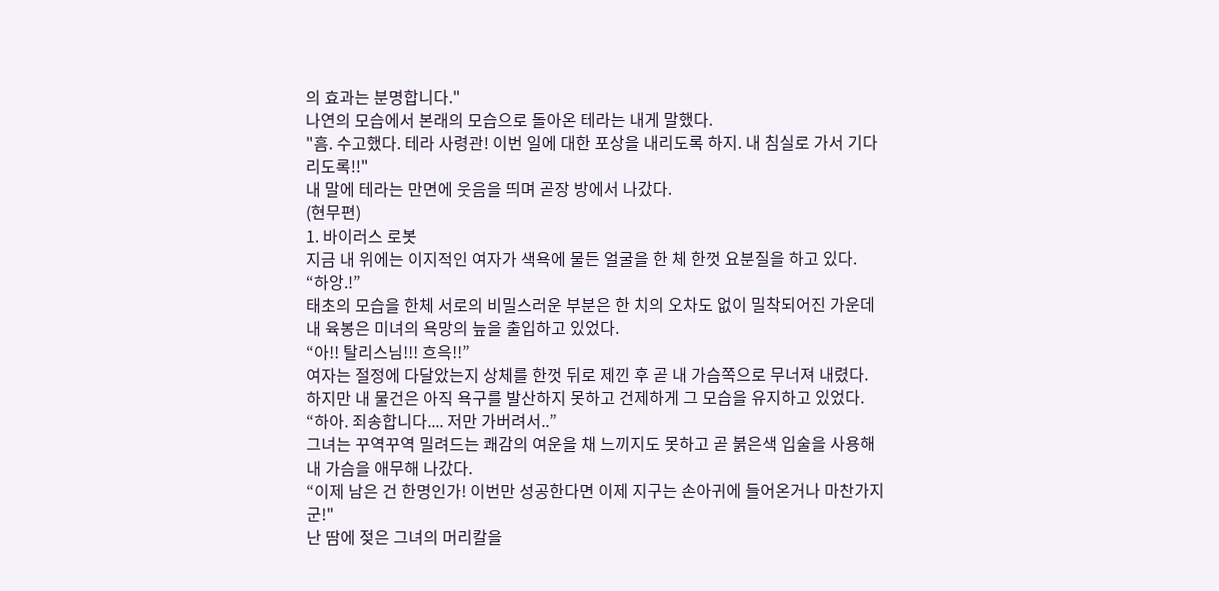의 효과는 분명합니다."
나연의 모습에서 본래의 모습으로 돌아온 테라는 내게 말했다.
"흠. 수고했다. 테라 사령관! 이번 일에 대한 포상을 내리도록 하지. 내 침실로 가서 기다리도록!!"
내 말에 테라는 만면에 웃음을 띄며 곧장 방에서 나갔다.
(현무편)
1. 바이러스 로봇
지금 내 위에는 이지적인 여자가 색욕에 물든 얼굴을 한 체 한껏 요분질을 하고 있다.
“하앙.!”
태초의 모습을 한체 서로의 비밀스러운 부분은 한 치의 오차도 없이 밀착되어진 가운데 내 육봉은 미녀의 욕망의 늪을 출입하고 있었다.
“아!! 탈리스님!!! 흐윽!!”
여자는 절정에 다달았는지 상체를 한껏 뒤로 제낀 후 곧 내 가슴쪽으로 무너져 내렸다.
하지만 내 물건은 아직 욕구를 발산하지 못하고 건제하게 그 모습을 유지하고 있었다.
“하아. 죄송합니다.... 저만 가버려서..”
그녀는 꾸역꾸역 밀려드는 쾌감의 여운을 채 느끼지도 못하고 곧 붉은색 입술을 사용해 내 가슴을 애무해 나갔다.
“이제 남은 건 한명인가! 이번만 성공한다면 이제 지구는 손아귀에 들어온거나 마찬가지군!"
난 땀에 젖은 그녀의 머리칼을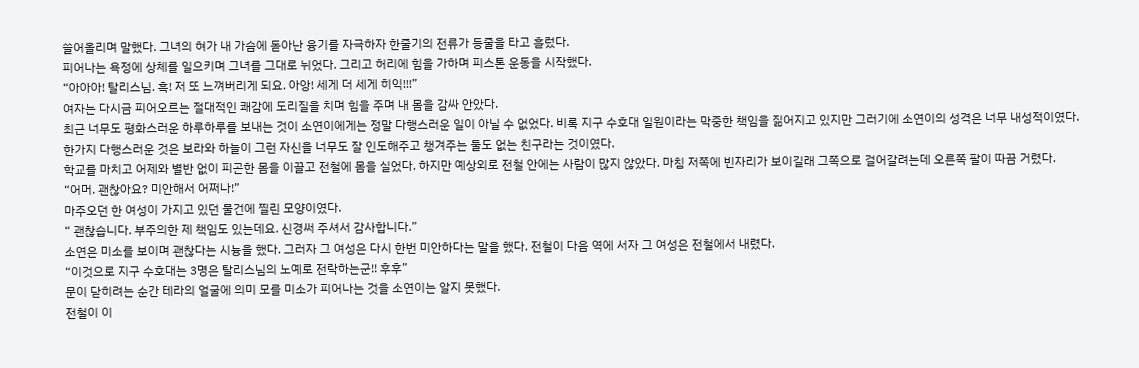쓸어올리며 말했다. 그녀의 혀가 내 가슴에 돋아난 융기를 자극하자 한줄기의 전류가 등줄을 타고 흘렀다.
피어나는 욕정에 상체를 일으키며 그녀를 그대로 뉘었다. 그리고 허리에 힘을 가하며 피스톤 운동을 시작했다.
“아아아! 탈리스님. 흑! 저 또 느껴버리게 되요. 아앙! 세게 더 세게 히익!!!”
여자는 다시금 피어오르는 절대적인 쾌감에 도리질을 치며 힘을 주며 내 몸을 감싸 안았다.
최근 너무도 평화스러운 하루하루를 보내는 것이 소연이에게는 정말 다행스러운 일이 아닐 수 없었다. 비록 지구 수호대 일원이라는 막중한 책임을 짊어지고 있지만 그러기에 소연이의 성격은 너무 내성적이였다. 한가지 다행스러운 것은 보라와 하늘이 그런 자신을 너무도 잘 인도해주고 챙겨주는 둘도 없는 친구라는 것이였다.
학교를 마치고 어제와 별반 없이 피곤한 몸을 이끌고 전철에 몸을 실었다. 하지만 예상외로 전철 안에는 사람이 많지 않았다. 마침 저쪽에 빈자리가 보이길래 그쪽으로 걸어갈려는데 오른쪽 팔이 따끔 거렸다.
“어머. 괜찮아요? 미안해서 어쩌나!”
마주오던 한 여성이 가지고 있던 물건에 찔린 모양이였다.
“ 괜찮습니다. 부주의한 제 책임도 있는데요. 신경써 주셔서 감사합니다.”
소연은 미소를 보이며 괜찮다는 시늉을 했다. 그러자 그 여성은 다시 한번 미안하다는 말을 했다. 전철이 다음 역에 서자 그 여성은 전철에서 내렸다.
“이것으로 지구 수호대는 3명은 탈리스님의 노예로 전락하는군!! 후후”
문이 닫히려는 순간 테라의 얼굴에 의미 모를 미소가 피어나는 것을 소연이는 알지 못했다.
전철이 이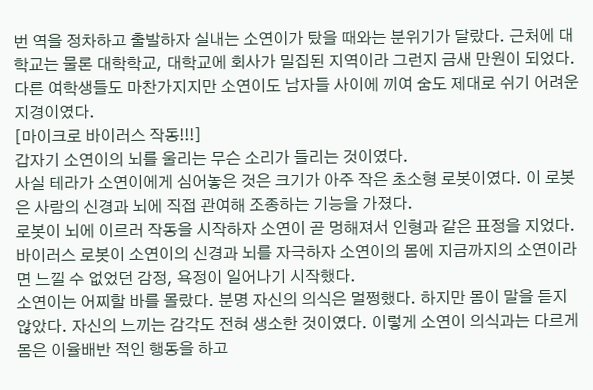번 역을 정차하고 출발하자 실내는 소연이가 탔을 때와는 분위기가 달랐다. 근처에 대학교는 물론 대학학교, 대학교에 회사가 밀집된 지역이라 그런지 금새 만원이 되었다.
다른 여학생들도 마찬가지지만 소연이도 남자들 사이에 끼여 숨도 제대로 쉬기 어려운 지경이였다.
[마이크로 바이러스 작동!!!]
갑자기 소연이의 뇌를 울리는 무슨 소리가 들리는 것이였다.
사실 테라가 소연이에게 심어놓은 것은 크기가 아주 작은 초소형 로봇이였다. 이 로봇은 사람의 신경과 뇌에 직접 관여해 조종하는 기능을 가졌다.
로봇이 뇌에 이르러 작동을 시작하자 소연이 곧 멍해져서 인형과 같은 표정을 지었다.
바이러스 로봇이 소연이의 신경과 뇌를 자극하자 소연이의 몸에 지금까지의 소연이라면 느낄 수 없었던 감정, 욕정이 일어나기 시작했다.
소연이는 어찌할 바를 몰랐다. 분명 자신의 의식은 멀쩡했다. 하지만 몸이 말을 듣지 않았다. 자신의 느끼는 감각도 전혀 생소한 것이였다. 이렇게 소연이 의식과는 다르게 몸은 이율배반 적인 행동을 하고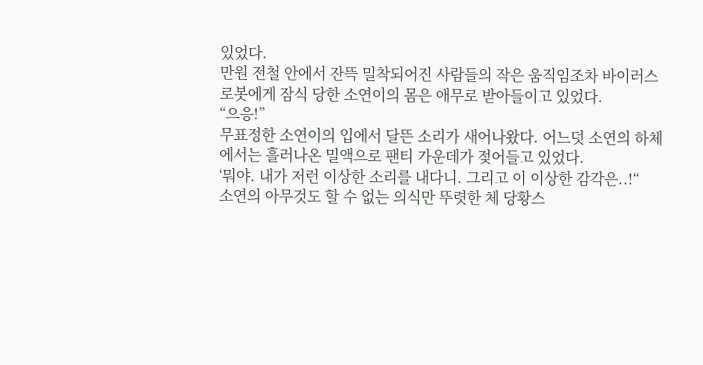있었다.
만원 전철 안에서 잔뜩 밀착되어진 사람들의 작은 움직임조차 바이러스 로봇에게 잠식 당한 소연이의 몸은 애무로 받아들이고 있었다.
“으응!”
무표정한 소연이의 입에서 달뜬 소리가 새어나왔다. 어느덧 소연의 하체에서는 흘러나온 밀액으로 팬티 가운데가 젖어들고 있었다.
‘뭐야. 내가 저런 이상한 소리를 내다니. 그리고 이 이상한 감각은..!“
소연의 아무것도 할 수 없는 의식만 뚜렷한 체 당황스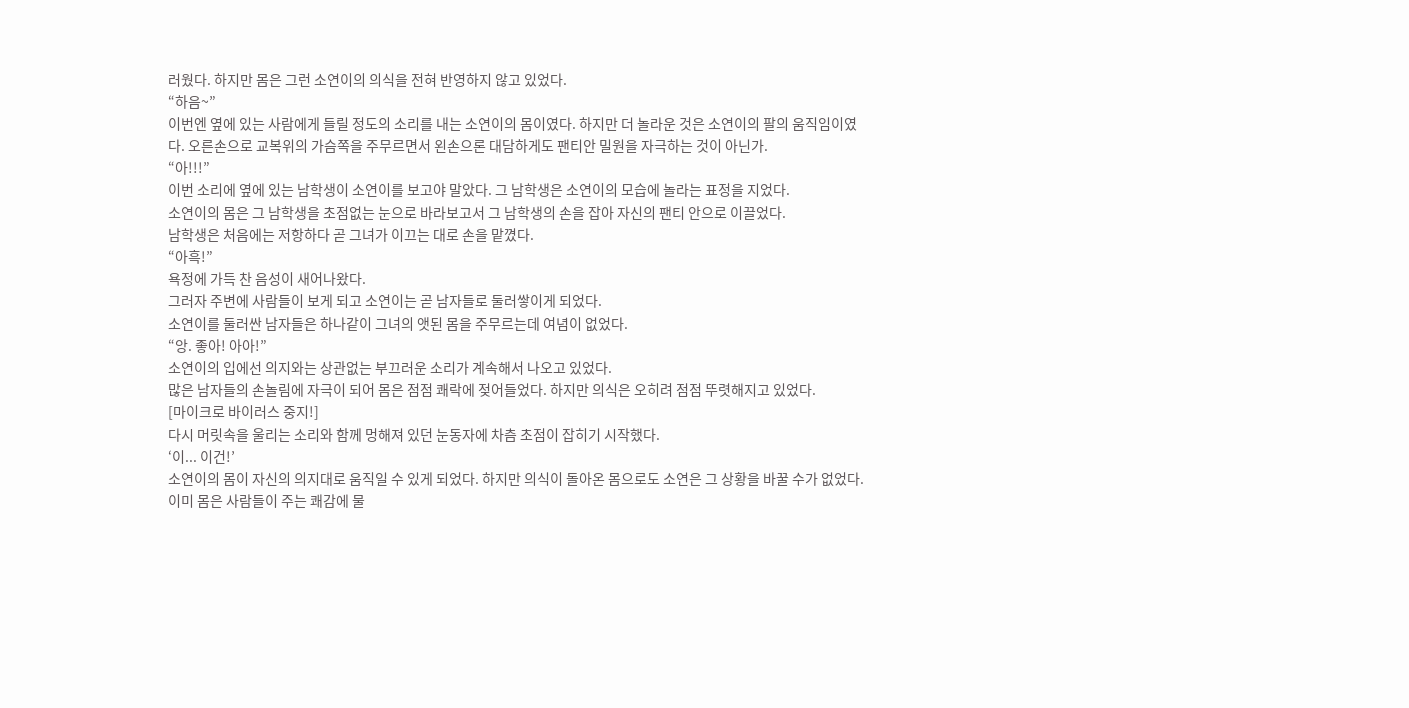러웠다. 하지만 몸은 그런 소연이의 의식을 전혀 반영하지 않고 있었다.
“하음~”
이번엔 옆에 있는 사람에게 들릴 정도의 소리를 내는 소연이의 몸이였다. 하지만 더 놀라운 것은 소연이의 팔의 움직임이였다. 오른손으로 교복위의 가슴쪽을 주무르면서 왼손으론 대담하게도 팬티안 밀원을 자극하는 것이 아닌가.
“아!!!”
이번 소리에 옆에 있는 남학생이 소연이를 보고야 말았다. 그 남학생은 소연이의 모습에 놀라는 표정을 지었다.
소연이의 몸은 그 남학생을 초점없는 눈으로 바라보고서 그 남학생의 손을 잡아 자신의 팬티 안으로 이끌었다.
남학생은 처음에는 저항하다 곧 그녀가 이끄는 대로 손을 맡꼈다.
“아흑!”
욕정에 가득 찬 음성이 새어나왔다.
그러자 주변에 사람들이 보게 되고 소연이는 곧 남자들로 둘러쌓이게 되었다.
소연이를 둘러싼 남자들은 하나같이 그녀의 앳된 몸을 주무르는데 여념이 없었다.
“앙. 좋아! 아아!”
소연이의 입에선 의지와는 상관없는 부끄러운 소리가 계속해서 나오고 있었다.
많은 남자들의 손놀림에 자극이 되어 몸은 점점 쾌락에 젖어들었다. 하지만 의식은 오히려 점점 뚜렷해지고 있었다.
[마이크로 바이러스 중지!]
다시 머릿속을 울리는 소리와 함께 멍해져 있던 눈동자에 차츰 초점이 잡히기 시작했다.
‘이... 이건!’
소연이의 몸이 자신의 의지대로 움직일 수 있게 되었다. 하지만 의식이 돌아온 몸으로도 소연은 그 상황을 바꿀 수가 없었다. 이미 몸은 사람들이 주는 쾌감에 물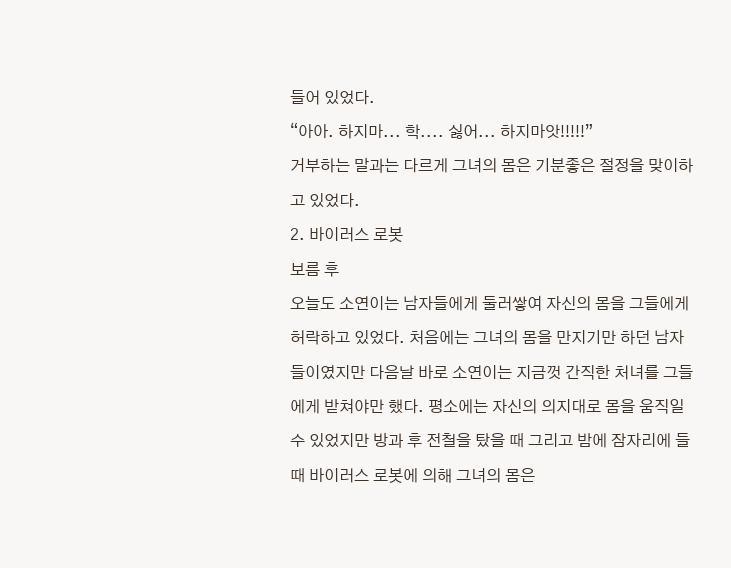들어 있었다.
“아아. 하지마... 학.... 싫어... 하지마앗!!!!!”
거부하는 말과는 다르게 그녀의 몸은 기분좋은 절정을 맞이하고 있었다.
2. 바이러스 로봇
보름 후
오늘도 소연이는 남자들에게 둘러쌓여 자신의 몸을 그들에게 허락하고 있었다. 처음에는 그녀의 몸을 만지기만 하던 남자들이였지만 다음날 바로 소연이는 지금껏 간직한 처녀를 그들에게 받쳐야만 했다. 평소에는 자신의 의지대로 몸을 움직일 수 있었지만 방과 후 전철을 탔을 때 그리고 밤에 잠자리에 들 때 바이러스 로봇에 의해 그녀의 몸은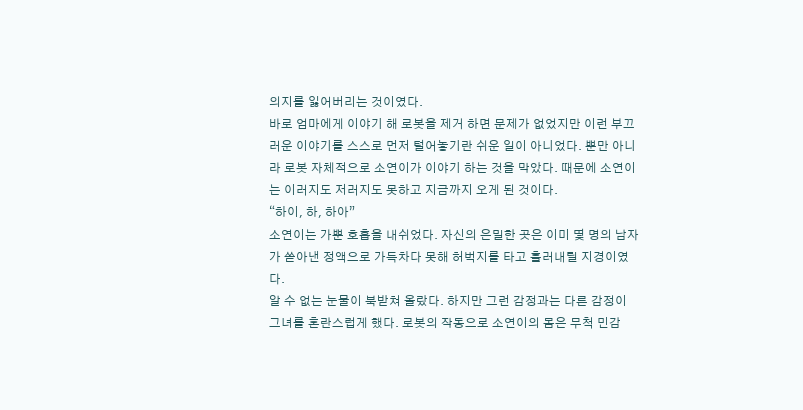의지를 잃어버리는 것이였다.
바로 엄마에게 이야기 해 로봇을 제거 하면 문제가 없었지만 이런 부끄러운 이야기를 스스로 먼저 털어놓기란 쉬운 일이 아니었다. 뿐만 아니라 로봇 자체적으로 소연이가 이야기 하는 것을 막았다. 때문에 소연이는 이러지도 저러지도 못하고 지금까지 오게 된 것이다.
“하이, 하, 하아”
소연이는 가뿐 호흡을 내쉬었다. 자신의 은밀한 곳은 이미 몇 명의 남자가 쏟아낸 정액으로 가득차다 못해 허벅지를 타고 흘러내릴 지경이였다.
알 수 없는 눈물이 북받쳐 올랐다. 하지만 그런 감정과는 다른 감정이 그녀를 혼란스럽게 했다. 로봇의 작동으로 소연이의 몸은 무척 민감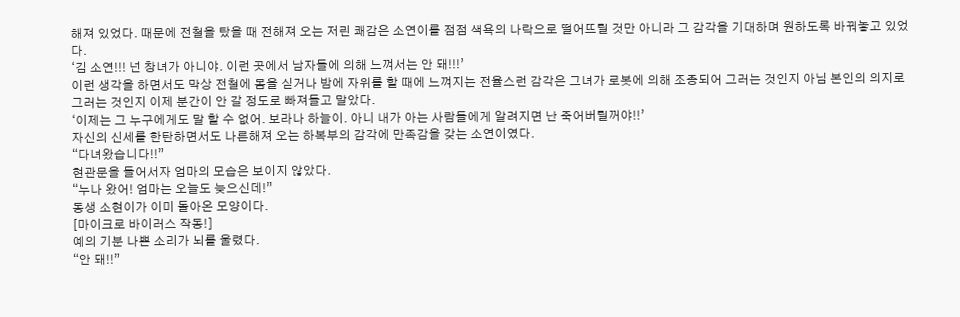해져 있었다. 때문에 전철을 탔을 때 전해져 오는 저린 쾌감은 소연이를 점점 색욕의 나락으로 떨어뜨릴 것만 아니라 그 감각을 기대하며 원하도록 바꿔놓고 있었다.
‘김 소연!!! 넌 창녀가 아니야. 이런 곳에서 남자들에 의해 느껴서는 안 돼!!!’
이런 생각을 하면서도 막상 전철에 몸을 싣거나 밤에 자위를 할 때에 느껴지는 전율스런 감각은 그녀가 로봇에 의해 조종되어 그러는 것인지 아님 본인의 의지로 그러는 것인지 이제 분간이 안 갈 정도로 빠져들고 말았다.
‘이제는 그 누구에게도 말 할 수 없어. 보라나 하늘이. 아니 내가 아는 사람들에게 알려지면 난 죽어버릴꺼야!!’
자신의 신세를 한탄하면서도 나른해져 오는 하복부의 감각에 만족감을 갖는 소연이였다.
“다녀왔습니다!!”
현관문을 들어서자 엄마의 모습은 보이지 않았다.
“누나 왔어! 엄마는 오늘도 늦으신데!”
동생 소현이가 이미 돌아온 모양이다.
[마이크로 바이러스 작동!]
예의 기분 나쁜 소리가 뇌를 울렸다.
“안 돼!!”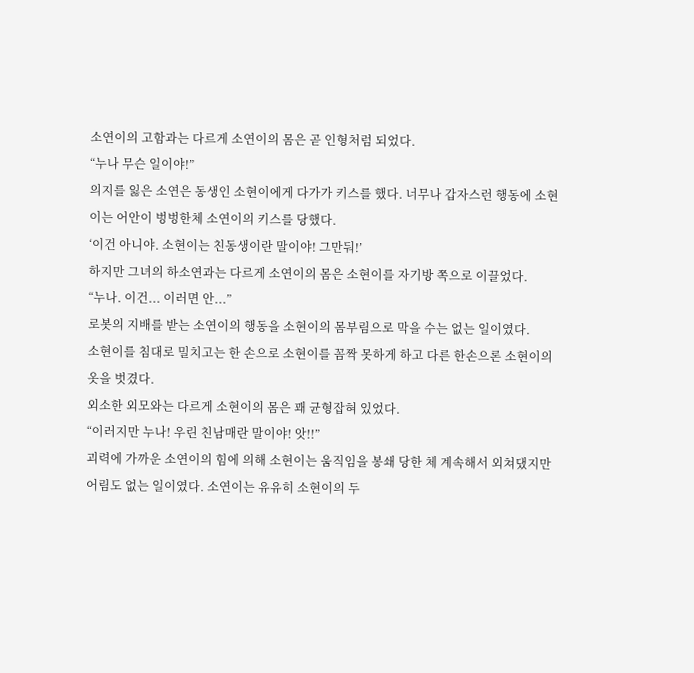소연이의 고함과는 다르게 소연이의 몸은 곧 인형처럼 되었다.
“누나 무슨 일이야!”
의지를 잃은 소연은 동생인 소현이에게 다가가 키스를 했다. 너무나 갑자스런 행동에 소현이는 어안이 벙벙한체 소연이의 키스를 당했다.
‘이건 아니야. 소현이는 친동생이란 말이야! 그만둬!’
하지만 그녀의 하소연과는 다르게 소연이의 몸은 소현이를 자기방 쪽으로 이끌었다.
“누나. 이건... 이러면 안...”
로봇의 지배를 받는 소연이의 행동을 소현이의 몸부림으로 막을 수는 없는 일이였다.
소현이를 침대로 밀치고는 한 손으로 소현이를 꼼짝 못하게 하고 다른 한손으론 소현이의 옷을 벗겼다.
외소한 외모와는 다르게 소현이의 몸은 꽤 균형잡혀 있었다.
“이러지만 누나! 우린 친남매란 말이야! 앗!!”
괴력에 가까운 소연이의 힘에 의해 소현이는 움직임을 봉쇄 당한 체 계속해서 외쳐댔지만 어림도 없는 일이였다. 소연이는 유유히 소현이의 두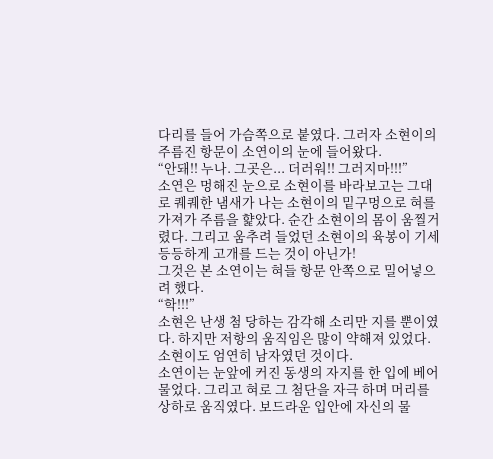다리를 들어 가슴쪽으로 붙였다. 그러자 소현이의 주름진 항문이 소연이의 눈에 들어왔다.
“안돼!! 누나. 그곳은... 더러워!! 그러지마!!!”
소연은 멍해진 눈으로 소현이를 바라보고는 그대로 퀘퀘한 냄새가 나는 소현이의 밑구멍으로 혀를 가져가 주름을 햝았다. 순간 소현이의 몸이 움찔거렸다. 그리고 움추려 들었던 소현이의 육봉이 기세등등하게 고개를 드는 것이 아닌가!
그것은 본 소연이는 혀들 항문 안쪽으로 밀어넣으려 했다.
“학!!!”
소현은 난생 첨 당하는 감각해 소리만 지를 뿐이였다. 하지만 저항의 움직임은 많이 약해져 있었다. 소현이도 엄연히 남자였던 것이다.
소연이는 눈앞에 커진 동생의 자지를 한 입에 베어 물었다. 그리고 혀로 그 첨단을 자극 하며 머리를 상하로 움직였다. 보드라운 입안에 자신의 물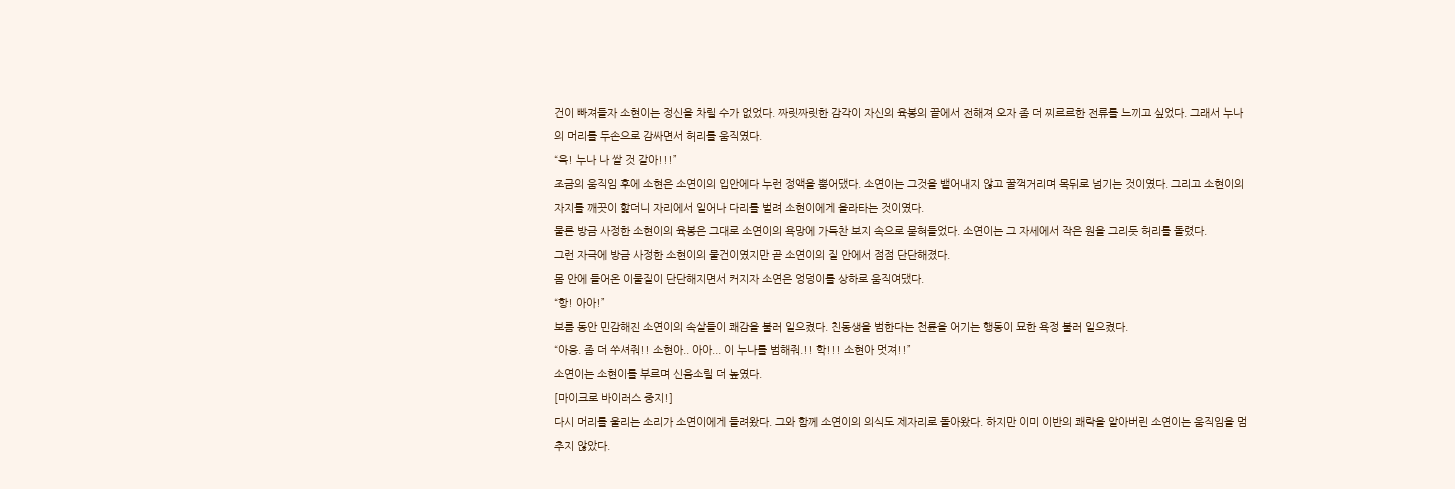건이 빠져들자 소현이는 정신을 차릴 수가 없었다. 짜릿짜릿한 감각이 자신의 육봉의 끝에서 전해져 오자 좀 더 찌르르한 전류를 느끼고 싶었다. 그래서 누나의 머리를 두손으로 감싸면서 허리를 움직였다.
“윽! 누나 나 쌀 것 같아!!!”
조금의 움직임 후에 소현은 소연이의 입안에다 누런 정액을 뿜어댔다. 소연이는 그것을 뱉어내지 않고 꿀꺽거리며 목뒤로 넘기는 것이였다. 그리고 소현이의 자지를 깨끗이 핥더니 자리에서 일어나 다리를 벌려 소현이에게 올라타는 것이였다.
물론 방금 사정한 소현이의 육봉은 그대로 소연이의 욕망에 가득찬 보지 속으로 묻혀들었다. 소연이는 그 자세에서 작은 원을 그리듯 허리를 돌렸다.
그런 자극에 방금 사정한 소현이의 물건이였지만 곧 소연이의 질 안에서 점점 단단해졌다.
몸 안에 들어온 이물질이 단단해지면서 커지자 소연은 엉덩이를 상하로 움직여댔다.
“항! 아아!”
보름 동안 민감해진 소연이의 속살들이 쾌감을 불러 일으켰다. 친동생을 범한다는 천륜을 어기는 행동이 묘한 욕정 불러 일으켰다.
“아응. 좀 더 쑤셔줘!! 소현아.. 아아... 이 누나를 범해줘.!! 학!!! 소현아 멋져!!”
소연이는 소현이를 부르며 신음소릴 더 높였다.
[마이크로 바이러스 중지!]
다시 머리를 울리는 소리가 소연이에게 들려왔다. 그와 함께 소연이의 의식도 제자리로 돌아왔다. 하지만 이미 이반의 쾌락을 알아버린 소연이는 움직임을 멈추지 않았다.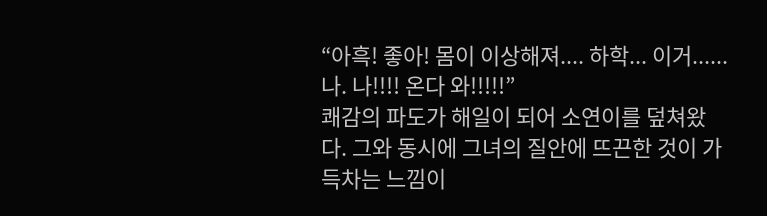“아흑! 좋아! 몸이 이상해져.... 하학... 이거...... 나. 나!!!! 온다 와!!!!!”
쾌감의 파도가 해일이 되어 소연이를 덮쳐왔다. 그와 동시에 그녀의 질안에 뜨끈한 것이 가득차는 느낌이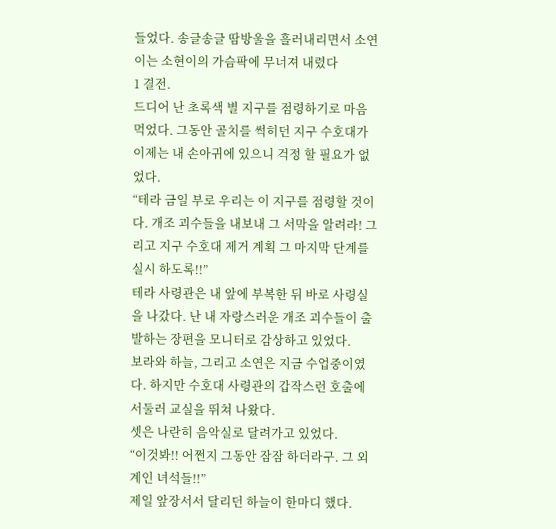들었다. 송글송글 땀방울을 흘러내리면서 소연이는 소현이의 가슴팍에 무너져 내렸다
1 결전.
드디어 난 초록색 별 지구를 점령하기로 마음 먹었다. 그동안 골치를 썩히던 지구 수호대가 이제는 내 손아귀에 있으니 걱정 할 필요가 없었다.
“테라 금일 부로 우리는 이 지구를 점령할 것이다. 개조 괴수들을 내보내 그 서막을 알려라! 그리고 지구 수호대 제거 계획 그 마지막 단계를 실시 하도록!!”
테라 사령관은 내 앞에 부복한 뒤 바로 사령실을 나갔다. 난 내 자랑스러운 개조 괴수들이 출발하는 장편을 모니터로 감상하고 있었다.
보라와 하늘, 그리고 소연은 지금 수업중이였다. 하지만 수호대 사령관의 갑작스런 호출에 서둘러 교실을 뛰쳐 나왔다.
셋은 나란히 음악실로 달려가고 있었다.
“이것봐!! 어쩐지 그동안 잠잠 하더라구. 그 외계인 녀석들!!”
제일 앞장서서 달리던 하늘이 한마디 했다.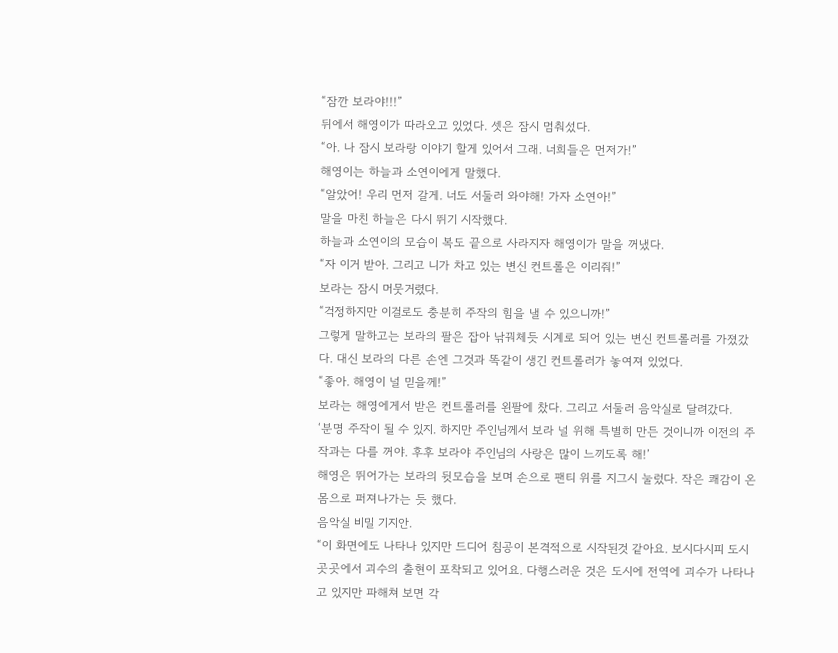“잠깐 보라야!!!”
뒤에서 해영이가 따라오고 있었다. 셋은 잠시 멈춰섰다.
“아. 나 잠시 보라랑 이야기 할게 있어서 그래. 너희들은 먼저가!”
해영이는 하늘과 소연이에게 말했다.
“알았어! 우리 먼저 갈게. 너도 서둘러 와야해! 가자 소연아!”
말을 마친 하늘은 다시 뛰기 시작했다.
하늘과 소연이의 모습이 복도 끝으로 사라지자 해영이가 말을 꺼냈다.
“자 이거 받아. 그리고 니가 차고 있는 변신 컨트롤은 이리줘!”
보라는 잠시 머뭇거렸다.
“걱정하지만 이걸로도 충분히 주작의 힘을 낼 수 있으니까!”
그렇게 말하고는 보라의 팔은 잡아 낚꿔체듯 시계로 되어 있는 변신 컨트롤러를 가졌갔다. 대신 보라의 다른 손엔 그것과 똑같이 생긴 컨트롤러가 놓여져 있었다.
“좋아. 해영이 널 믿을께!”
보라는 해영에게서 받은 컨트롤러를 왼팔에 찼다. 그리고 서둘러 음악실로 달려갔다.
‘분명 주작이 될 수 있지. 하지만 주인님께서 보라 널 위해 특별히 만든 것이니까 이전의 주작과는 다를 꺼야. 후후 보라야 주인님의 사랑은 많이 느끼도록 해!’
해영은 뛰어가는 보라의 뒷모습을 보며 손으로 팬티 위를 지그시 눌렀다. 작은 쾌감이 온몸으로 퍼져나가는 듯 했다.
음악실 비밀 기지안.
“이 화면에도 나타나 있지만 드디어 침공이 본격적으로 시작된것 같아요. 보시다시피 도시 곳곳에서 괴수의 출현이 포착되고 있어요. 다행스러운 것은 도시에 전역에 괴수가 나타나고 있지만 파해쳐 보면 각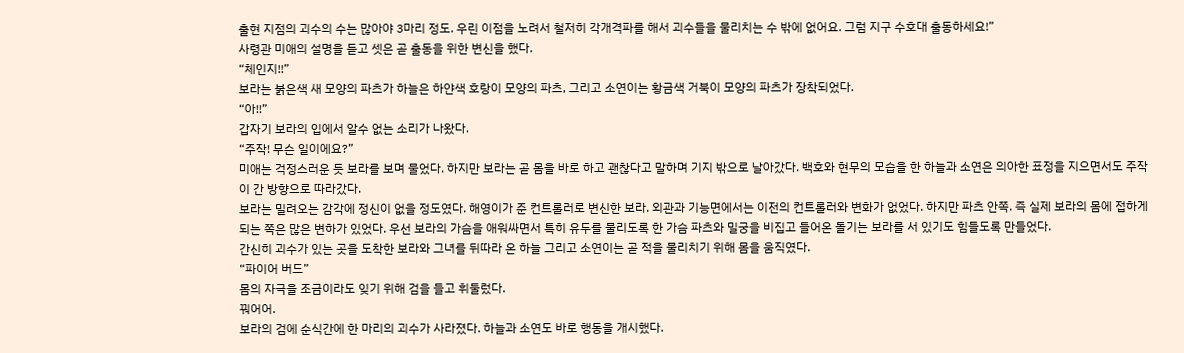출현 지점의 괴수의 수는 많아야 3마리 정도. 우린 이점을 노려서 철저히 각개격파를 해서 괴수들을 물리치는 수 밖에 없어요. 그럼 지구 수호대 출동하세요!”
사령관 미애의 설명을 듣고 셋은 곧 출동을 위한 변신을 했다.
“체인지!!”
보라는 붉은색 새 모양의 파츠가 하늘은 하얀색 호랑이 모양의 파츠, 그리고 소연이는 황금색 거북이 모양의 파츠가 장착되었다.
“아!!”
갑자기 보라의 입에서 알수 없는 소리가 나왔다.
“주작! 무슨 일이에요?”
미애는 걱정스러운 듯 보라를 보며 물었다. 하지만 보라는 곧 몸을 바로 하고 괜찮다고 말하며 기지 밖으로 날아갔다. 백호와 현무의 모습을 한 하늘과 소연은 의아한 표정을 지으면서도 주작이 간 방향으로 따라갔다.
보라는 밀려오는 감각에 정신이 없을 정도였다. 해영이가 준 컨트롤러로 변신한 보라. 외관과 기능면에서는 이전의 컨트롤러와 변화가 없었다. 하지만 파츠 안쪽. 즉 실제 보라의 몸에 접하게 되는 쪽은 많은 변하가 있었다. 우선 보라의 가슴을 애워싸면서 특히 유두를 물리도록 한 가슴 파츠와 밀궁을 비집고 들어온 돌기는 보라를 서 있기도 힘들도록 만들었다.
간신히 괴수가 있는 곳을 도착한 보라와 그녀를 뒤따라 온 하늘 그리고 소연이는 곧 적을 물리치기 위해 몸을 움직였다.
“파이어 버드”
몸의 자극을 조금이라도 잊기 위해 검을 들고 휘둘렀다.
꿔어어.
보라의 검에 순식간에 한 마리의 괴수가 사라졌다. 하늘과 소연도 바로 행동을 개시했다.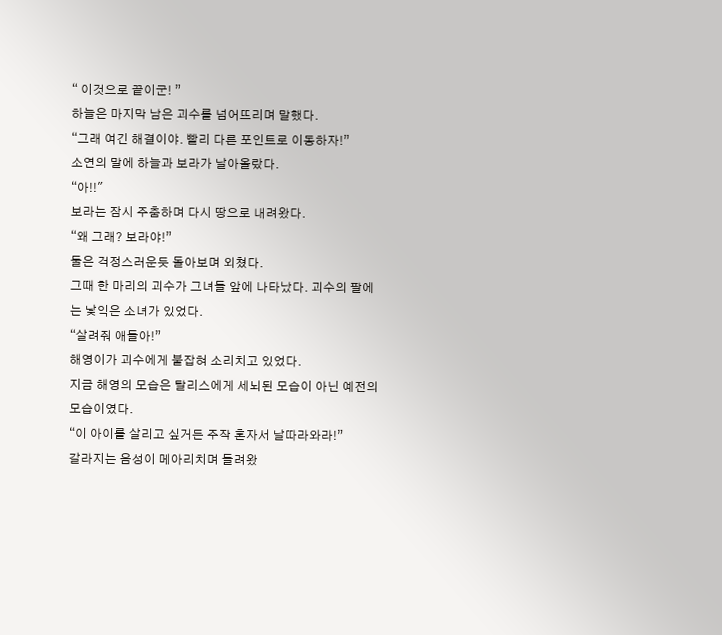“ 이것으로 끝이군! ”
하늘은 마지막 남은 괴수를 넘어뜨리며 말했다.
“그래 여긴 해결이야. 빨리 다른 포인트로 이동하자!”
소연의 말에 하늘과 보라가 날아올랐다.
“아!!"
보라는 잠시 주춤하며 다시 땅으로 내려왔다.
“왜 그래? 보라야!”
둘은 걱정스러운듯 돌아보며 외쳤다.
그때 한 마리의 괴수가 그녀들 앞에 나타났다. 괴수의 팔에는 낯익은 소녀가 있었다.
“살려줘 애들아!”
해영이가 괴수에게 붙잡혀 소리치고 있었다.
지금 해영의 모습은 탈리스에게 세뇌된 모습이 아닌 예전의 모습이였다.
“이 아이를 살리고 싶거든 주작 혼자서 날따라와라!”
갈라지는 음성이 메아리치며 들려왔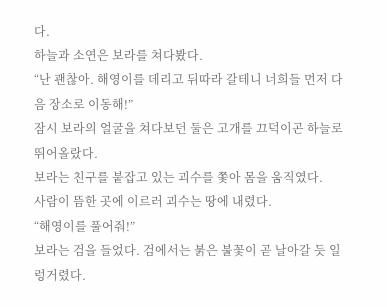다.
하늘과 소연은 보라를 쳐다봤다.
“난 괜찮아. 해영이를 데리고 뒤따라 갈테니 너희들 먼저 다음 장소로 이동해!”
잠시 보라의 얼굴을 쳐다보던 둘은 고개를 끄덕이곤 하늘로 뛰어올랐다.
보라는 친구를 붙잡고 있는 괴수를 쫓아 몸을 움직였다.
사람이 뜸한 곳에 이르러 괴수는 땅에 내렸다.
“해영이를 풀어줘!”
보라는 검을 들었다. 검에서는 붉은 불꽃이 곧 날아갈 듯 일렁거렸다.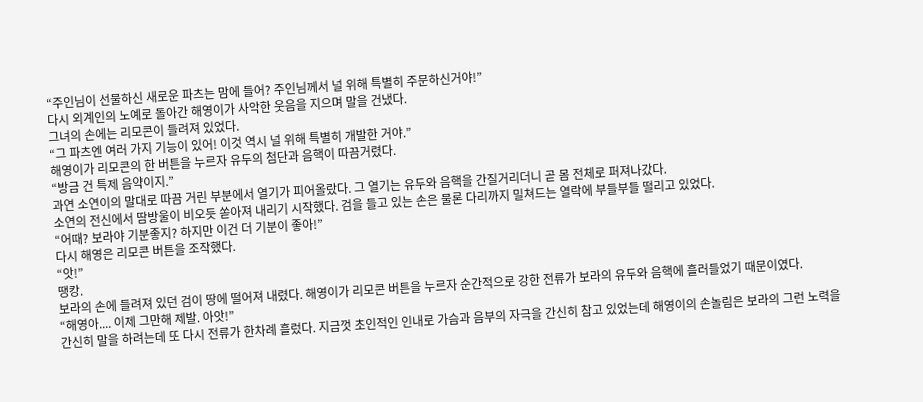“주인님이 선물하신 새로운 파츠는 맘에 들어? 주인님께서 널 위해 특별히 주문하신거야!”
다시 외계인의 노예로 돌아간 해영이가 사악한 웃음을 지으며 말을 건냈다.
그녀의 손에는 리모콘이 들려져 있었다.
“그 파츠엔 여러 가지 기능이 있어! 이것 역시 널 위해 특별히 개발한 거야.”
해영이가 리모콘의 한 버튼을 누르자 유두의 첨단과 음핵이 따끔거렸다.
“방금 건 특제 음약이지.”
과연 소연이의 말대로 따끔 거린 부분에서 열기가 피어올랐다. 그 열기는 유두와 음핵을 간질거리더니 곧 몸 전체로 퍼져나갔다.
소연의 전신에서 땀방울이 비오듯 쏟아져 내리기 시작했다. 검을 들고 있는 손은 물론 다리까지 밀쳐드는 열락에 부들부들 떨리고 있었다.
“어때? 보라야 기분좋지? 하지만 이건 더 기분이 좋아!”
다시 해영은 리모콘 버튼을 조작했다.
“앗!”
땡캉.
보라의 손에 들려져 있던 검이 땅에 떨어져 내렸다. 해영이가 리모콘 버튼을 누르자 순간적으로 강한 전류가 보라의 유두와 음핵에 흘러들었기 때문이였다.
“해영아.... 이제 그만해 제발. 아앗!”
간신히 말을 하려는데 또 다시 전류가 한차례 흘렀다. 지금껏 초인적인 인내로 가슴과 음부의 자극을 간신히 참고 있었는데 해영이의 손놀림은 보라의 그런 노력을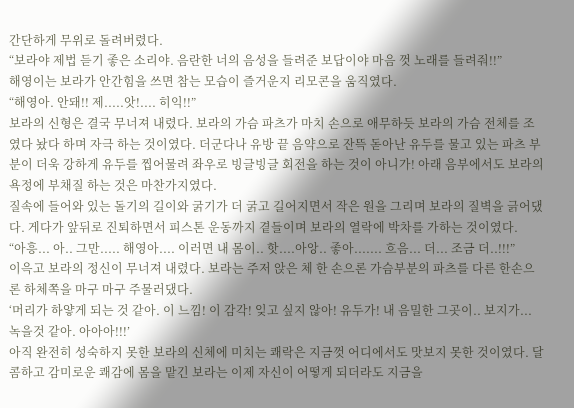간단하게 무위로 돌려버렸다.
“보라야 제법 듣기 좋은 소리야. 음란한 너의 음성을 들려준 보답이야 마음 껏 노래를 들려줘!!”
해영이는 보라가 안간힘을 쓰면 참는 모습이 즐거운지 리모콘을 움직였다.
“해영아. 안돼!! 제.....앗!.... 히익!!”
보라의 신형은 결국 무너져 내렸다. 보라의 가슴 파츠가 마치 손으로 애무하듯 보라의 가슴 전체를 조였다 놨다 하며 자극 하는 것이였다. 더군다나 유방 끝 음약으로 잔뜩 돋아난 유두를 물고 있는 파츠 부분이 더욱 강하게 유두를 찝어물려 좌우로 빙글빙글 회전을 하는 것이 아니가! 아래 음부에서도 보라의 욕정에 부채질 하는 것은 마찬가지였다.
질속에 들어와 있는 돌기의 길이와 굵기가 더 굵고 길어지면서 작은 원을 그리며 보라의 질벽을 긁어댔다. 게다가 앞뒤로 진퇴하면서 피스톤 운동까지 곁들이며 보라의 열락에 박차를 가하는 것이였다.
“아흥... 아.. 그만..... 해영아.... 이러면 내 몸이.. 핫....아앙.. 좋아....... 흐음... 더... 조금 더..!!!”
이윽고 보라의 정신이 무너져 내렸다. 보라는 주저 앉은 체 한 손으론 가슴부분의 파츠를 다른 한손으론 하체쪽을 마구 마구 주물러댔다.
‘머리가 하얗게 되는 것 같아. 이 느낌! 이 감각! 잊고 싶지 않아! 유두가! 내 음밀한 그곳이.. 보지가... 녹을것 같아. 아아아!!!’
아직 완전히 성숙하지 못한 보라의 신체에 미치는 쾌락은 지금껏 어디에서도 맛보지 못한 것이였다. 달콤하고 감미로운 쾌감에 몸을 맡긴 보라는 이제 자신이 어떻게 되더라도 지금을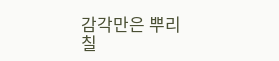감각만은 뿌리 칠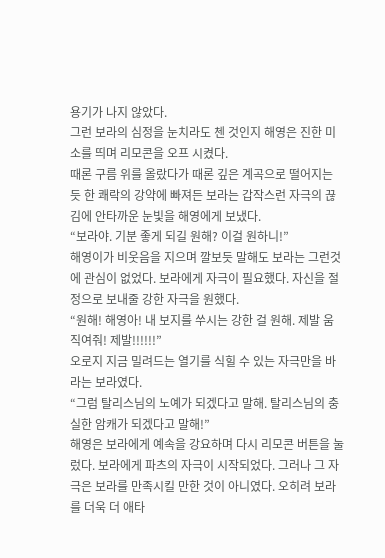용기가 나지 않았다.
그런 보라의 심정을 눈치라도 첸 것인지 해영은 진한 미소를 띄며 리모콘을 오프 시켰다.
때론 구름 위를 올랐다가 때론 깊은 계곡으로 떨어지는 듯 한 쾌락의 강약에 빠져든 보라는 갑작스런 자극의 끊김에 안타까운 눈빛을 해영에게 보냈다.
“보라야. 기분 좋게 되길 원해? 이걸 원하니!”
해영이가 비웃음을 지으며 깔보듯 말해도 보라는 그런것에 관심이 없었다. 보라에게 자극이 필요했다. 자신을 절정으로 보내줄 강한 자극을 원했다.
“원해! 해영아! 내 보지를 쑤시는 강한 걸 원해. 제발 움직여줘! 제발!!!!!!”
오로지 지금 밀려드는 열기를 식힐 수 있는 자극만을 바라는 보라였다.
“그럼 탈리스님의 노예가 되겠다고 말해. 탈리스님의 충실한 암캐가 되겠다고 말해!”
해영은 보라에게 예속을 강요하며 다시 리모콘 버튼을 눌렀다. 보라에게 파츠의 자극이 시작되었다. 그러나 그 자극은 보라를 만족시킬 만한 것이 아니였다. 오히려 보라를 더욱 더 애타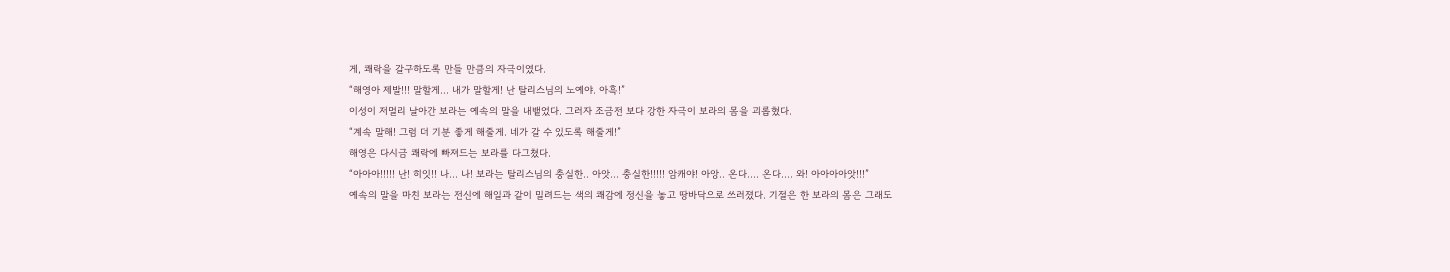게, 쾌락을 갈구하도록 만들 만큼의 자극이였다.
“해영아 제발!!! 말할게... 내가 말할게! 난 탈리스님의 노예야. 아흑!”
이성이 저멀리 날아간 보라는 예속의 말을 내뱉었다. 그러자 조금전 보다 강한 자극이 보라의 몸을 괴롭혔다.
“계속 말해! 그럼 더 기분 좋게 해줄게. 네가 갈 수 있도록 해줄게!”
해영은 다시금 쾌락에 빠져드는 보라를 다그쳤다.
“아아아!!!!! 난! 히잇!! 나... 나! 보라는 탈리스님의 충실한.. 아앗... 충실한!!!!! 암캐야! 아앙.. 온다.... 온다.... 와! 아아아아앗!!!”
예속의 말을 마친 보라는 전신에 해일과 같이 밀려드는 색의 쾌감에 정신을 놓고 땅바닥으로 쓰러졌다. 기절은 한 보라의 몸은 그래도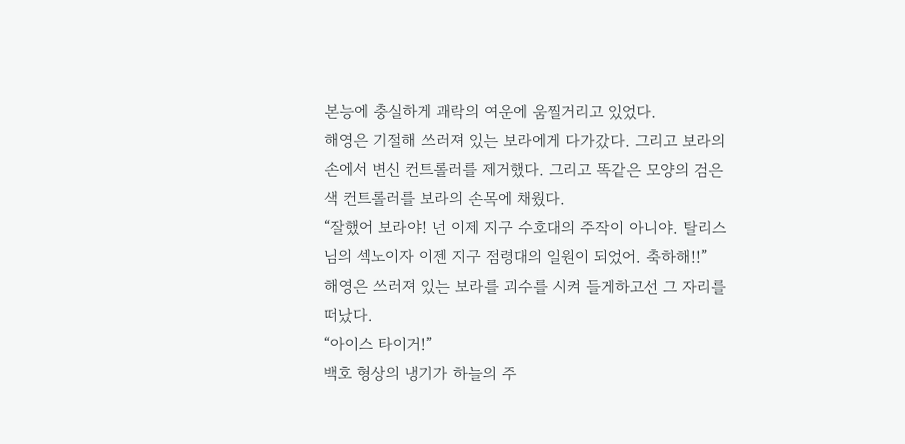본능에 충실하게 괘락의 여운에 움찔거리고 있었다.
해영은 기절해 쓰러져 있는 보라에게 다가갔다. 그리고 보라의 손에서 변신 컨트롤러를 제거했다. 그리고 똑같은 모양의 검은색 컨트롤러를 보라의 손목에 채웠다.
“잘했어 보라야! 넌 이제 지구 수호대의 주작이 아니야. 탈리스님의 섹노이자 이젠 지구 점령대의 일원이 되었어. 축하해!!”
해영은 쓰러져 있는 보라를 괴수를 시켜 들게하고선 그 자리를 떠났다.
“아이스 타이거!”
백호 형상의 냉기가 하늘의 주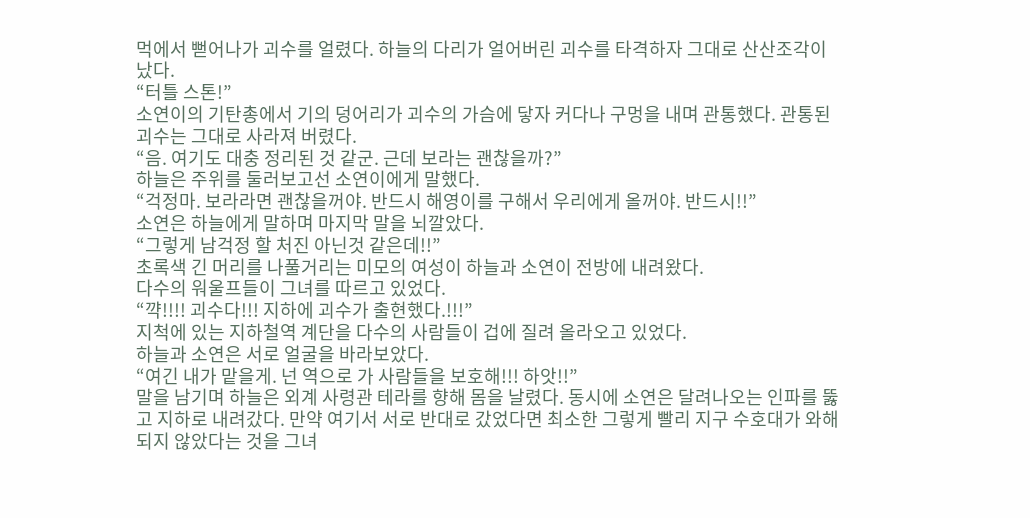먹에서 뻗어나가 괴수를 얼렸다. 하늘의 다리가 얼어버린 괴수를 타격하자 그대로 산산조각이 났다.
“터틀 스톤!”
소연이의 기탄총에서 기의 덩어리가 괴수의 가슴에 닿자 커다나 구멍을 내며 관통했다. 관통된 괴수는 그대로 사라져 버렸다.
“음. 여기도 대충 정리된 것 같군. 근데 보라는 괜찮을까?”
하늘은 주위를 둘러보고선 소연이에게 말했다.
“걱정마. 보라라면 괜찮을꺼야. 반드시 해영이를 구해서 우리에게 올꺼야. 반드시!!”
소연은 하늘에게 말하며 마지막 말을 뇌깔았다.
“그렇게 남걱정 할 처진 아닌것 같은데!!”
초록색 긴 머리를 나풀거리는 미모의 여성이 하늘과 소연이 전방에 내려왔다.
다수의 워울프들이 그녀를 따르고 있었다.
“꺅!!!! 괴수다!!! 지하에 괴수가 출현했다.!!!”
지척에 있는 지하철역 계단을 다수의 사람들이 겁에 질려 올라오고 있었다.
하늘과 소연은 서로 얼굴을 바라보았다.
“여긴 내가 맡을게. 넌 역으로 가 사람들을 보호해!!! 하앗!!”
말을 남기며 하늘은 외계 사령관 테라를 향해 몸을 날렸다. 동시에 소연은 달려나오는 인파를 뚫고 지하로 내려갔다. 만약 여기서 서로 반대로 갔었다면 최소한 그렇게 빨리 지구 수호대가 와해되지 않았다는 것을 그녀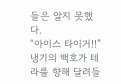들은 알지 못했다.
“아이스 타이거!!”
냉기의 백호가 테라를 향해 달려들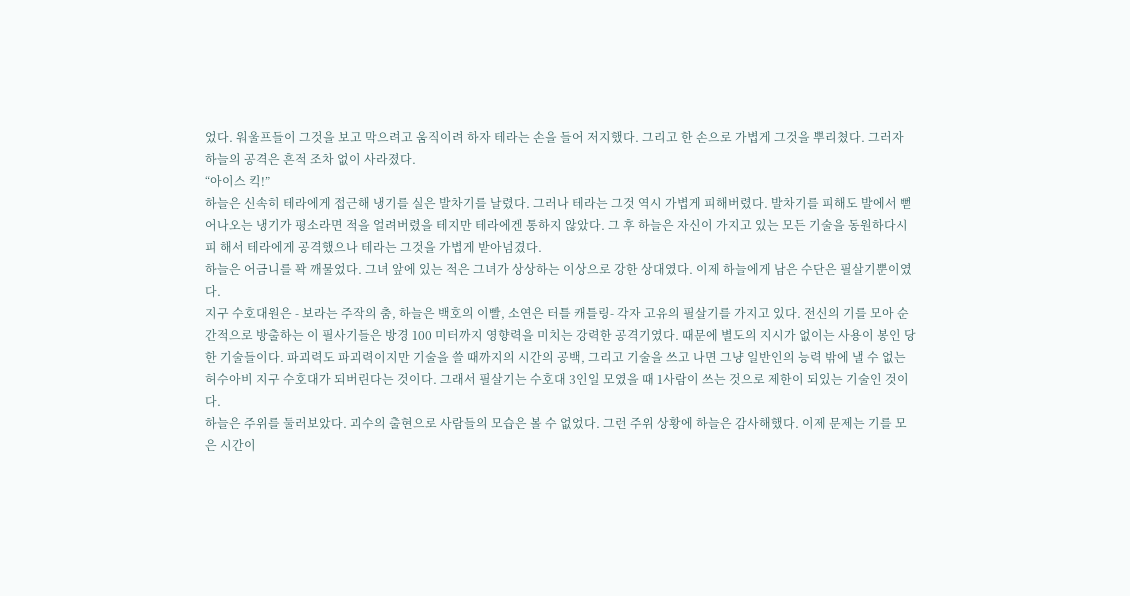었다. 워울프들이 그것을 보고 막으려고 움직이려 하자 테라는 손을 들어 저지했다. 그리고 한 손으로 가볍게 그것을 뿌리쳤다. 그러자 하늘의 공격은 흔적 조차 없이 사라졌다.
“아이스 킥!”
하늘은 신속히 테라에게 접근해 냉기를 실은 발차기를 날렸다. 그러나 테라는 그것 역시 가볍게 피해버렸다. 발차기를 피해도 발에서 뻗어나오는 냉기가 평소라면 적을 얼려버렸을 테지만 테라에겐 통하지 않았다. 그 후 하늘은 자신이 가지고 있는 모든 기술을 동원하다시피 해서 테라에게 공격했으나 테라는 그것을 가볍게 받아넘겼다.
하늘은 어금니를 꽉 깨물었다. 그녀 앞에 있는 적은 그녀가 상상하는 이상으로 강한 상대였다. 이제 하늘에게 남은 수단은 필살기뿐이였다.
지구 수호대원은 - 보라는 주작의 춤, 하늘은 백호의 이빨, 소연은 터틀 캐틀링- 각자 고유의 필살기를 가지고 있다. 전신의 기를 모아 순간적으로 방출하는 이 필사기들은 방경 100 미터까지 영향력을 미치는 강력한 공격기였다. 때문에 별도의 지시가 없이는 사용이 봉인 당한 기술들이다. 파괴력도 파괴력이지만 기술을 쓸 때까지의 시간의 공백, 그리고 기술을 쓰고 나면 그냥 일반인의 능력 밖에 낼 수 없는 허수아비 지구 수호대가 되버린다는 것이다. 그래서 필살기는 수호대 3인일 모였을 때 1사람이 쓰는 것으로 제한이 되있는 기술인 것이다.
하늘은 주위를 둘러보았다. 괴수의 출현으로 사람들의 모습은 볼 수 없었다. 그런 주위 상황에 하늘은 감사해했다. 이제 문제는 기를 모은 시간이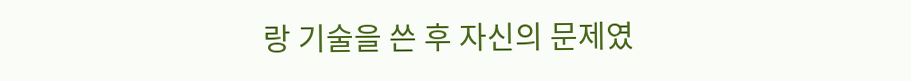랑 기술을 쓴 후 자신의 문제였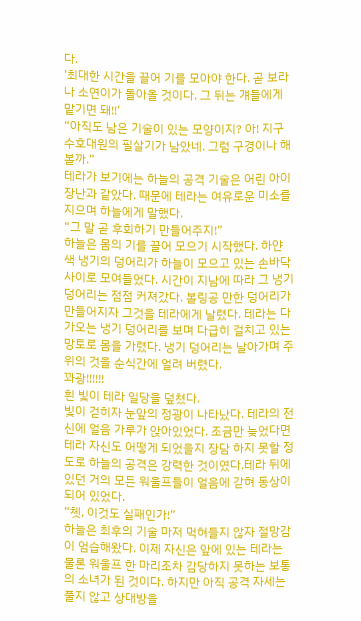다.
‘최대한 시간을 끌어 기를 모아야 한다. 곧 보라나 소연이가 돌아올 것이다. 그 뒤는 걔들에게 맡기면 돼!!’
“아직도 남은 기술이 있는 모양이지? 아! 지구 수호대원의 필살기가 남았네. 그럼 구경이나 해볼까.”
테라가 보기에는 하늘의 공격 기술은 어린 아이 장난과 같았다. 때문에 테라는 여유로운 미소를 지으며 하늘에게 말했다.
“그 말 곧 후회하기 만들어주지!”
하늘은 몸의 기를 끌어 모으기 시작했다. 하얀 색 냉기의 덩어리가 하늘이 모으고 있는 손바닥 사이로 모여들었다. 시간이 지남에 따라 그 냉기 덩어리는 점점 커져갔다. 볼링공 만한 덩어리가 만들어지자 그것을 테라에게 날렸다. 테라는 다가오는 냉기 덩어리를 보며 다급히 걸치고 있는 망토로 몸을 가렸다. 냉기 덩어리는 날아가며 주위의 것을 순식간에 얼려 버렸다.
꽈광!!!!!!
흰 빛이 테라 일당을 덮쳤다.
빛이 걷히자 눈앞의 정광이 나타났다. 테라의 전신에 얼음 가루가 앉아있었다. 조금만 늦었다면 테라 자신도 어떻게 되었을지 장담 하지 못할 정도로 하늘의 공격은 강력한 것이였다.테라 뒤에 있던 거의 모든 워울프들이 얼음에 갇혀 동상이 되어 있었다.
“쳇, 이것도 실패인가!”
하늘은 최후의 기술 마저 먹혀들지 않자 절망감이 엄습해왔다. 이제 자신은 앞에 있는 테라는 물론 워울프 한 마리조차 감당하지 못하는 보통의 소녀가 된 것이다. 하지만 아직 공격 자세는 풀지 않고 상대방을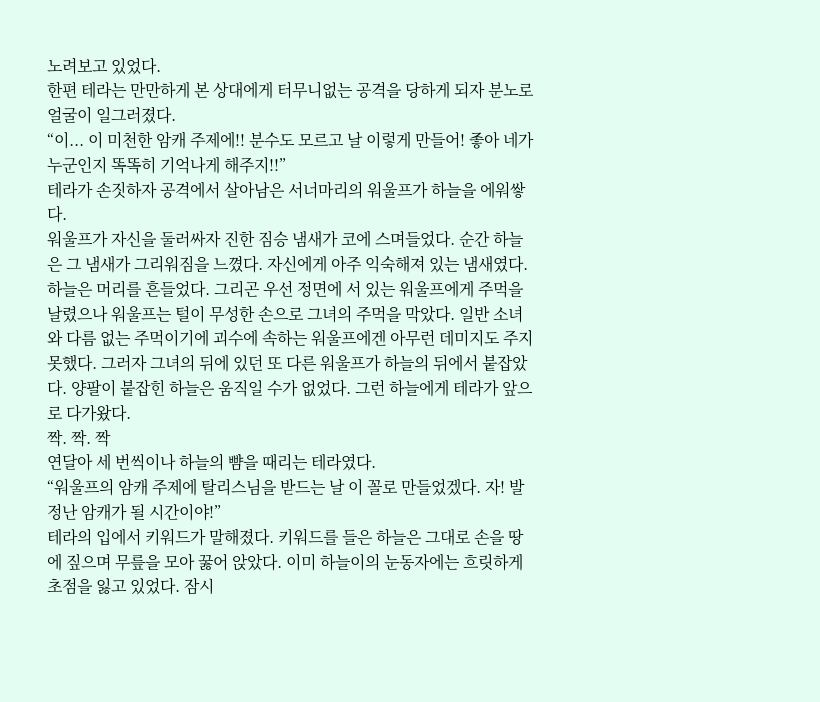노려보고 있었다.
한편 테라는 만만하게 본 상대에게 터무니없는 공격을 당하게 되자 분노로 얼굴이 일그러졌다.
“이... 이 미천한 암캐 주제에!! 분수도 모르고 날 이렇게 만들어! 좋아 네가 누군인지 똑똑히 기억나게 해주지!!”
테라가 손짓하자 공격에서 살아남은 서너마리의 워울프가 하늘을 에워쌓다.
워울프가 자신을 둘러싸자 진한 짐승 냄새가 코에 스며들었다. 순간 하늘은 그 냄새가 그리워짐을 느꼈다. 자신에게 아주 익숙해져 있는 냄새였다. 하늘은 머리를 흔들었다. 그리곤 우선 정면에 서 있는 워울프에게 주먹을 날렸으나 워울프는 털이 무성한 손으로 그녀의 주먹을 막았다. 일반 소녀와 다름 없는 주먹이기에 괴수에 속하는 워울프에겐 아무런 데미지도 주지 못했다. 그러자 그녀의 뒤에 있던 또 다른 워울프가 하늘의 뒤에서 붙잡았다. 양팔이 붙잡힌 하늘은 움직일 수가 없었다. 그런 하늘에게 테라가 앞으로 다가왔다.
짝. 짝. 짝
연달아 세 번씩이나 하늘의 뺨을 때리는 테라였다.
“워울프의 암캐 주제에 탈리스님을 받드는 날 이 꼴로 만들었겠다. 자! 발정난 암캐가 될 시간이야!”
테라의 입에서 키워드가 말해졌다. 키워드를 들은 하늘은 그대로 손을 땅에 짚으며 무릎을 모아 꿇어 앉았다. 이미 하늘이의 눈동자에는 흐릿하게 초점을 잃고 있었다. 잠시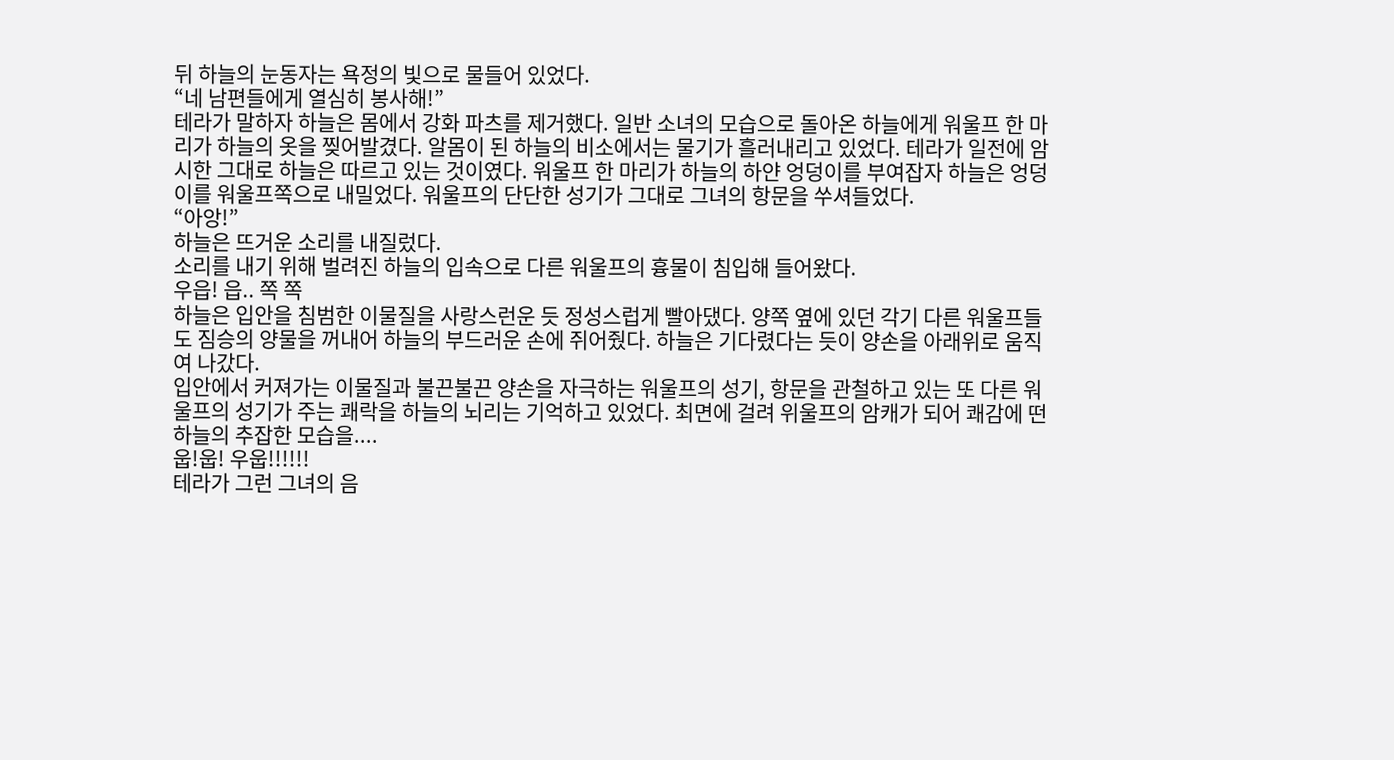뒤 하늘의 눈동자는 욕정의 빛으로 물들어 있었다.
“네 남편들에게 열심히 봉사해!”
테라가 말하자 하늘은 몸에서 강화 파츠를 제거했다. 일반 소녀의 모습으로 돌아온 하늘에게 워울프 한 마리가 하늘의 옷을 찢어발겼다. 알몸이 된 하늘의 비소에서는 물기가 흘러내리고 있었다. 테라가 일전에 암시한 그대로 하늘은 따르고 있는 것이였다. 워울프 한 마리가 하늘의 하얀 엉덩이를 부여잡자 하늘은 엉덩이를 워울프쪽으로 내밀었다. 워울프의 단단한 성기가 그대로 그녀의 항문을 쑤셔들었다.
“아앙!”
하늘은 뜨거운 소리를 내질렀다.
소리를 내기 위해 벌려진 하늘의 입속으로 다른 워울프의 흉물이 침입해 들어왔다.
우읍! 읍.. 쪽 쪽
하늘은 입안을 침범한 이물질을 사랑스런운 듯 정성스럽게 빨아댔다. 양쪽 옆에 있던 각기 다른 워울프들도 짐승의 양물을 꺼내어 하늘의 부드러운 손에 쥐어줬다. 하늘은 기다렸다는 듯이 양손을 아래위로 움직여 나갔다.
입안에서 커져가는 이물질과 불끈불끈 양손을 자극하는 워울프의 성기, 항문을 관철하고 있는 또 다른 워울프의 성기가 주는 쾌락을 하늘의 뇌리는 기억하고 있었다. 최면에 걸려 위울프의 암캐가 되어 쾌감에 떤 하늘의 추잡한 모습을....
웁!웁! 우웁!!!!!!
테라가 그런 그녀의 음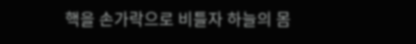핵을 손가락으로 비틀자 하늘의 몸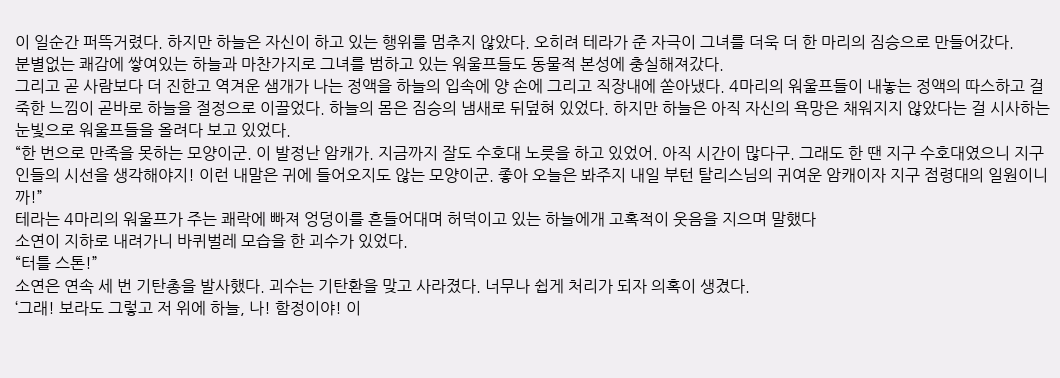이 일순간 퍼뜩거렸다. 하지만 하늘은 자신이 하고 있는 행위를 멈추지 않았다. 오히려 테라가 준 자극이 그녀를 더욱 더 한 마리의 짐승으로 만들어갔다.
분별없는 쾌감에 쌓여있는 하늘과 마찬가지로 그녀를 범하고 있는 워울프들도 동물적 본성에 충실해져갔다.
그리고 곧 사람보다 더 진한고 역겨운 샘개가 나는 정액을 하늘의 입속에 양 손에 그리고 직장내에 쏟아냈다. 4마리의 워울프들이 내놓는 정액의 따스하고 걸죽한 느낌이 곧바로 하늘을 절정으로 이끌었다. 하늘의 몸은 짐승의 냄새로 뒤덮혀 있었다. 하지만 하늘은 아직 자신의 욕망은 채워지지 않았다는 걸 시사하는 눈빛으로 워울프들을 올려다 보고 있었다.
“한 번으로 만족을 못하는 모양이군. 이 발정난 암캐가. 지금까지 잘도 수호대 노릇을 하고 있었어. 아직 시간이 많다구. 그래도 한 땐 지구 수호대였으니 지구인들의 시선을 생각해야지! 이런 내말은 귀에 들어오지도 않는 모양이군. 좋아 오늘은 봐주지 내일 부턴 탈리스님의 귀여운 암캐이자 지구 점령대의 일원이니까!”
테라는 4마리의 워울프가 주는 쾌락에 빠져 엉덩이를 흔들어대며 허덕이고 있는 하늘에개 고혹적이 웃음을 지으며 말했다
소연이 지하로 내려가니 바퀴벌레 모습을 한 괴수가 있었다.
“터틀 스톤!”
소연은 연속 세 번 기탄총을 발사했다. 괴수는 기탄환을 맞고 사라졌다. 너무나 쉽게 처리가 되자 의혹이 생겼다.
‘그래! 보라도 그렇고 저 위에 하늘, 나! 함정이야! 이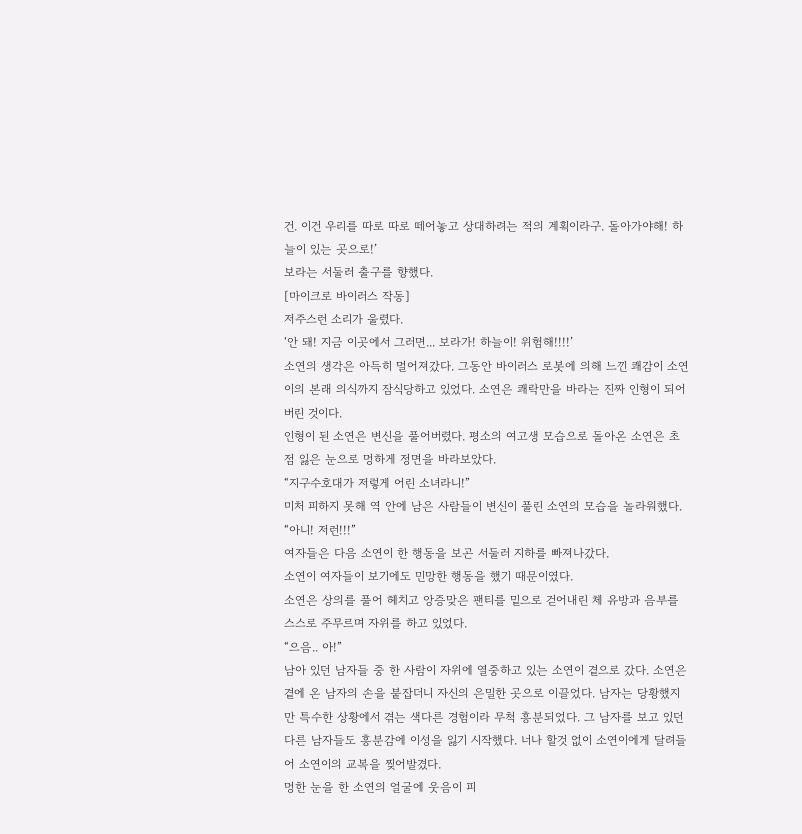건. 이건 우리를 따로 따로 떼어놓고 상대하려는 적의 계획이라구. 돌아가야해! 하늘이 있는 곳으로!’
보라는 서둘러 출구를 향했다.
[마이크로 바이러스 작동]
저주스런 소리가 울렸다.
‘안 돼! 지금 이곳에서 그러면... 보라가! 하늘이! 위험해!!!!’
소연의 생각은 아득히 멀어져갔다. 그동안 바이러스 로봇에 의해 느낀 쾌감이 소연이의 본래 의식까지 잠식당하고 있었다. 소연은 쾌락만을 바라는 진짜 인형이 되어버린 것이다.
인형이 된 소연은 변신을 풀어버렸다. 평소의 여고생 모습으로 돌아온 소연은 초점 잃은 눈으로 멍하게 정면을 바라보았다.
“지구수호대가 저렇게 어린 소녀라니!”
미처 피하지 못해 역 안에 남은 사람들이 변신이 풀린 소연의 모습을 놀라워했다.
“아니! 저런!!!”
여자들은 다음 소연이 한 행동을 보곤 서둘러 지하를 빠져나갔다.
소연이 여자들이 보기에도 민망한 행동을 했기 때문이였다.
소연은 상의를 풀어 헤치고 앙증맞은 팬티를 밑으로 걷어내린 체 유방과 음부를 스스로 주무르며 자위를 하고 있었다.
“으음.. 아!”
남아 있던 남자들 중 한 사람이 자위에 열중하고 있는 소연이 곁으로 갔다. 소연은 곁에 온 남자의 손을 붙잡더니 자신의 은밀한 곳으로 이끌었다. 남자는 당황했지만 특수한 상황에서 겪는 색다른 경험이라 무척 흥분되었다. 그 남자를 보고 있던 다른 남자들도 흥분감에 이성을 잃기 시작했다. 너나 할것 없이 소연이에게 달려들어 소연이의 교복을 찢어발겼다.
멍한 눈을 한 소연의 얼굴에 웃음이 피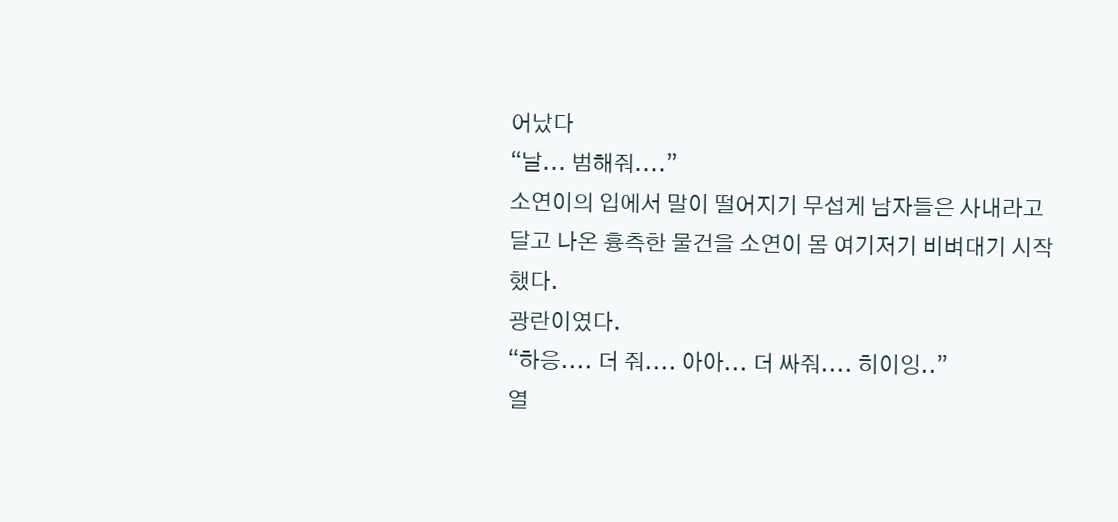어났다
“날... 범해줘....”
소연이의 입에서 말이 떨어지기 무섭게 남자들은 사내라고 달고 나온 흉측한 물건을 소연이 몸 여기저기 비벼대기 시작했다.
광란이였다.
“하응.... 더 줘.... 아아... 더 싸줘.... 히이잉..”
열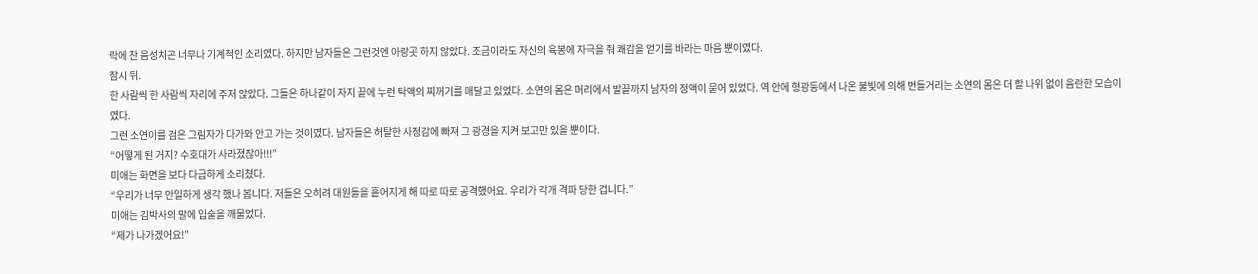락에 찬 음성치곤 너무나 기계적인 소리였다. 하지만 남자들은 그런것엔 아랑곳 하지 않았다. 조금이라도 자신의 육봉에 자극을 줘 쾌감을 얻기를 바라는 마음 뿐이였다.
잠시 뒤.
한 사람씩 한 사람씩 자리에 주저 앉았다. 그들은 하나같이 자지 끝에 누런 탁액의 찌꺼기를 매달고 있었다. 소연의 몸은 머리에서 발끝까지 남자의 정액이 묻어 있었다. 역 안에 형광등에서 나온 불빛에 의해 번들거리는 소연의 몸은 더 할 나위 없이 음란한 모습이였다.
그런 소연이를 검은 그림자가 다가와 안고 가는 것이였다. 남자들은 허탈한 사정감에 빠져 그 광경을 지켜 보고만 있을 뿐이다.
“어떻게 된 거지? 수호대가 사라졌잖아!!!”
미애는 화면을 보다 다급하게 소리쳤다.
“우리가 너무 안일하게 생각 했나 봅니다. 저들은 오히려 대원들을 흩어지게 해 따로 따로 공격했어요. 우리가 각개 격파 당한 겁니다.”
미애는 김박사의 말에 입술을 깨물었다.
“제가 나가겠어요!”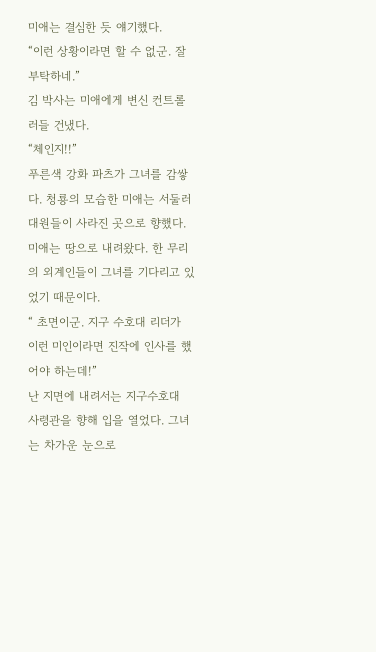미애는 결심한 듯 얘기했다.
“이런 상황이라면 할 수 없군. 잘 부탁하네.”
김 박사는 미애에게 변신 컨트롤러들 건냈다.
“체인지!!”
푸른색 강화 파츠가 그녀를 감쌓다. 청룡의 모습한 미애는 서둘러 대원들이 사라진 곳으로 향했다.
미애는 땅으로 내려왔다. 한 무리의 외계인들이 그녀를 기다리고 있었기 때문이다.
“ 초면이군. 지구 수호대 리더가 이런 미인이라면 진작에 인사를 했어야 하는데!”
난 지면에 내려서는 지구수호대 사령관을 향해 입을 열었다. 그녀는 차가운 눈으로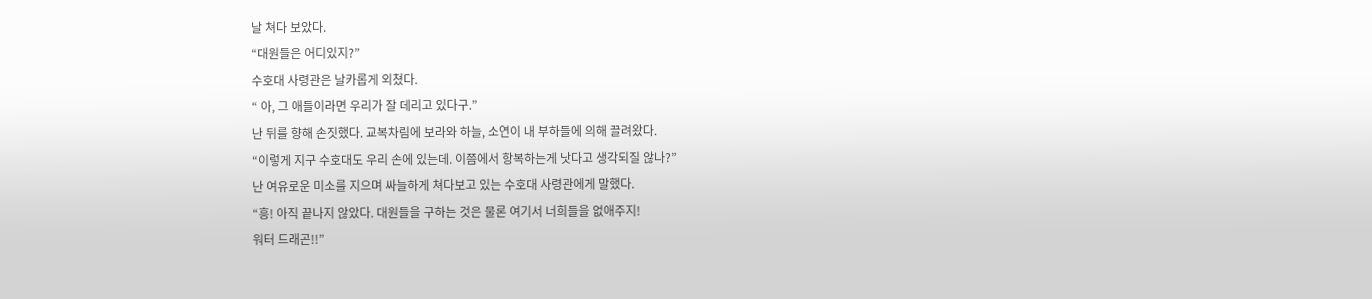날 쳐다 보았다.
“대원들은 어디있지?”
수호대 사령관은 날카롭게 외쳤다.
“ 아, 그 애들이라면 우리가 잘 데리고 있다구.”
난 뒤를 향해 손짓했다. 교복차림에 보라와 하늘, 소연이 내 부하들에 의해 끌려왔다.
“이렇게 지구 수호대도 우리 손에 있는데. 이쯤에서 항복하는게 낫다고 생각되질 않나?”
난 여유로운 미소를 지으며 싸늘하게 쳐다보고 있는 수호대 사령관에게 말했다.
“흥! 아직 끝나지 않았다. 대원들을 구하는 것은 물론 여기서 너희들을 없애주지!
워터 드래곤!!”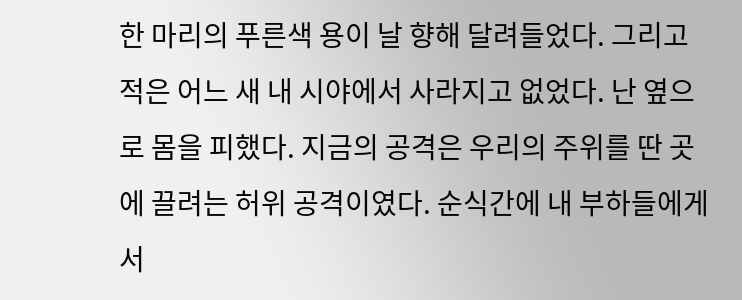한 마리의 푸른색 용이 날 향해 달려들었다. 그리고 적은 어느 새 내 시야에서 사라지고 없었다. 난 옆으로 몸을 피했다. 지금의 공격은 우리의 주위를 딴 곳에 끌려는 허위 공격이였다. 순식간에 내 부하들에게서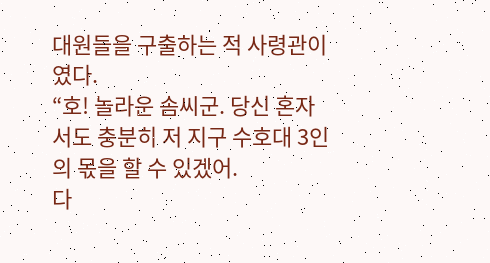대원들을 구출하는 적 사령관이였다.
“호! 놀라운 솜씨군. 당신 혼자서도 충분히 저 지구 수호대 3인의 몫을 할 수 있겠어.
다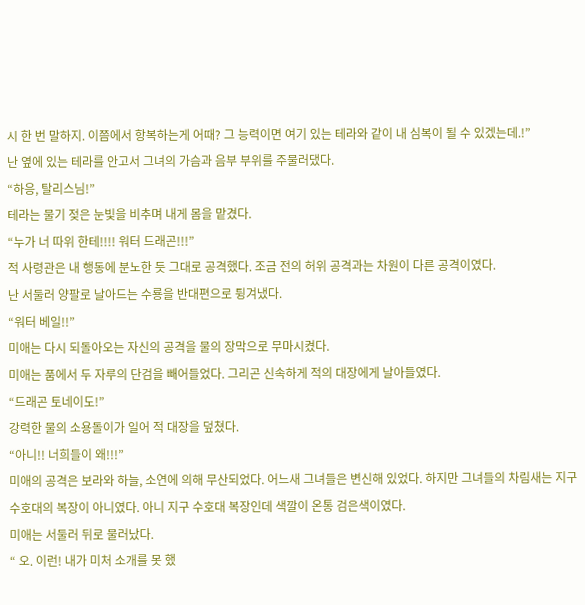시 한 번 말하지. 이쯤에서 항복하는게 어때? 그 능력이면 여기 있는 테라와 같이 내 심복이 될 수 있겠는데.!”
난 옆에 있는 테라를 안고서 그녀의 가슴과 음부 부위를 주물러댔다.
“하응, 탈리스님!”
테라는 물기 젖은 눈빛을 비추며 내게 몸을 맡겼다.
“누가 너 따위 한테!!!! 워터 드래곤!!!”
적 사령관은 내 행동에 분노한 듯 그대로 공격했다. 조금 전의 허위 공격과는 차원이 다른 공격이였다.
난 서둘러 양팔로 날아드는 수룡을 반대편으로 튕겨냈다.
“워터 베일!!”
미애는 다시 되돌아오는 자신의 공격을 물의 장막으로 무마시켰다.
미애는 품에서 두 자루의 단검을 빼어들었다. 그리곤 신속하게 적의 대장에게 날아들였다.
“드래곤 토네이도!”
강력한 물의 소용돌이가 일어 적 대장을 덮쳤다.
“아니!! 너희들이 왜!!!”
미애의 공격은 보라와 하늘, 소연에 의해 무산되었다. 어느새 그녀들은 변신해 있었다. 하지만 그녀들의 차림새는 지구 수호대의 복장이 아니였다. 아니 지구 수호대 복장인데 색깔이 온통 검은색이였다.
미애는 서둘러 뒤로 물러났다.
“ 오. 이런! 내가 미처 소개를 못 했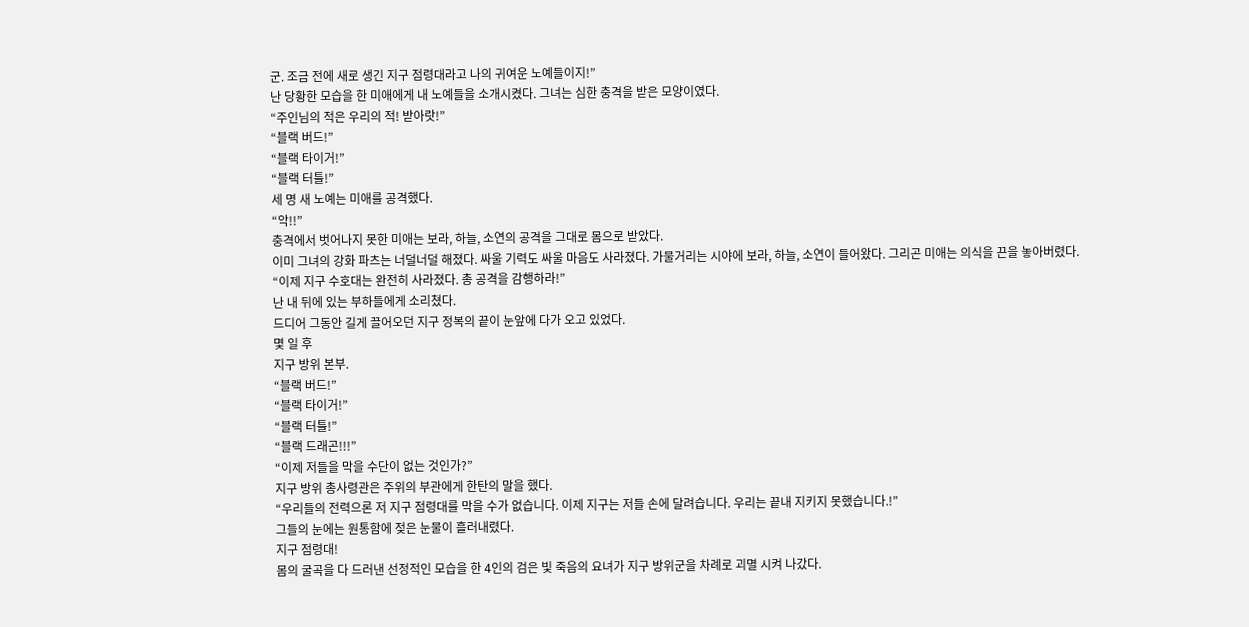군. 조금 전에 새로 생긴 지구 점령대라고 나의 귀여운 노예들이지!”
난 당황한 모습을 한 미애에게 내 노예들을 소개시켰다. 그녀는 심한 충격을 받은 모양이였다.
“주인님의 적은 우리의 적! 받아랏!”
“블랙 버드!”
“블랙 타이거!”
“블랙 터틀!”
세 명 새 노예는 미애를 공격했다.
“악!!”
충격에서 벗어나지 못한 미애는 보라, 하늘, 소연의 공격을 그대로 몸으로 받았다.
이미 그녀의 강화 파츠는 너덜너덜 해졌다. 싸울 기력도 싸울 마음도 사라졌다. 가물거리는 시야에 보라, 하늘, 소연이 들어왔다. 그리곤 미애는 의식을 끈을 놓아버렸다.
“이제 지구 수호대는 완전히 사라졌다. 총 공격을 감행하라!”
난 내 뒤에 있는 부하들에게 소리쳤다.
드디어 그동안 길게 끌어오던 지구 정복의 끝이 눈앞에 다가 오고 있었다.
몇 일 후
지구 방위 본부.
“블랙 버드!”
“블랙 타이거!”
“블랙 터틀!”
“블랙 드래곤!!!”
“이제 저들을 막을 수단이 없는 것인가?”
지구 방위 총사령관은 주위의 부관에게 한탄의 말을 했다.
“우리들의 전력으론 저 지구 점령대를 막을 수가 없습니다. 이제 지구는 저들 손에 달려습니다. 우리는 끝내 지키지 못했습니다.!”
그들의 눈에는 원통함에 젖은 눈물이 흘러내렸다.
지구 점령대!
몸의 굴곡을 다 드러낸 선정적인 모습을 한 4인의 검은 빛 죽음의 요녀가 지구 방위군을 차례로 괴멸 시켜 나갔다.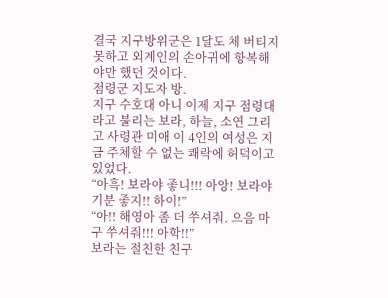결국 지구방위군은 1달도 체 버티지 못하고 외계인의 손아귀에 항복해야만 했던 것이다.
점령군 지도자 방.
지구 수호대 아니 이제 지구 점령대라고 불리는 보라, 하늘, 소연 그리고 사령관 미애 이 4인의 여성은 지금 주체할 수 없는 쾌락에 허덕이고 있었다.
“아흑! 보라야 좋니!!! 아앙! 보라야 기분 좋지!! 하이!”
“아!! 해영아 좀 더 쑤셔줘. 으음 마구 쑤셔줘!!! 아학!!”
보라는 절친한 친구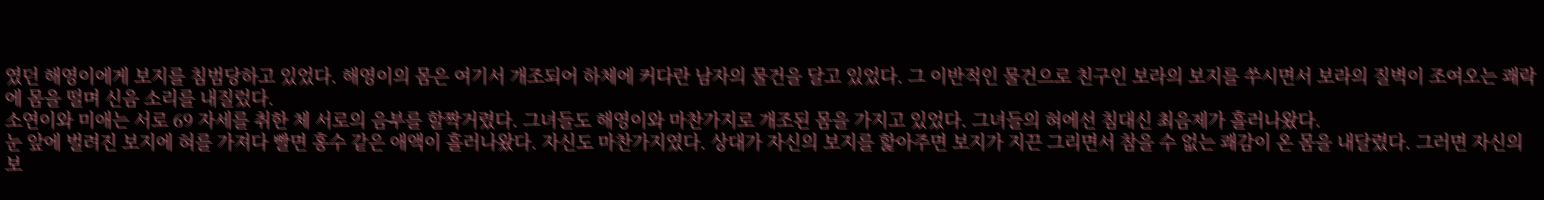였던 해영이에게 보지를 침범당하고 있었다. 해영이의 몸은 여기서 개조되어 하체에 커다란 남자의 물건을 달고 있었다. 그 이반적인 물건으로 친구인 보라의 보지를 쑤시면서 보라의 질벽이 조여오는 쾌락에 몸을 떨며 신음 소리를 내질렀다.
소연이와 미애는 서로 69 자세를 취한 체 서로의 음부를 할짝거렸다. 그녀들도 해영이와 마찬가지로 개조된 몸을 가지고 있었다. 그녀들의 혀에선 침대신 최음제가 흘러나왔다.
눈 앞에 벌려진 보지에 혀를 가져다 빨면 홍수 같은 애액이 흘러나왔다. 자신도 마찬가지였다. 상대가 자신의 보지를 핥아주면 보지가 지끈 그리면서 참을 수 없는 쾌감이 온 몸을 내달렸다. 그러면 자신의 보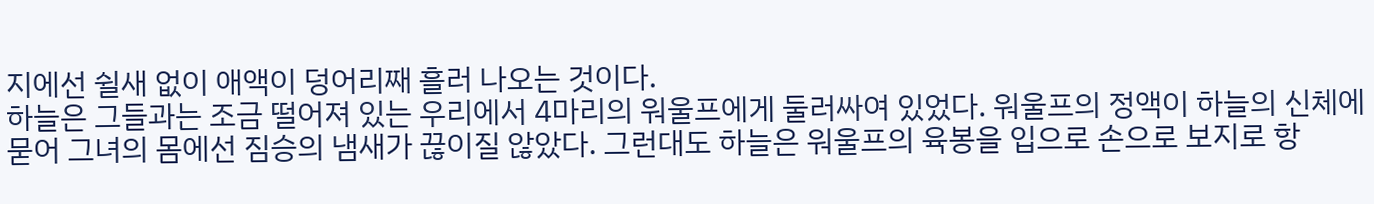지에선 쉴새 없이 애액이 덩어리째 흘러 나오는 것이다.
하늘은 그들과는 조금 떨어져 있는 우리에서 4마리의 워울프에게 둘러싸여 있었다. 워울프의 정액이 하늘의 신체에 묻어 그녀의 몸에선 짐승의 냄새가 끊이질 않았다. 그런대도 하늘은 워울프의 육봉을 입으로 손으로 보지로 항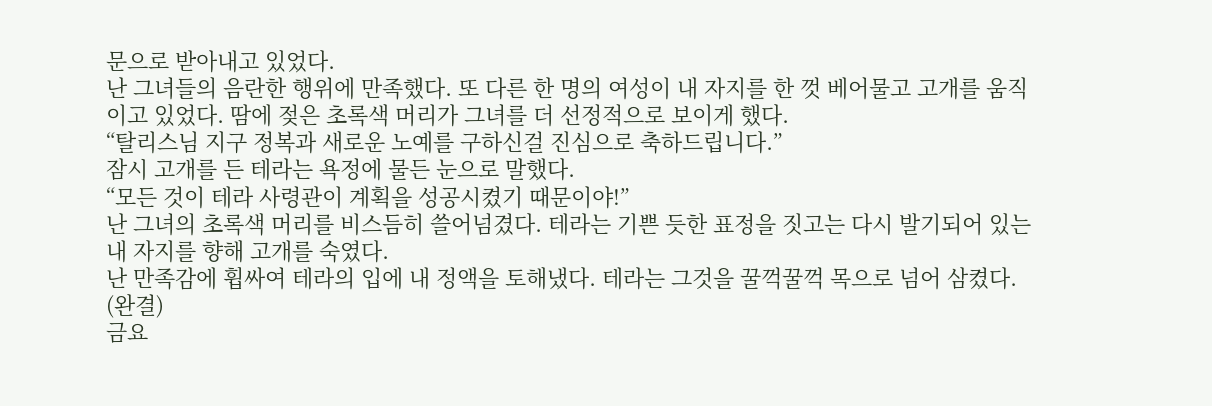문으로 받아내고 있었다.
난 그녀들의 음란한 행위에 만족했다. 또 다른 한 명의 여성이 내 자지를 한 껏 베어물고 고개를 움직이고 있었다. 땀에 젖은 초록색 머리가 그녀를 더 선정적으로 보이게 했다.
“탈리스님 지구 정복과 새로운 노예를 구하신걸 진심으로 축하드립니다.”
잠시 고개를 든 테라는 욕정에 물든 눈으로 말했다.
“모든 것이 테라 사령관이 계획을 성공시켰기 때문이야!”
난 그녀의 초록색 머리를 비스듬히 쓸어넘겼다. 테라는 기쁜 듯한 표정을 짓고는 다시 발기되어 있는 내 자지를 향해 고개를 숙였다.
난 만족감에 휩싸여 테라의 입에 내 정액을 토해냈다. 테라는 그것을 꿀꺽꿀꺽 목으로 넘어 삼켰다.
(완결)
금요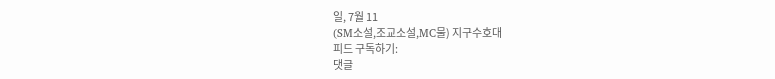일, 7월 11
(SM소설,조교소설,MC물) 지구수호대
피드 구독하기:
댓글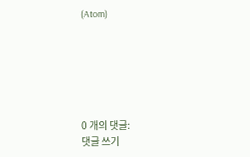(Atom)






0 개의 댓글:
댓글 쓰기